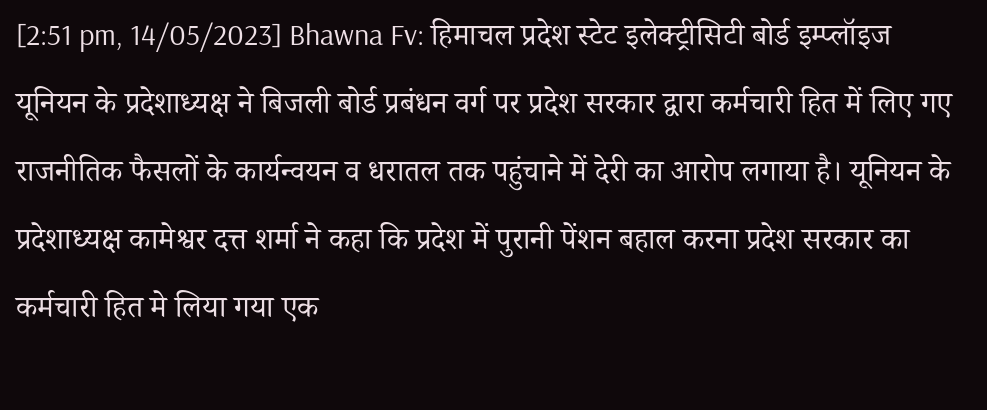[2:51 pm, 14/05/2023] Bhawna Fv: हिमाचल प्रदेश स्टेट इलेक्ट्रीसिटी बोर्ड इम्प्लॉइज यूनियन के प्रदेशाध्यक्ष ने बिजली बोर्ड प्रबंधन वर्ग पर प्रदेश सरकार द्वारा कर्मचारी हित में लिए गए राजनीतिक फैसलों के कार्यन्वयन व धरातल तक पहुंचाने में देरी का आरोप लगाया है। यूनियन के प्रदेशाध्यक्ष कामेश्वर दत्त शर्मा ने कहा कि प्रदेश में पुरानी पेंशन बहाल करना प्रदेश सरकार का कर्मचारी हित मे लिया गया एक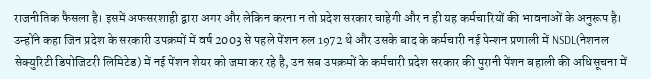राजनीतिक फैसला है। इसमें अफसरशाही द्वारा अगर और लेकिन करना न तो प्रदेश सरकार चाहेगी और न ही यह कर्मचारियों की भावनाओं के अनुरूप है। उन्होंने कहा जिन प्रदेश के सरकारी उपक्रमों में वर्ष 2003 से पहले पेंशन रुल 1972 थे और उसके बाद के कर्मचारी नई पेन्शन प्रणाली में NSDL(नेशनल सेक्युरिटी डिपोजिटरी लिमिटेड) में नई पेंशन शेयर को जमा कर रहे है, उन सब उपक्रमों के कर्मचारी प्रदेश सरकार की पुरानी पेंशन बहाली की अधिसूचना में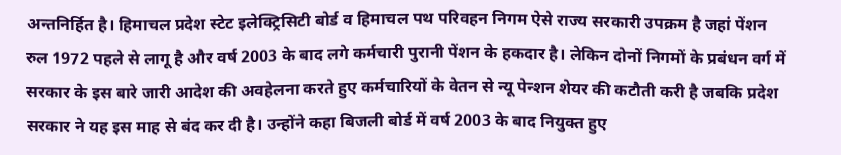अन्तनिर्हित है। हिमाचल प्रदेश स्टेट इलेक्ट्रिसिटी बोर्ड व हिमाचल पथ परिवहन निगम ऐसे राज्य सरकारी उपक्रम है जहां पेंशन रुल 1972 पहले से लागू है और वर्ष 2003 के बाद लगे कर्मचारी पुरानी पेंशन के हकदार है। लेकिन दोनों निगमों के प्रबंधन वर्ग में सरकार के इस बारे जारी आदेश की अवहेलना करते हुए कर्मचारियों के वेतन से न्यू पेन्शन शेयर की कटौती करी है जबकि प्रदेश सरकार ने यह इस माह से बंद कर दी है। उन्होंने कहा बिजली बोर्ड में वर्ष 2003 के बाद नियुक्त हुए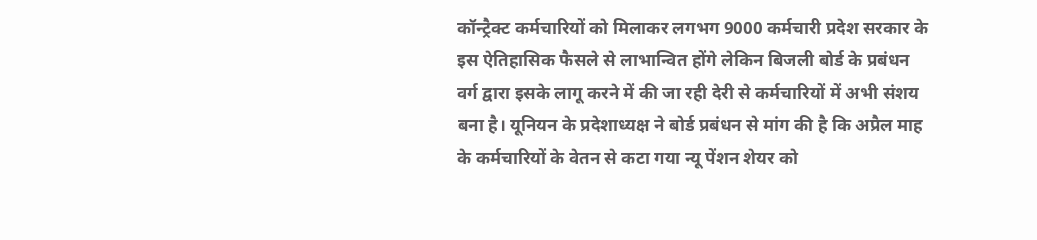कॉन्ट्रैक्ट कर्मचारियों को मिलाकर लगभग 9000 कर्मचारी प्रदेश सरकार के इस ऐतिहासिक फैसले से लाभान्वित होंगे लेकिन बिजली बोर्ड के प्रबंधन वर्ग द्वारा इसके लागू करने में की जा रही देरी से कर्मचारियों में अभी संशय बना है। यूनियन के प्रदेशाध्यक्ष ने बोर्ड प्रबंधन से मांग की है कि अप्रैल माह के कर्मचारियों के वेतन से कटा गया न्यू पेंशन शेयर को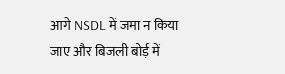आगे NSDL में जमा न किया जाए और बिजली बोर्ड़ में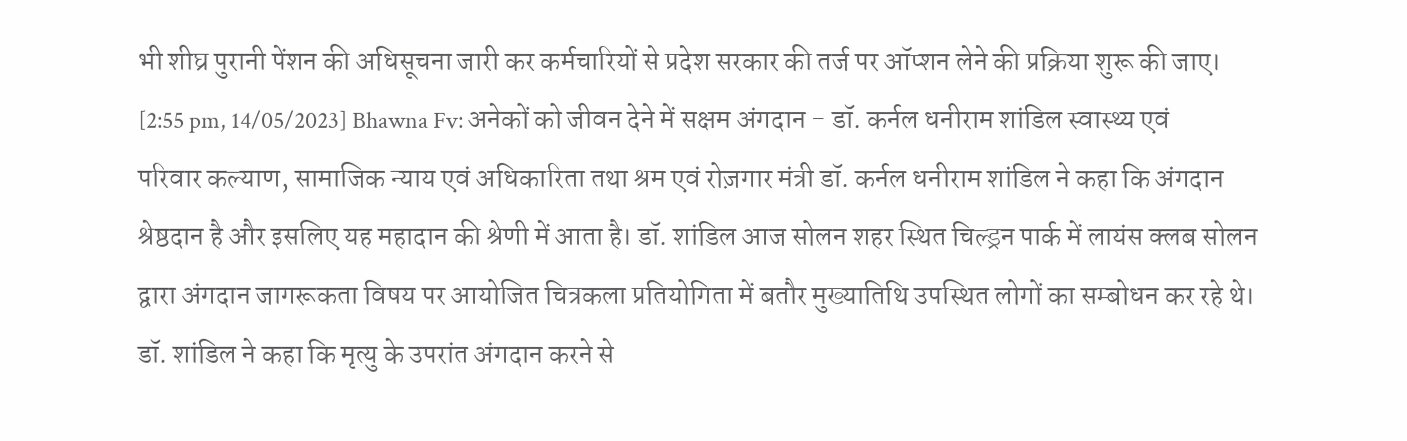भी शीघ्र पुरानी पेंशन की अधिसूचना जारी कर कर्मचारियों से प्रदेश सरकार की तर्ज पर ऑप्शन लेने की प्रक्रिया शुरू की जाए। [2:55 pm, 14/05/2023] Bhawna Fv: अनेकों को जीवन देने में सक्षम अंगदान - डॉ. कर्नल धनीराम शांडिल स्वास्थ्य एवं परिवार कल्याण, सामाजिक न्याय एवं अधिकारिता तथा श्रम एवं रोज़गार मंत्री डॉ. कर्नल धनीराम शांडिल ने कहा कि अंगदान श्रेष्ठदान है और इसलिए यह महादान की श्रेणी में आता है। डॉ. शांडिल आज सोलन शहर स्थित चिल्ड्रन पार्क में लायंस क्लब सोलन द्वारा अंगदान जागरूकता विषय पर आयोजित चित्रकला प्रतियोगिता में बतौर मुख्यातिथि उपस्थित लोगों का सम्बोधन कर रहे थे। डॉ. शांडिल ने कहा कि मृत्यु के उपरांत अंगदान करने से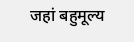जहां बहुमूल्य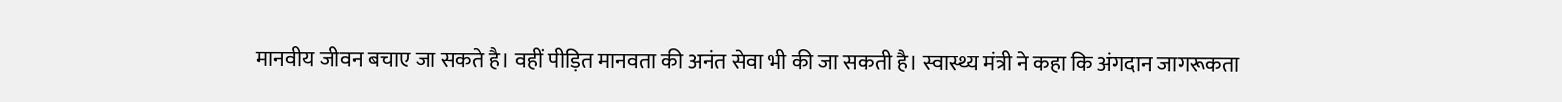मानवीय जीवन बचाए जा सकते है। वहीं पीड़ित मानवता की अनंत सेवा भी की जा सकती है। स्वास्थ्य मंत्री ने कहा कि अंगदान जागरूकता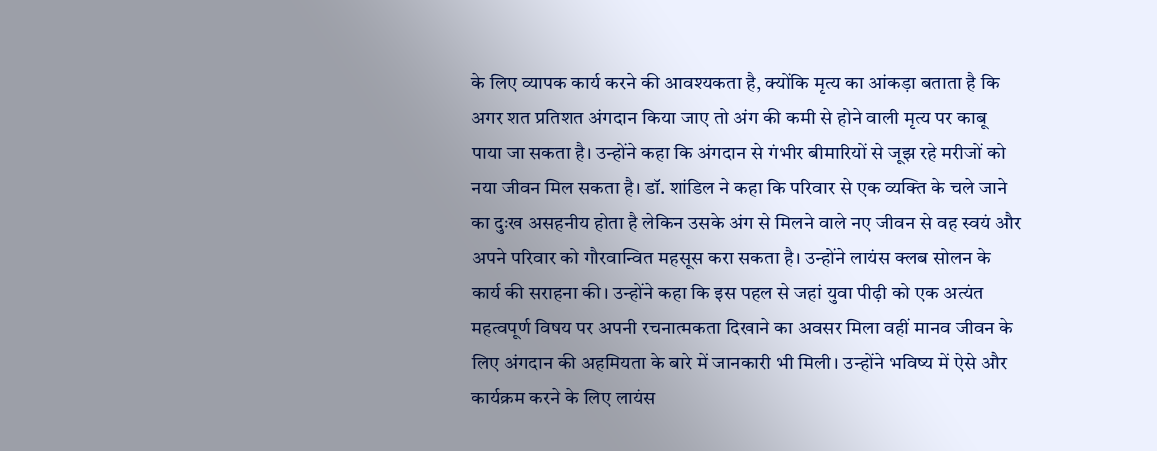के लिए व्यापक कार्य करने की आवश्यकता है, क्योंकि मृत्य का आंकड़ा बताता है कि अगर शत प्रतिशत अंगदान किया जाए तो अंग की कमी से होने वाली मृत्य पर काबू पाया जा सकता है। उन्होंने कहा कि अंगदान से गंभीर बीमारियों से जूझ रहे मरीजों को नया जीवन मिल सकता है। डॉ. शांडिल ने कहा कि परिवार से एक व्यक्ति के चले जाने का दुःख असहनीय होता है लेकिन उसके अंग से मिलने वाले नए जीवन से वह स्वयं और अपने परिवार को गौरवान्वित महसूस करा सकता है। उन्होंने लायंस क्लब सोलन के कार्य की सराहना की। उन्होंने कहा कि इस पहल से जहां युवा पीढ़ी को एक अत्यंत महत्वपूर्ण विषय पर अपनी रचनात्मकता दिखाने का अवसर मिला वहीं मानव जीवन के लिए अंगदान की अहमियता के बारे में जानकारी भी मिली। उन्होंने भविष्य में ऐसे और कार्यक्रम करने के लिए लायंस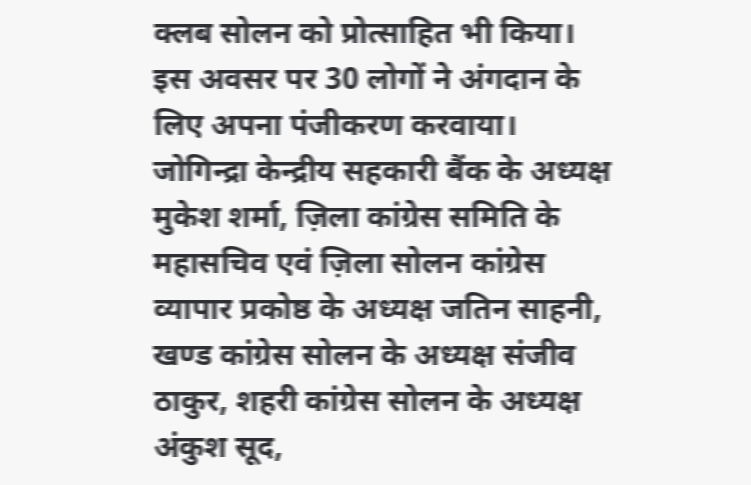क्लब सोलन को प्रोत्साहित भी किया। इस अवसर पर 30 लोगों ने अंगदान के लिए अपना पंजीकरण करवाया। जोगिन्द्रा केन्द्रीय सहकारी बैंक के अध्यक्ष मुकेश शर्मा, ज़िला कांग्रेस समिति के महासचिव एवं ज़िला सोलन कांग्रेस व्यापार प्रकोष्ठ के अध्यक्ष जतिन साहनी, खण्ड कांग्रेस सोलन के अध्यक्ष संजीव ठाकुर, शहरी कांग्रेस सोलन के अध्यक्ष अंकुश सूद,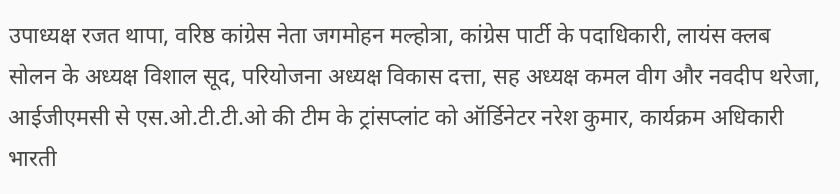उपाध्यक्ष रजत थापा, वरिष्ठ कांग्रेस नेता जगमोहन मल्होत्रा, कांग्रेस पार्टी के पदाधिकारी, लायंस क्लब सोलन के अध्यक्ष विशाल सूद, परियोजना अध्यक्ष विकास दत्ता, सह अध्यक्ष कमल वीग और नवदीप थरेजा, आईजीएमसी से एस.ओ.टी.टी.ओ की टीम के ट्रांसप्लांट को ऑर्डिनेटर नरेश कुमार, कार्यक्रम अधिकारी भारती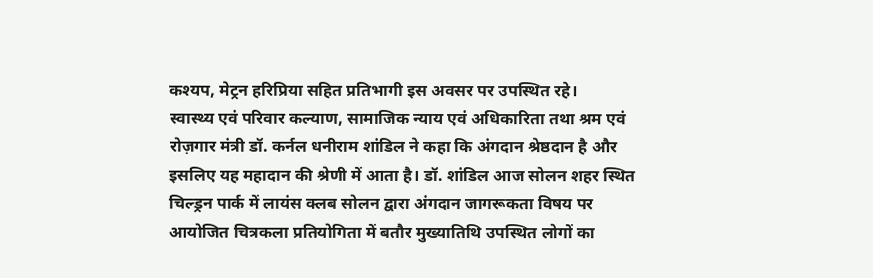कश्यप, मेट्रन हरिप्रिया सहित प्रतिभागी इस अवसर पर उपस्थित रहे।
स्वास्थ्य एवं परिवार कल्याण, सामाजिक न्याय एवं अधिकारिता तथा श्रम एवं रोज़गार मंत्री डॉ. कर्नल धनीराम शांडिल ने कहा कि अंगदान श्रेष्ठदान है और इसलिए यह महादान की श्रेणी में आता है। डॉ. शांडिल आज सोलन शहर स्थित चिल्ड्रन पार्क में लायंस क्लब सोलन द्वारा अंगदान जागरूकता विषय पर आयोजित चित्रकला प्रतियोगिता में बतौर मुख्यातिथि उपस्थित लोगों का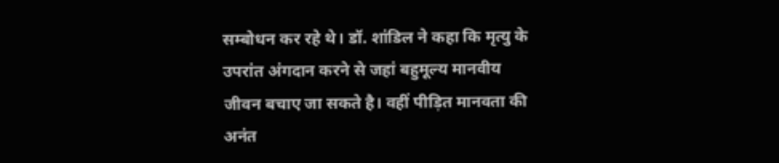सम्बोधन कर रहे थे। डॉ. शांडिल ने कहा कि मृत्यु के उपरांत अंगदान करने से जहां बहुमूल्य मानवीय जीवन बचाए जा सकते है। वहीं पीड़ित मानवता की अनंत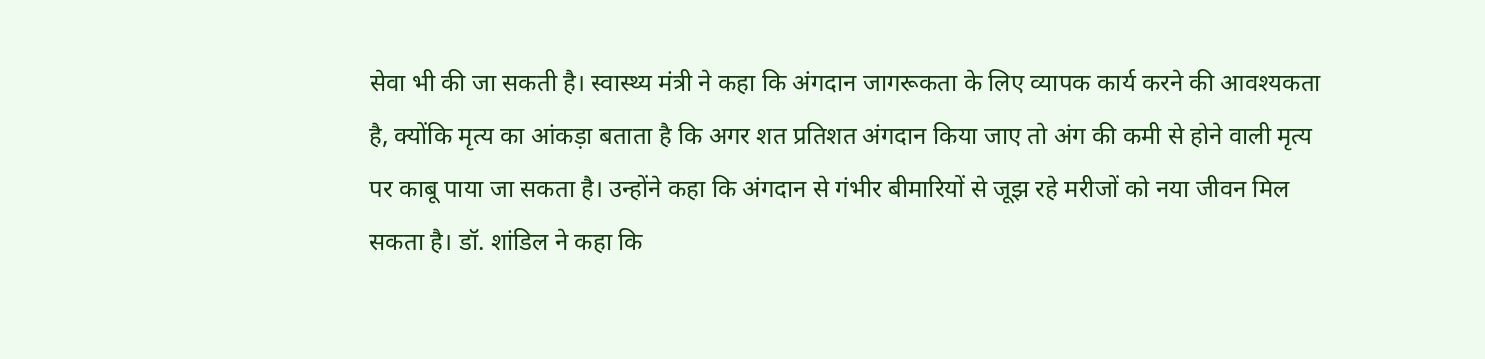सेवा भी की जा सकती है। स्वास्थ्य मंत्री ने कहा कि अंगदान जागरूकता के लिए व्यापक कार्य करने की आवश्यकता है, क्योंकि मृत्य का आंकड़ा बताता है कि अगर शत प्रतिशत अंगदान किया जाए तो अंग की कमी से होने वाली मृत्य पर काबू पाया जा सकता है। उन्होंने कहा कि अंगदान से गंभीर बीमारियों से जूझ रहे मरीजों को नया जीवन मिल सकता है। डॉ. शांडिल ने कहा कि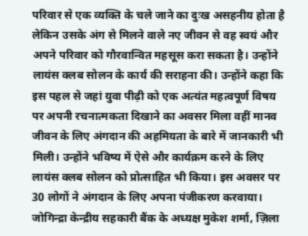परिवार से एक व्यक्ति के चले जाने का दुःख असहनीय होता है लेकिन उसके अंग से मिलने वाले नए जीवन से वह स्वयं और अपने परिवार को गौरवान्वित महसूस करा सकता है। उन्होंने लायंस क्लब सोलन के कार्य की सराहना की। उन्होंने कहा कि इस पहल से जहां युवा पीढ़ी को एक अत्यंत महत्वपूर्ण विषय पर अपनी रचनात्मकता दिखाने का अवसर मिला वहीं मानव जीवन के लिए अंगदान की अहमियता के बारे में जानकारी भी मिली। उन्होंने भविष्य में ऐसे और कार्यक्रम करने के लिए लायंस क्लब सोलन को प्रोत्साहित भी किया। इस अवसर पर 30 लोगों ने अंगदान के लिए अपना पंजीकरण करवाया। जोगिन्द्रा केन्द्रीय सहकारी बैंक के अध्यक्ष मुकेश शर्मा, ज़िला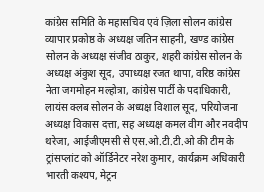कांग्रेस समिति के महासचिव एवं ज़िला सोलन कांग्रेस व्यापार प्रकोष्ठ के अध्यक्ष जतिन साहनी, खण्ड कांग्रेस सोलन के अध्यक्ष संजीव ठाकुर, शहरी कांग्रेस सोलन के अध्यक्ष अंकुश सूद, उपाध्यक्ष रजत थापा, वरिष्ठ कांग्रेस नेता जगमोहन मल्होत्रा, कांग्रेस पार्टी के पदाधिकारी, लायंस क्लब सोलन के अध्यक्ष विशाल सूद, परियोजना अध्यक्ष विकास दत्ता, सह अध्यक्ष कमल वीग और नवदीप थरेजा, आईजीएमसी से एस.ओ.टी.टी.ओ की टीम के ट्रांसप्लांट को ऑर्डिनेटर नरेश कुमार, कार्यक्रम अधिकारी भारती कश्यप, मेट्रन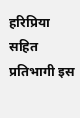हरिप्रिया सहित प्रतिभागी इस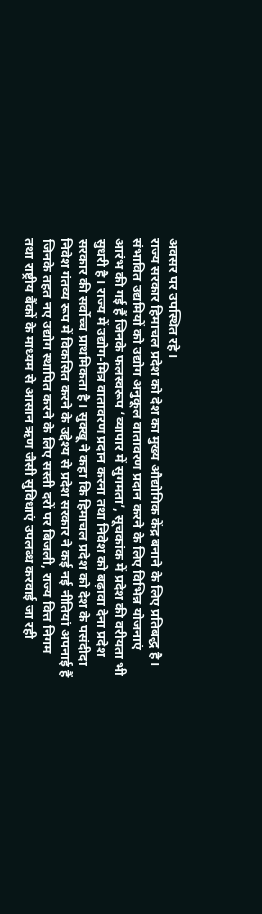अवसर पर उपस्थित रहे।
राज्य सरकार हिमाचल प्रदेश को देश का मुख्य औद्योगिक केंद्र बनाने के लिए प्रतिबद्ध है। संभावित उद्यमियों को उद्योग अनुकूल वातावरण प्रदान करने के लिए विभिन्न योजनाएं आरंभ की गई हैं जिनके फलस्वरूप ‘व्यापार में सुगमता’, सूचकांक में प्रदेश की वरीयता भी सुधरी है। राज्य में उद्योग-मित्र वातावरण प्रदान करना तथा निवेश को बढ़ावा देना प्रदेश सरकार की सर्वोच्च प्राथमिकता है। सुक्खू ने कहा कि हिमाचल प्रदेश को देश के पसंदीदा निवेश गंतव्य रूप में विकसित करने के उद्देश्य से प्रदेश सरकार ने कई नई नीतियां अपनाई हैं जिनके तहत नए उद्योग स्थापित करने के लिए सस्ती दरों पर बिजली, राज्य वित्त निगम तथा राष्ट्रीय बैंकों के माध्यम से आसान ऋण जैसी सुविधाएं उपलब्ध करवाई जा रही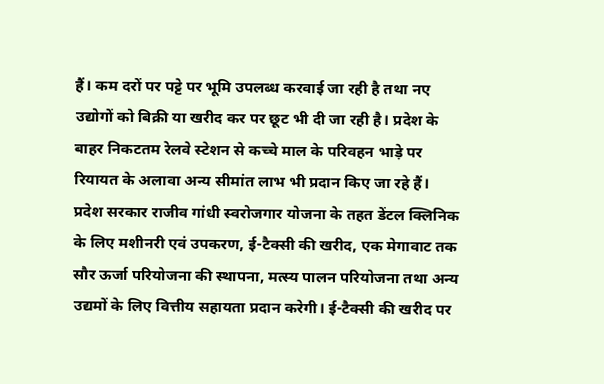हैं। कम दरों पर पट्टे पर भूमि उपलब्ध करवाई जा रही है तथा नए उद्योगों को बिक्री या खरीद कर पर छूट भी दी जा रही है। प्रदेश के बाहर निकटतम रेलवे स्टेशन से कच्चे माल के परिवहन भाड़े पर रियायत के अलावा अन्य सीमांत लाभ भी प्रदान किए जा रहे हैं। प्रदेश सरकार राजीव गांधी स्वरोजगार योजना के तहत डेंटल क्लिनिक के लिए मशीनरी एवं उपकरण, ई-टैक्सी की खरीद, एक मेगावाट तक सौर ऊर्जा परियोजना की स्थापना, मत्स्य पालन परियोजना तथा अन्य उद्यमों के लिए वित्तीय सहायता प्रदान करेगी। ई-टैक्सी की खरीद पर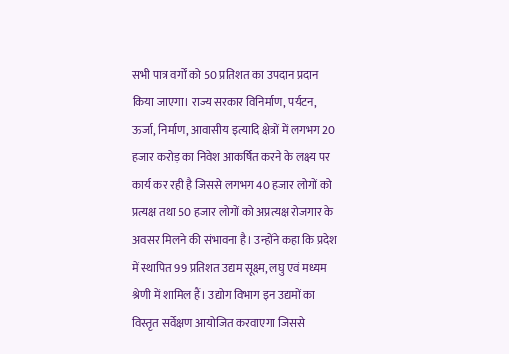सभी पात्र वर्गों को 50 प्रतिशत का उपदान प्रदान किया जाएगा। राज्य सरकार विनिर्माण, पर्यटन, ऊर्जा, निर्माण, आवासीय इत्यादि क्षेत्रों में लगभग 20 हजार करोड़ का निवेश आकर्षित करने के लक्ष्य पर कार्य कर रही है जिससे लगभग 40 हजार लोगों को प्रत्यक्ष तथा 50 हजार लोगों को अप्रत्यक्ष रोजगार के अवसर मिलने की संभावना है। उन्होंने कहा कि प्रदेश में स्थापित 99 प्रतिशत उद्यम सूक्ष्म, लघु एवं मध्यम श्रेणी में शामिल हैं। उद्योग विभाग इन उद्यमों का विस्तृत सर्वेक्षण आयोजित करवाएगा जिससे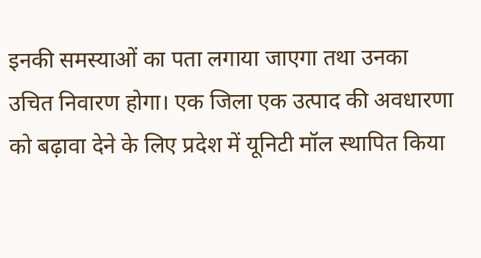इनकी समस्याओं का पता लगाया जाएगा तथा उनका उचित निवारण होगा। एक जिला एक उत्पाद की अवधारणा को बढ़ावा देने के लिए प्रदेश में यूनिटी मॉल स्थापित किया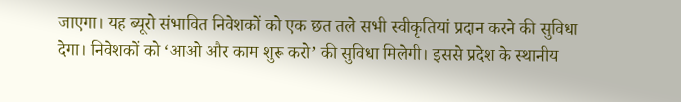जाएगा। यह ब्यूरो संभावित निवेशकों को एक छत तले सभी स्वीकृतियां प्रदान करने की सुविधा देगा। निवेशकों को ‘आओ और काम शुरू करो’ की सुविधा मिलेगी। इससे प्रदेश के स्थानीय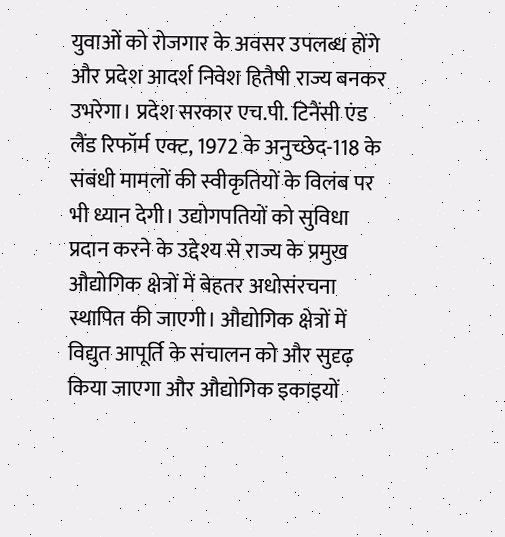युवाओं को रोजगार के अवसर उपलब्ध होंगे और प्रदेश आदर्श निवेश हितैषी राज्य बनकर उभरेगा। प्रदेश सरकार एच.पी. टिनैंसी एंड लैंड रिफॉर्म एक्ट, 1972 के अनुच्छेद-118 के संबंधी मामलों की स्वीकृतियों के विलंब पर भी ध्यान देगी। उद्योगपतियों को सुविधा प्रदान करने के उद्देश्य से राज्य के प्रमुख औद्योगिक क्षेत्रों में बेहतर अधोसंरचना स्थापित की जाएगी। औद्योगिक क्षेत्रों में विद्युत आपूर्ति के संचालन को और सुदृढ़ किया जाएगा और औद्योगिक इकाइयों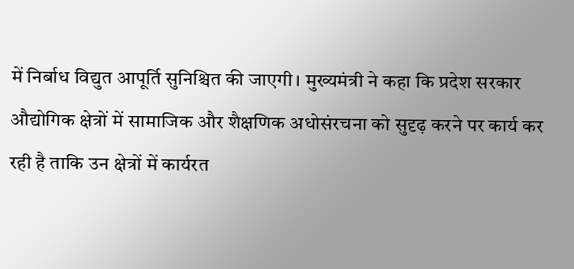में निर्बाध विद्युत आपूर्ति सुनिश्चित की जाएगी। मुख्यमंत्री ने कहा कि प्रदेश सरकार औद्योगिक क्षेत्रों में सामाजिक और शैक्षणिक अधोसंरचना को सुदृढ़ करने पर कार्य कर रही है ताकि उन क्षेत्रों में कार्यरत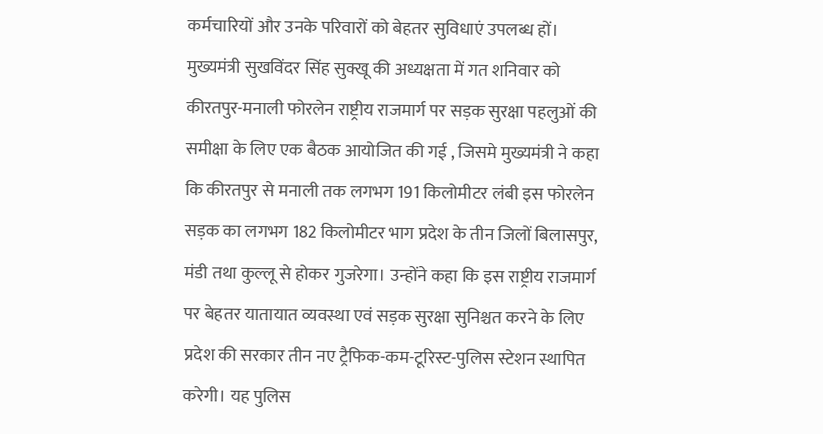कर्मचारियों और उनके परिवारों को बेहतर सुविधाएं उपलब्ध हों।
मुख्यमंत्री सुखविंदर सिंह सुक्खू की अध्यक्षता में गत शनिवार को कीरतपुर-मनाली फोरलेन राष्ट्रीय राजमार्ग पर सड़क सुरक्षा पहलुओं की समीक्षा के लिए एक बैठक आयोजित की गई , जिसमे मुख्यमंत्री ने कहा कि कीरतपुर से मनाली तक लगभग 191 किलोमीटर लंबी इस फोरलेन सड़क का लगभग 182 किलोमीटर भाग प्रदेश के तीन जिलों बिलासपुर, मंडी तथा कुल्लू से होकर गुजरेगा। उन्होंने कहा कि इस राष्ट्रीय राजमार्ग पर बेहतर यातायात व्यवस्था एवं सड़क सुरक्षा सुनिश्चत करने के लिए प्रदेश की सरकार तीन नए ट्रैफिक-कम-टूरिस्ट-पुलिस स्टेशन स्थापित करेगी। यह पुलिस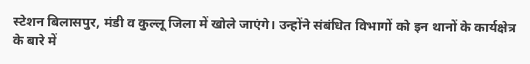स्टेशन बिलासपुर, मंडी व कुल्लू जिला में खोले जाएंगे। उन्होंने संबंधित विभागों को इन थानों के कार्यक्षेत्र के बारे में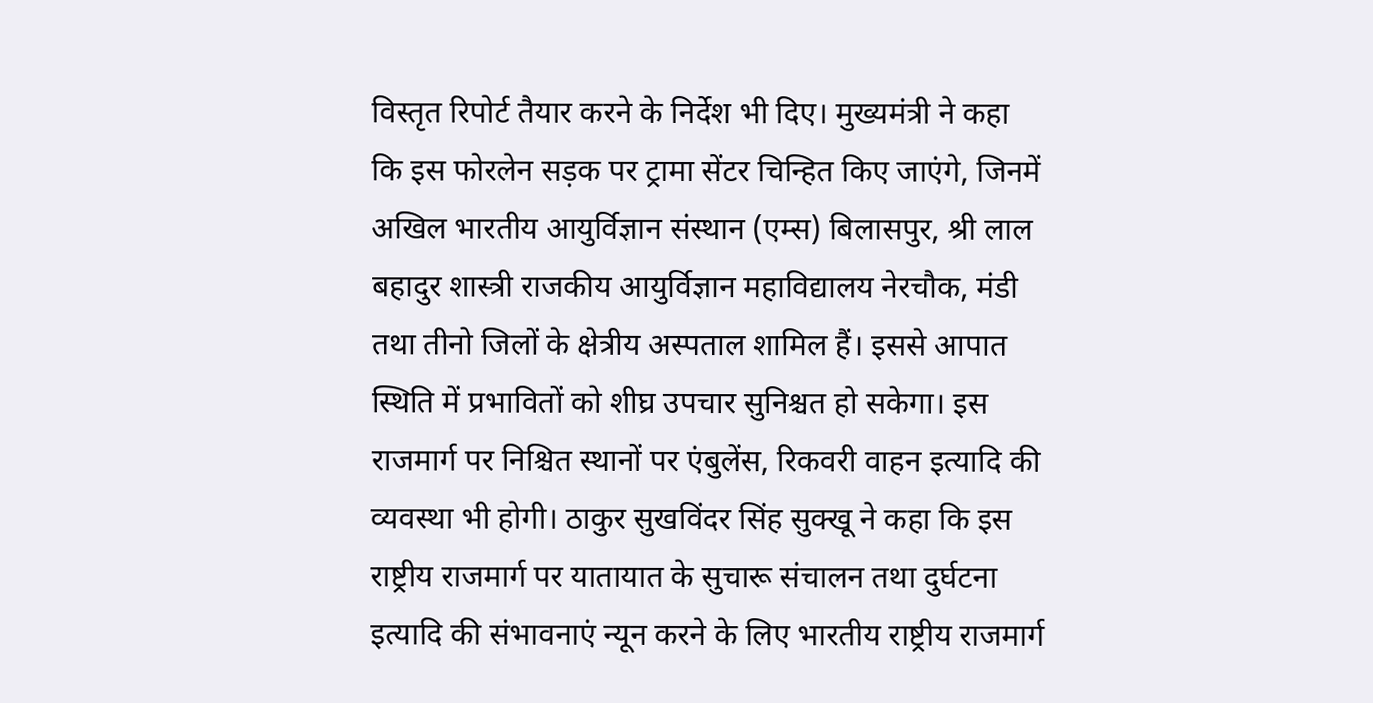विस्तृत रिपोर्ट तैयार करने के निर्देश भी दिए। मुख्यमंत्री ने कहा कि इस फोरलेन सड़क पर ट्रामा सेंटर चिन्हित किए जाएंगे, जिनमें अखिल भारतीय आयुर्विज्ञान संस्थान (एम्स) बिलासपुर, श्री लाल बहादुर शास्त्री राजकीय आयुर्विज्ञान महाविद्यालय नेरचौक, मंडी तथा तीनो जिलों के क्षेत्रीय अस्पताल शामिल हैं। इससे आपात स्थिति में प्रभावितों को शीघ्र उपचार सुनिश्चत हो सकेगा। इस राजमार्ग पर निश्चित स्थानों पर एंबुलेंस, रिकवरी वाहन इत्यादि की व्यवस्था भी होगी। ठाकुर सुखविंदर सिंह सुक्खू ने कहा कि इस राष्ट्रीय राजमार्ग पर यातायात के सुचारू संचालन तथा दुर्घटना इत्यादि की संभावनाएं न्यून करने के लिए भारतीय राष्ट्रीय राजमार्ग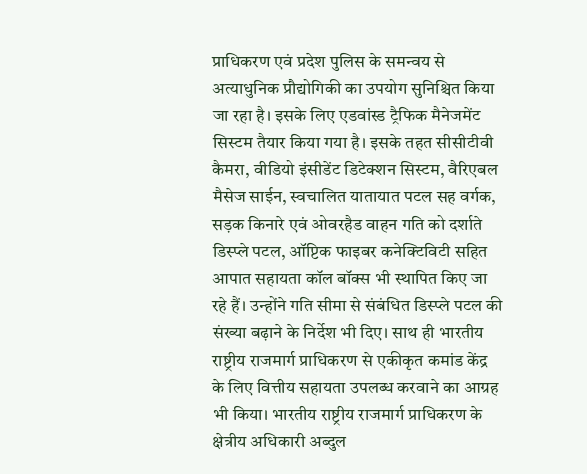प्राधिकरण एवं प्रदेश पुलिस के समन्वय से अत्याधुनिक प्रौद्योगिकी का उपयोग सुनिश्चित किया जा रहा है। इसके लिए एडवांस्ड ट्रैफिक मैनेजमेंट सिस्टम तैयार किया गया है। इसके तहत सीसीटीवी कैमरा, वीडियो इंसीडेंट डिटेक्शन सिस्टम, वैरिएबल मैसेज साईन, स्वचालित यातायात पटल सह वर्गक, सड़क किनारे एवं ओवरहैड वाहन गति को दर्शाते डिस्प्ले पटल, ऑप्टिक फाइबर कनेक्टिविटी सहित आपात सहायता कॉल बॉक्स भी स्थापित किए जा रहे हैं। उन्होंने गति सीमा से संबंधित डिस्प्ले पटल की संख्या बढ़ाने के निर्देश भी दिए। साथ ही भारतीय राष्ट्रीय राजमार्ग प्राधिकरण से एकीकृत कमांड केंद्र के लिए वित्तीय सहायता उपलब्ध करवाने का आग्रह भी किया। भारतीय राष्ट्रीय राजमार्ग प्राधिकरण के क्षेत्रीय अधिकारी अब्दुल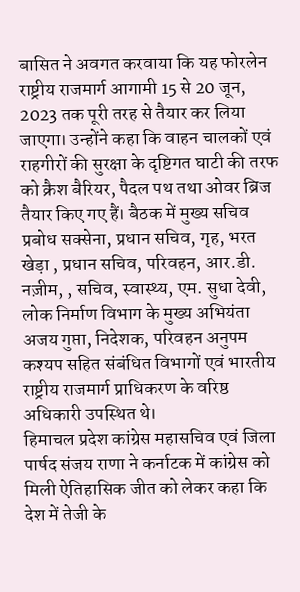बासित ने अवगत करवाया कि यह फोरलेन राष्ट्रीय राजमार्ग आगामी 15 से 20 जून, 2023 तक पूरी तरह से तैयार कर लिया जाएगा। उन्होंने कहा कि वाहन चालकों एवं राहगीरों की सुरक्षा के दृष्टिगत घाटी की तरफ को क्रैश बैरियर, पैदल पथ तथा ओवर ब्रिज तैयार किए गए हैं। बैठक में मुख्य सचिव प्रबोध सक्सेना, प्रधान सचिव, गृह, भरत खेड़ा , प्रधान सचिव, परिवहन, आर.डी. नज़ीम, , सचिव, स्वास्थ्य, एम. सुधा देवी, लोक निर्माण विभाग के मुख्य अभियंता अजय गुप्ता, निदेशक, परिवहन अनुपम कश्यप सहित संबंधित विभागों एवं भारतीय राष्ट्रीय राजमार्ग प्राधिकरण के वरिष्ठ अधिकारी उपस्थित थे।
हिमाचल प्रदेश कांग्रेस महासचिव एवं जिला पार्षद संजय राणा ने कर्नाटक में कांग्रेस को मिली ऐतिहासिक जीत को लेकर कहा कि देश में तेजी के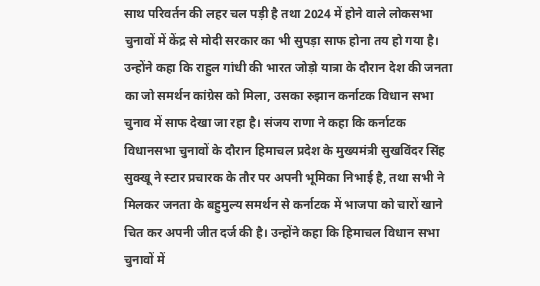साथ परिवर्तन की लहर चल पड़ी है तथा 2024 में होने वाले लोकसभा चुनावों में केंद्र से मोदी सरकार का भी सुपड़ा साफ होना तय हो गया है। उन्होंने कहा कि राहुल गांधी की भारत जोड़ो यात्रा के दौरान देश की जनता का जो समर्थन कांग्रेस को मिला, उसका रुझान कर्नाटक विधान सभा चुनाव में साफ देखा जा रहा है। संजय राणा ने कहा कि कर्नाटक विधानसभा चुनावों के दौरान हिमाचल प्रदेश के मुख्यमंत्री सुखविंदर सिंह सुक्खू ने स्टार प्रचारक के तौर पर अपनी भूमिका निभाई है, तथा सभी ने मिलकर जनता के बहुमुल्य समर्थन से कर्नाटक में भाजपा को चारों खाने चित कर अपनी जीत दर्ज की है। उन्होंने कहा कि हिमाचल विधान सभा चुनावों में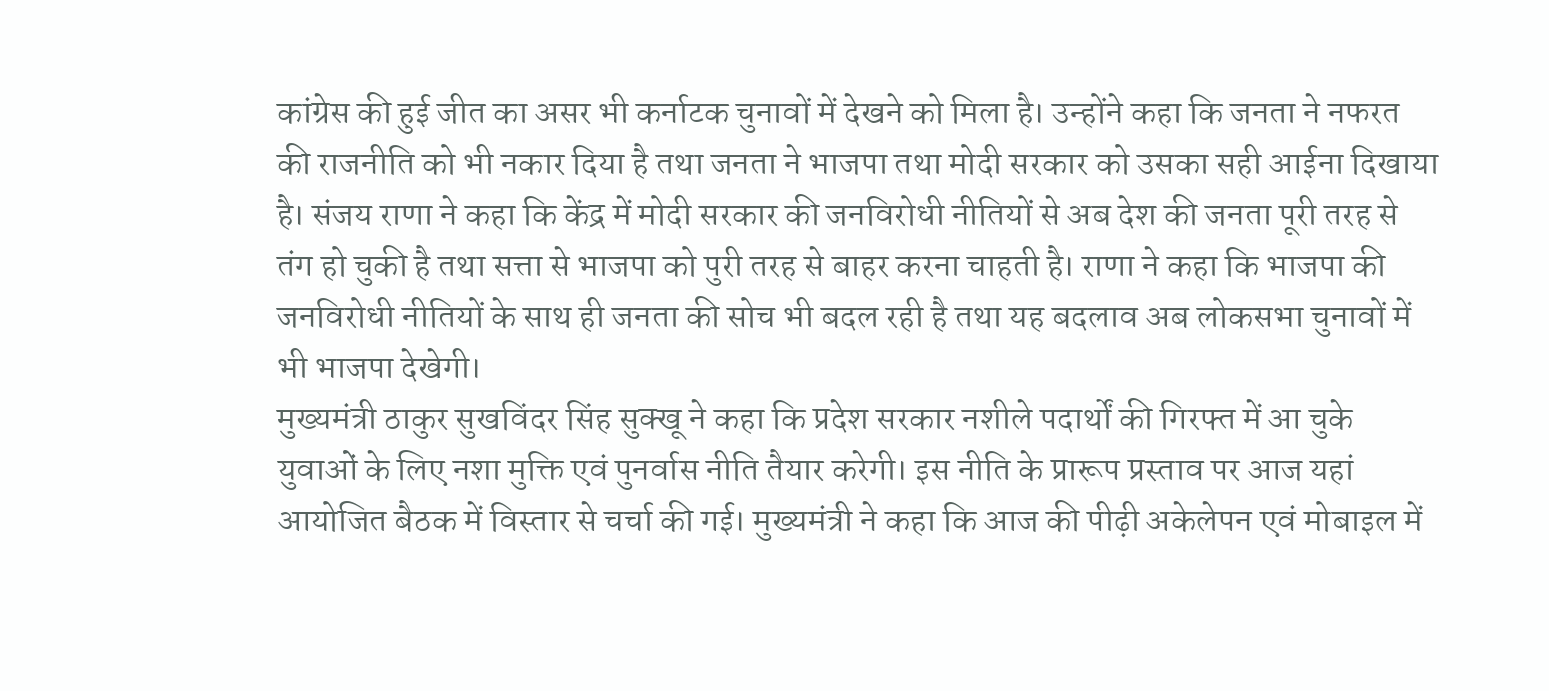कांग्रेस की हुई जीत का असर भी कर्नाटक चुनावों में देखने को मिला है। उन्होंने कहा कि जनता ने नफरत की राजनीति को भी नकार दिया है तथा जनता ने भाजपा तथा मोदी सरकार को उसका सही आईना दिखाया है। संजय राणा ने कहा कि केंद्र में मोदी सरकार की जनविरोधी नीतियों से अब देश की जनता पूरी तरह से तंग हो चुकी है तथा सत्ता से भाजपा को पुरी तरह से बाहर करना चाहती है। राणा ने कहा कि भाजपा की जनविरोधी नीतियों के साथ ही जनता की सोच भी बदल रही है तथा यह बदलाव अब लोकसभा चुनावों में भी भाजपा देखेगी।
मुख्यमंत्री ठाकुर सुखविंदर सिंह सुक्खू ने कहा कि प्रदेश सरकार नशीले पदार्थों की गिरफ्त में आ चुके युवाओं के लिए नशा मुक्ति एवं पुनर्वास नीति तैयार करेगी। इस नीति के प्रारूप प्रस्ताव पर आज यहां आयोजित बैठक में विस्तार से चर्चा की गई। मुख्यमंत्री ने कहा कि आज की पीढ़ी अकेलेपन एवं मोबाइल में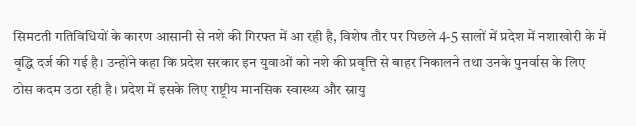सिमटती गतिविधियों के कारण आसानी से नशे की गिरफ्त में आ रही है, विशेष तौर पर पिछले 4-5 सालों में प्रदेश में नशाखोरी के में वृद्धि दर्ज की गई है। उन्होंने कहा कि प्रदेश सरकार इन युवाओं को नशे की प्रवृत्ति से बाहर निकालने तथा उनके पुनर्वास के लिए ठोस कदम उठा रही है। प्रदेश में इसके लिए राष्ट्रीय मानसिक स्वास्थ्य और स्नायु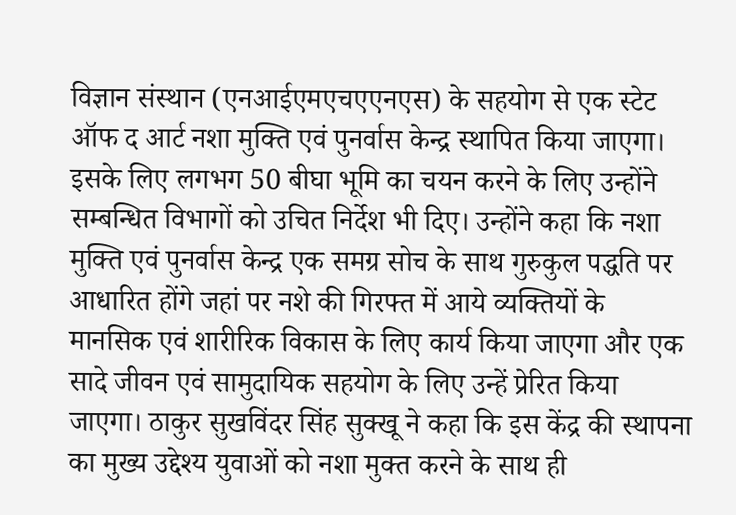विज्ञान संस्थान (एनआईएमएचएएनएस) के सहयोग से एक स्टेट ऑफ द आर्ट नशा मुक्ति एवं पुनर्वास केन्द्र स्थापित किया जाएगा। इसके लिए लगभग 50 बीघा भूमि का चयन करने के लिए उन्होंने सम्बन्धित विभागों को उचित निर्देश भी दिए। उन्होंने कहा कि नशा मुक्ति एवं पुनर्वास केन्द्र एक समग्र सोच के साथ गुरुकुल पद्धति पर आधारित होंगे जहां पर नशे की गिरफ्त में आये व्यक्तियों के मानसिक एवं शारीरिक विकास के लिए कार्य किया जाएगा और एक सादे जीवन एवं सामुदायिक सहयोग के लिए उन्हें प्रेरित किया जाएगा। ठाकुर सुखविंदर सिंह सुक्खू ने कहा कि इस केंद्र की स्थापना का मुख्य उद्देश्य युवाओं को नशा मुक्त करने के साथ ही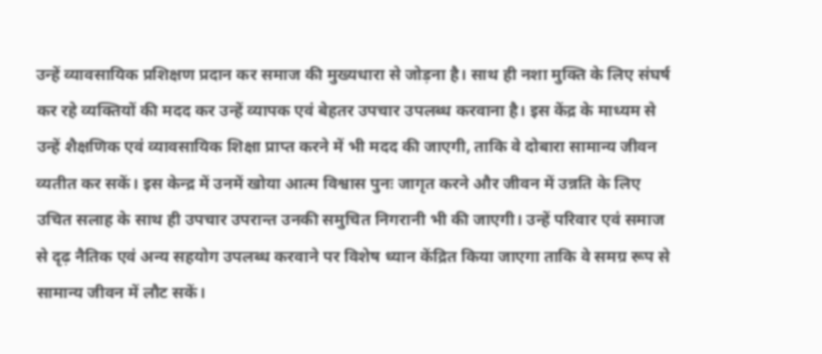उन्हें व्यावसायिक प्रशिक्षण प्रदान कर समाज की मुख्यधारा से जोड़ना है। साथ ही नशा मुक्ति के लिए संघर्ष कर रहे व्यक्तियों की मदद कर उन्हें व्यापक एवं बेहतर उपचार उपलब्ध करवाना है। इस केंद्र के माध्यम से उन्हें शैक्षणिक एवं व्यावसायिक शिक्षा प्राप्त करने में भी मदद की जाएगी, ताकि वे दोबारा सामान्य जीवन व्यतीत कर सकें। इस केन्द्र में उनमें खोया आत्म विश्वास पुनः जागृत करने और जीवन में उन्नति के लिए उचित सलाह के साथ ही उपचार उपरान्त उनकी समुचित निगरानी भी की जाएगी। उन्हें परिवार एवं समाज से दृढ़ नैतिक एवं अन्य सहयोग उपलब्ध करवाने पर विशेष ध्यान केंद्रित किया जाएगा ताकि वे समग्र रूप से सामान्य जीवन में लौट सकें।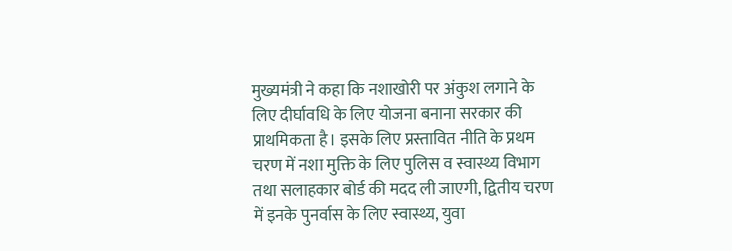मुख्यमंत्री ने कहा कि नशाखोरी पर अंकुश लगाने के लिए दीर्घावधि के लिए योजना बनाना सरकार की प्राथमिकता है। इसके लिए प्रस्तावित नीति के प्रथम चरण में नशा मुक्ति के लिए पुलिस व स्वास्थ्य विभाग तथा सलाहकार बोर्ड की मदद ली जाएगी, द्वितीय चरण में इनके पुनर्वास के लिए स्वास्थ्य, युवा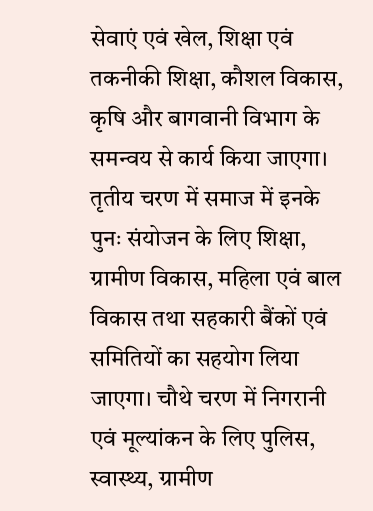सेवाएं एवं खेल, शिक्षा एवं तकनीकी शिक्षा, कौशल विकास, कृषि और बागवानी विभाग के समन्वय से कार्य किया जाएगा। तृतीय चरण में समाज में इनके पुनः संयोजन के लिए शिक्षा, ग्रामीण विकास, महिला एवं बाल विकास तथा सहकारी बैंकों एवं समितियों का सहयोग लिया जाएगा। चौथे चरण में निगरानी एवं मूल्यांकन के लिए पुलिस, स्वास्थ्य, ग्रामीण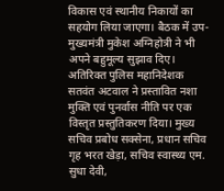विकास एवं स्थानीय निकायों का सहयोग लिया जाएगा। बैठक में उप-मुख्यमंत्री मुकेश अग्निहोत्री ने भी अपने बहुमूल्य सुझाव दिए। अतिरिक्त पुलिस महानिदेशक सतवंत अटवाल ने प्रस्तावित नशा मुक्ति एवं पुनर्वास नीति पर एक विस्तृत प्रस्तुतिकरण दिया। मुख्य सचिव प्रबोध सक्सेना, प्रधान सचिव गृह भरत खेड़ा, सचिव स्वास्थ्य एम. सुधा देवी,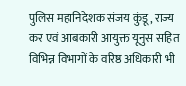पुलिस महानिदेशक संजय कुंडू, राज्य कर एवं आबकारी आयुक्त यूनुस सहित विभिन्न विभागों के वरिष्ठ अधिकारी भी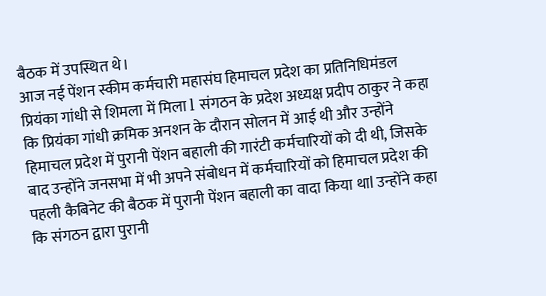बैठक में उपस्थित थे।
आज नई पेंशन स्कीम कर्मचारी महासंघ हिमाचल प्रदेश का प्रतिनिधिमंडल प्रियंका गांधी से शिमला में मिला l संगठन के प्रदेश अध्यक्ष प्रदीप ठाकुर ने कहा कि प्रियंका गांधी क्रमिक अनशन के दौरान सोलन में आई थी और उन्होंने हिमाचल प्रदेश में पुरानी पेंशन बहाली की गारंटी कर्मचारियों को दी थी, जिसके बाद उन्होंने जनसभा में भी अपने संबोधन में कर्मचारियों को हिमाचल प्रदेश की पहली कैबिनेट की बैठक में पुरानी पेंशन बहाली का वादा किया थाl उन्होंने कहा कि संगठन द्वारा पुरानी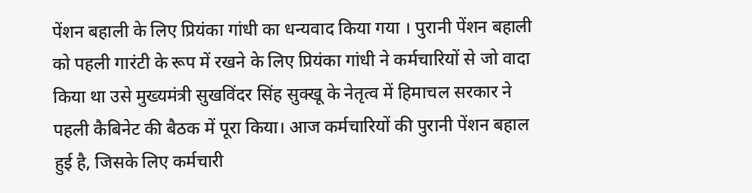पेंशन बहाली के लिए प्रियंका गांधी का धन्यवाद किया गया । पुरानी पेंशन बहाली को पहली गारंटी के रूप में रखने के लिए प्रियंका गांधी ने कर्मचारियों से जो वादा किया था उसे मुख्यमंत्री सुखविंदर सिंह सुक्खू के नेतृत्व में हिमाचल सरकार ने पहली कैबिनेट की बैठक में पूरा किया। आज कर्मचारियों की पुरानी पेंशन बहाल हुई है, जिसके लिए कर्मचारी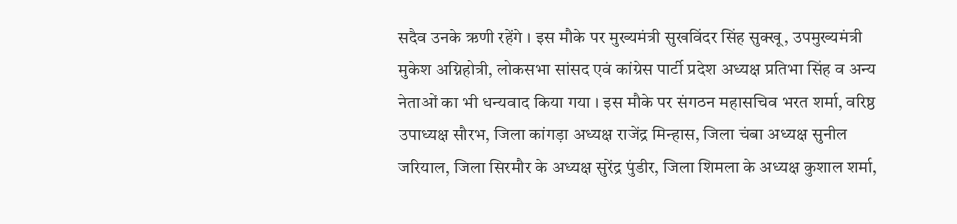सदैव उनके ऋणी रहेंगे । इस मौके पर मुख्यमंत्री सुखविंदर सिंह सुक्खू, उपमुख्यमंत्री मुकेश अग्निहोत्री, लोकसभा सांसद एवं कांग्रेस पार्टी प्रदेश अध्यक्ष प्रतिभा सिंह व अन्य नेताओं का भी धन्यवाद किया गया । इस मौके पर संगठन महासचिव भरत शर्मा, वरिष्ठ उपाध्यक्ष सौरभ, जिला कांगड़ा अध्यक्ष राजेंद्र मिन्हास, जिला चंबा अध्यक्ष सुनील जरियाल, जिला सिरमौर के अध्यक्ष सुरेंद्र पुंडीर, जिला शिमला के अध्यक्ष कुशाल शर्मा,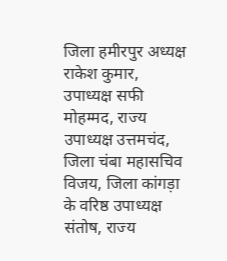जिला हमीरपुर अध्यक्ष राकेश कुमार, उपाध्यक्ष सफी मोहम्मद, राज्य उपाध्यक्ष उत्तमचंद, जिला चंबा महासचिव विजय, जिला कांगड़ा के वरिष्ठ उपाध्यक्ष संतोष, राज्य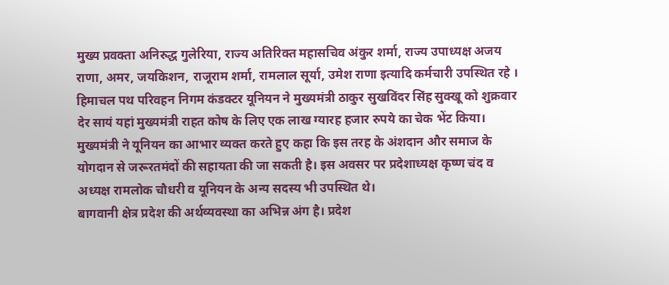मुख्य प्रवक्ता अनिरुद्ध गुलेरिया, राज्य अतिरिक्त महासचिव अंकुर शर्मा, राज्य उपाध्यक्ष अजय राणा, अमर, जयकिशन, राजूराम शर्मा, रामलाल सूर्या, उमेश राणा इत्यादि कर्मचारी उपस्थित रहे ।
हिमाचल पथ परिवहन निगम कंडक्टर यूनियन ने मुख्यमंत्री ठाकुर सुखविंदर सिंह सुक्खू को शुक्रवार देर सायं यहां मुख्यमंत्री राहत कोष के लिए एक लाख ग्यारह हजार रुपये का चेक भेंट किया। मुख्यमंत्री ने यूनियन का आभार व्यक्त करते हुए कहा कि इस तरह के अंशदान और समाज के योगदान से जरूरतमंदों की सहायता की जा सकती है। इस अवसर पर प्रदेशाध्यक्ष कृष्ण चंद व अध्यक्ष रामलोक चौधरी व यूनियन के अन्य सदस्य भी उपस्थित थे।
बागवानी क्षेत्र प्रदेश की अर्थव्यवस्था का अभिन्न अंग है। प्रदेश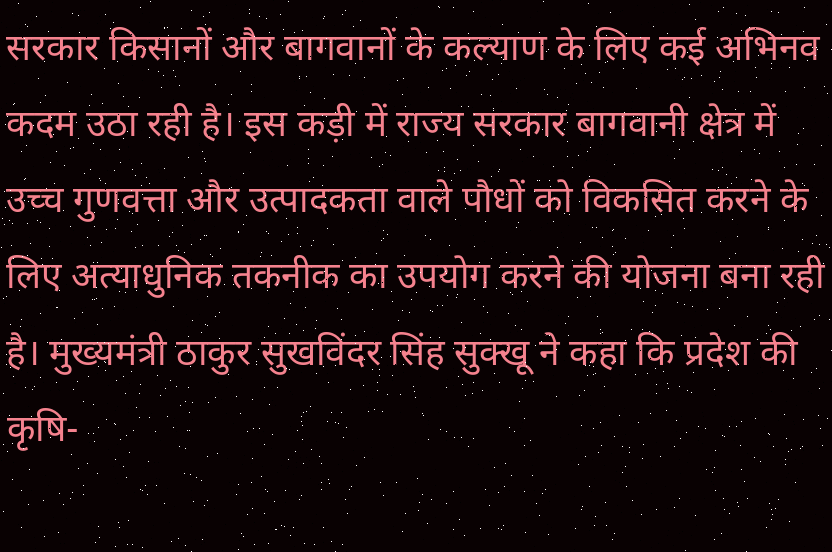सरकार किसानों और बागवानों के कल्याण के लिए कई अभिनव कदम उठा रही है। इस कड़ी में राज्य सरकार बागवानी क्षेत्र में उच्च गुणवत्ता और उत्पादकता वाले पौधों को विकसित करने के लिए अत्याधुनिक तकनीक का उपयोग करने की योजना बना रही है। मुख्यमंत्री ठाकुर सुखविंदर सिंह सुक्खू ने कहा कि प्रदेश की कृषि-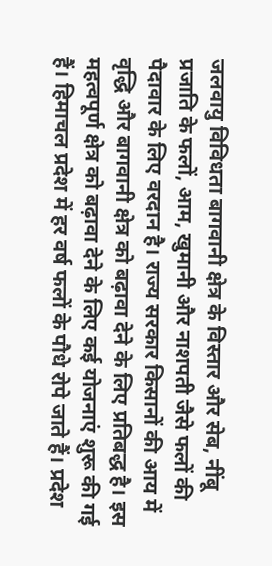जलवायु विविधता बागवानी क्षेत्र के विस्तार और सेब, नींबू प्रजाति के फलों, आम, खुमानी और नाशपती जैसे फलों की पैदावार के लिए वरदान है। राज्य सरकार किसानों की आय में वृद्धि और बागवानी क्षेत्र को बढ़ावा देने के लिए प्रतिबद्ध है। इस महत्वपूर्ण क्षेत्र को बढ़ावा देने के लिए कई योजनाएं शुरू की गई हैं। हिमाचल प्रदेश में हर वर्ष फलों के पौधे रोपे जाते हैं। प्रदेश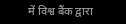में विश्व बैंक द्वारा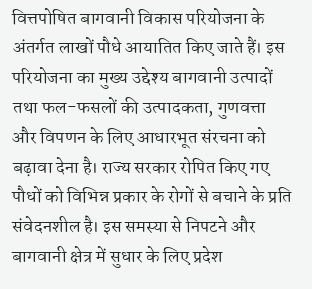वित्तपोषित बागवानी विकास परियोजना के अंतर्गत लाखों पौधे आयातित किए जाते हैं। इस परियोजना का मुख्य उद्देश्य बागवानी उत्पादों तथा फल-फसलों की उत्पादकता, गुणवत्ता और विपणन के लिए आधारभूत संरचना को बढ़ावा देना है। राज्य सरकार रोपित किए गए पौधों को विभिन्न प्रकार के रोगों से बचाने के प्रति संवेदनशील है। इस समस्या से निपटने और बागवानी क्षेत्र में सुधार के लिए प्रदेश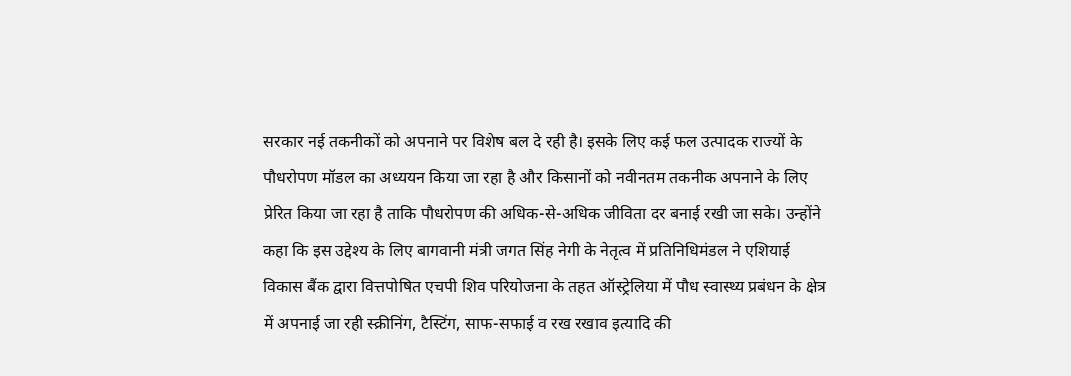सरकार नई तकनीकों को अपनाने पर विशेष बल दे रही है। इसके लिए कई फल उत्पादक राज्यों के पौधरोपण मॉडल का अध्ययन किया जा रहा है और किसानों को नवीनतम तकनीक अपनाने के लिए प्रेरित किया जा रहा है ताकि पौधरोपण की अधिक-से-अधिक जीविता दर बनाई रखी जा सके। उन्होंने कहा कि इस उद्देश्य के लिए बागवानी मंत्री जगत सिंह नेगी के नेतृत्व में प्रतिनिधिमंडल ने एशियाई विकास बैंक द्वारा वित्तपोषित एचपी शिव परियोजना के तहत ऑस्ट्रेलिया में पौध स्वास्थ्य प्रबंधन के क्षेत्र में अपनाई जा रही स्क्रीनिंग, टैस्टिंग, साफ-सफाई व रख रखाव इत्यादि की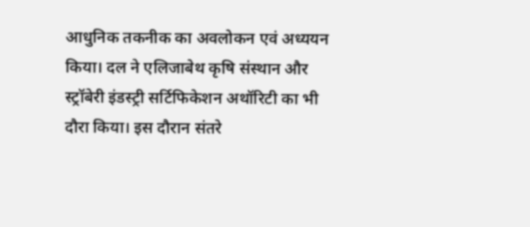आधुनिक तकनीक का अवलोकन एवं अध्ययन किया। दल ने एलिजाबेथ कृषि संस्थान और स्ट्रॉबेरी इंडस्ट्री सर्टिफिकेशन अथॉरिटी का भी दौरा किया। इस दौरान संतरे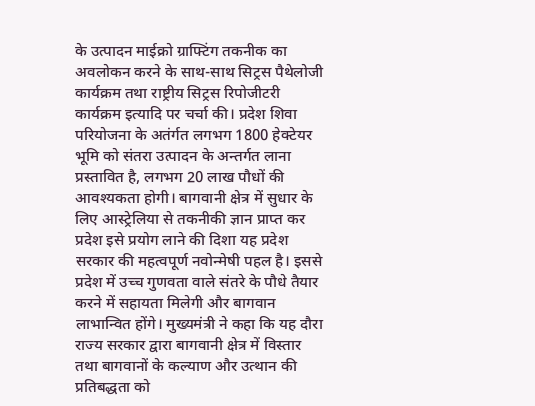के उत्पादन माईक्रो ग्राफ्टिंग तकनीक का अवलोकन करने के साथ-साथ सिट्रस पैथेलोजी कार्यक्रम तथा राष्ट्रीय सिट्रस रिपोजीटरी कार्यक्रम इत्यादि पर चर्चा की। प्रदेश शिवा परियोजना के अतंर्गत लगभग 1800 हेक्टेयर भूमि को संतरा उत्पादन के अन्तर्गत लाना प्रस्तावित है, लगभग 20 लाख पौधों की आवश्यकता होगी। बागवानी क्षेत्र में सुधार के लिए आस्ट्रेलिया से तकनीकी ज्ञान प्राप्त कर प्रदेश इसे प्रयोग लाने की दिशा यह प्रदेश सरकार की महत्वपूर्ण नवोन्मेषी पहल है। इससे प्रदेश में उच्च गुणवता वाले संतरे के पौधे तैयार करने में सहायता मिलेगी और बागवान लाभान्वित होंगे। मुख्यमंत्री ने कहा कि यह दौरा राज्य सरकार द्वारा बागवानी क्षेत्र में विस्तार तथा बागवानों के कल्याण और उत्थान की प्रतिबद्धता को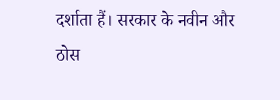दर्शाता हैं। सरकार के नवीन और ठोस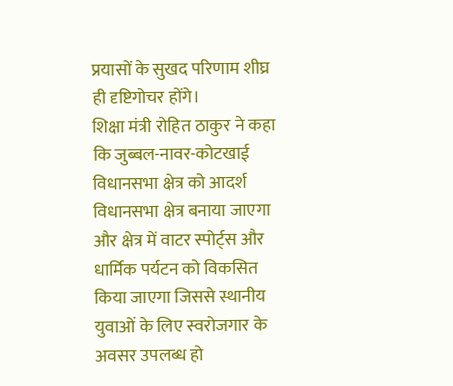प्रयासों के सुखद परिणाम शीघ्र ही दृष्टिगोचर होंगे।
शिक्षा मंत्री रोहित ठाकुर ने कहा कि जुब्बल-नावर-कोटखाई विधानसभा क्षेत्र को आदर्श विधानसभा क्षेत्र बनाया जाएगा और क्षेत्र में वाटर स्पोर्ट्स और धार्मिक पर्यटन को विकसित किया जाएगा जिससे स्थानीय युवाओं के लिए स्वरोजगार के अवसर उपलब्ध हो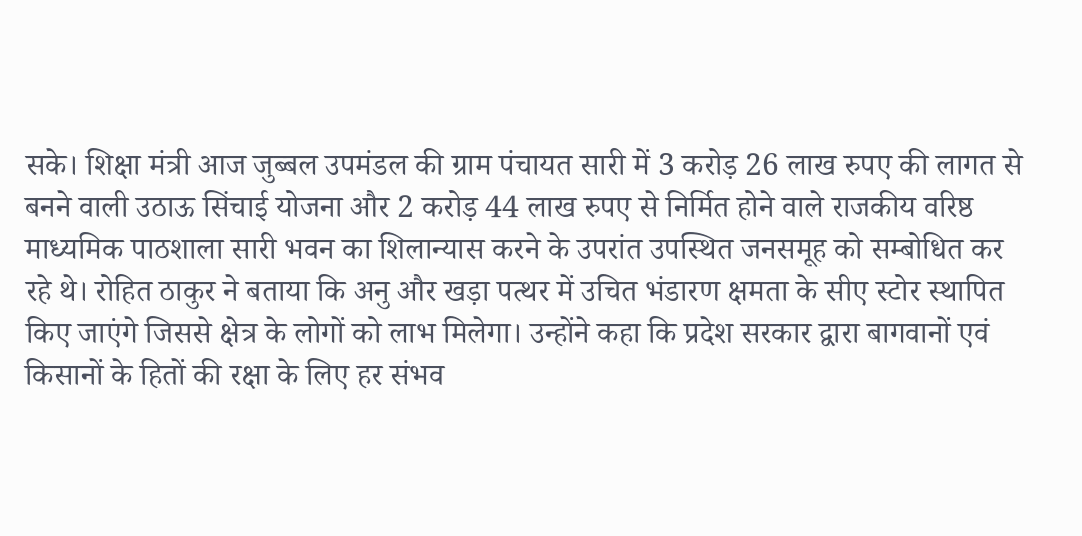सके। शिक्षा मंत्री आज जुब्बल उपमंडल की ग्राम पंचायत सारी में 3 करोड़ 26 लाख रुपए की लागत से बनने वाली उठाऊ सिंचाई योजना और 2 करोड़ 44 लाख रुपए से निर्मित होने वाले राजकीय वरिष्ठ माध्यमिक पाठशाला सारी भवन का शिलान्यास करने के उपरांत उपस्थित जनसमूह को सम्बोधित कर रहे थे। रोहित ठाकुर ने बताया कि अनु और खड़ा पत्थर में उचित भंडारण क्षमता के सीए स्टोर स्थापित किए जाएंगे जिससे क्षेत्र के लोगों को लाभ मिलेगा। उन्होंने कहा कि प्रदेश सरकार द्वारा बागवानों एवं किसानों के हितों की रक्षा के लिए हर संभव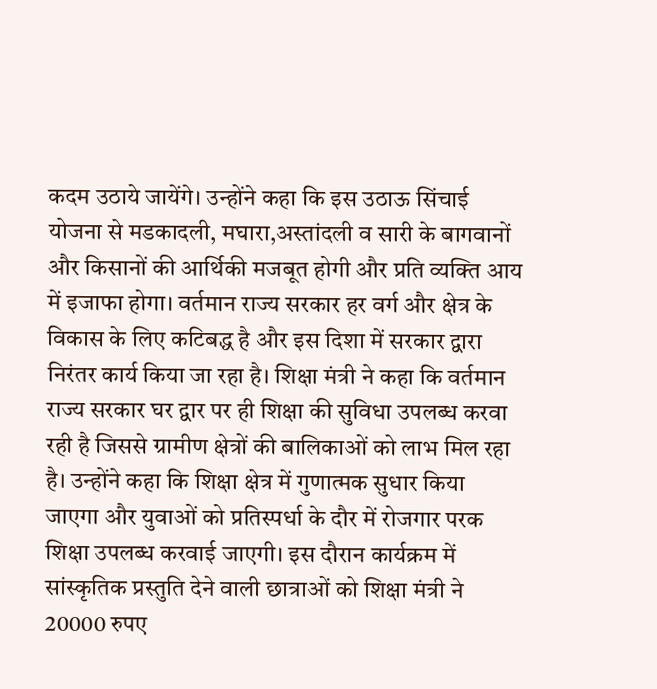कदम उठाये जायेंगे। उन्होंने कहा कि इस उठाऊ सिंचाई योजना से मडकादली, मघारा,अस्तांदली व सारी के बागवानों और किसानों की आर्थिकी मजबूत होगी और प्रति व्यक्ति आय में इजाफा होगा। वर्तमान राज्य सरकार हर वर्ग और क्षेत्र के विकास के लिए कटिबद्ध है और इस दिशा में सरकार द्वारा निरंतर कार्य किया जा रहा है। शिक्षा मंत्री ने कहा कि वर्तमान राज्य सरकार घर द्वार पर ही शिक्षा की सुविधा उपलब्ध करवा रही है जिससे ग्रामीण क्षेत्रों की बालिकाओं को लाभ मिल रहा है। उन्होंने कहा कि शिक्षा क्षेत्र में गुणात्मक सुधार किया जाएगा और युवाओं को प्रतिस्पर्धा के दौर में रोजगार परक शिक्षा उपलब्ध करवाई जाएगी। इस दौरान कार्यक्रम में सांस्कृतिक प्रस्तुति देने वाली छात्राओं को शिक्षा मंत्री ने 20000 रुपए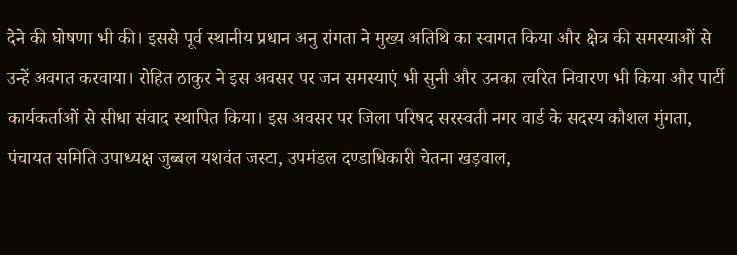देने की घोषणा भी की। इससे पूर्व स्थानीय प्रधान अनु रांगता ने मुख्य अतिथि का स्वागत किया और क्षेत्र की समस्याओं से उन्हें अवगत करवाया। रोहित ठाकुर ने इस अवसर पर जन समस्याएं भी सुनी और उनका त्वरित निवारण भी किया और पार्टी कार्यकर्ताओं से सीधा संवाद स्थापित किया। इस अवसर पर जिला परिषद सरस्वती नगर वार्ड के सदस्य कौशल मुंगता, पंचायत समिति उपाध्यक्ष जुब्बल यशवंत जस्टा, उपमंडल दण्डाधिकारी चेतना खड़वाल,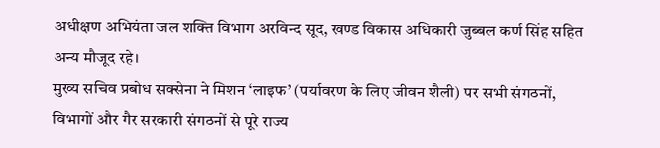अधीक्षण अभियंता जल शक्ति विभाग अरविन्द सूद, खण्ड विकास अधिकारी जुब्बल कर्ण सिंह सहित अन्य मौजूद रहे।
मुख्य सचिव प्रबोध सक्सेना ने मिशन ‘लाइफ’ (पर्यावरण के लिए जीवन शैली) पर सभी संगठनों, विभागों और गैर सरकारी संगठनों से पूरे राज्य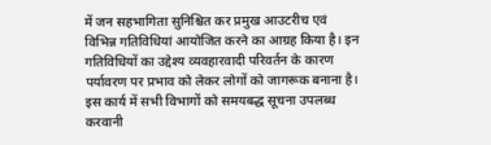में जन सहभागिता सुनिश्चित कर प्रमुख आउटरीच एवं विभिन्न गतिविधियां आयोजित करने का आग्रह किया है। इन गतिविधियों का उद्देश्य व्यवहारवादी परिवर्तन के कारण पर्यावरण पर प्रभाव को लेकर लोगों को जागरूक बनाना है। इस कार्य में सभी विभागों को समयबद्ध सूचना उपलब्ध करवानी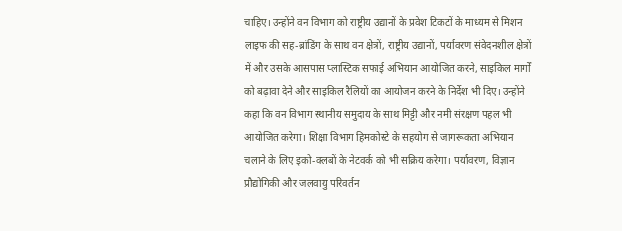चाहिए। उन्होंने वन विभाग को राष्ट्रीय उद्यानों के प्रवेश टिकटों के माध्यम से मिशन लाइफ की सह-ब्रांडिंग के साथ वन क्षेत्रों, राष्ट्रीय उद्यानों, पर्यावरण संवेदनशील क्षेत्रों में और उसके आसपास प्लास्टिक सफाई अभियान आयोजित करने, साइकिल मार्गों को बढ़ावा देने और साइकिल रैलियों का आयोजन करने के निर्देश भी दिए। उन्होंने कहा कि वन विभाग स्थानीय समुदाय के साथ मिट्टी और नमी संरक्षण पहल भी आयोजित करेगा। शिक्षा विभाग हिमकोस्टे के सहयोग से जागरूकता अभियान चलाने के लिए इको-क्लबों के नेटवर्क को भी सक्रिय करेगा। पर्यावरण, विज्ञान प्रौद्योगिकी और जलवायु परिवर्तन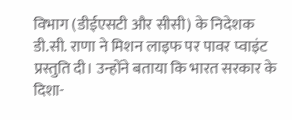विभाग (डीईएसटी और सीसी) के निदेशक डी.सी. राणा ने मिशन लाइफ पर पावर प्वाइंट प्रस्तुति दी। उन्होंने बताया कि भारत सरकार के दिशा-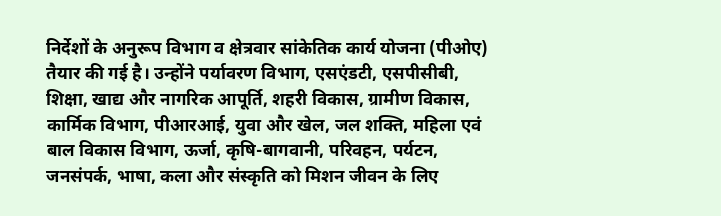निर्देशों के अनुरूप विभाग व क्षेत्रवार सांकेतिक कार्य योजना (पीओए) तैयार की गई है। उन्होंने पर्यावरण विभाग, एसएंडटी, एसपीसीबी, शिक्षा, खाद्य और नागरिक आपूर्ति, शहरी विकास, ग्रामीण विकास, कार्मिक विभाग, पीआरआई, युवा और खेल, जल शक्ति, महिला एवं बाल विकास विभाग, ऊर्जा, कृषि-बागवानी, परिवहन, पर्यटन, जनसंपर्क, भाषा, कला और संस्कृति को मिशन जीवन के लिए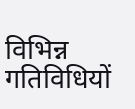विभिन्न गतिविधियों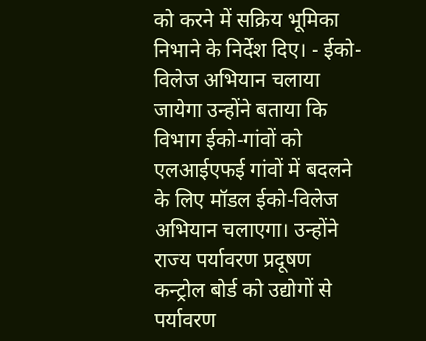को करने में सक्रिय भूमिका निभाने के निर्देश दिए। - ईको-विलेज अभियान चलाया जायेगा उन्होंने बताया कि विभाग ईको-गांवों को एलआईएफई गांवों में बदलने के लिए मॉडल ईको-विलेज अभियान चलाएगा। उन्होंने राज्य पर्यावरण प्रदूषण कन्ट्रोल बोर्ड को उद्योगों से पर्यावरण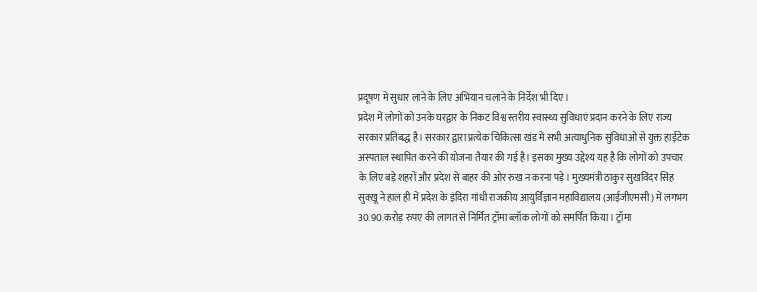प्रदूषण में सुधार लाने के लिए अभियान चलाने के निर्देश भी दिए ।
प्रदेश में लोगों को उनके घरद्वार के निकट विश्व स्तरीय स्वास्थ्य सुविधाएं प्रदान करने के लिए राज्य सरकार प्रतिबद्ध है। सरकार द्वारा प्रत्येक चिकित्सा खंड में सभी अत्याधुनिक सुविधाओं से युक्त हाईटेक अस्पताल स्थापित करने की योजना तैयार की गई है। इसका मुख्य उद्देश्य यह है कि लोगों को उपचार के लिए बड़े शहरों और प्रदेश से बाहर की ओर रुख न करना पड़े। मुख्यमंत्री ठाकुर सुखविंदर सिंह सुक्खू ने हाल ही में प्रदेश के इंदिरा गांधी राजकीय आयुर्विज्ञान महाविद्यालय (आईजीएमसी) में लगभग 30.90 करोड़ रुपए की लागत से निर्मित ट्रॉमा ब्लॉक लोगों को समर्पित किया। ट्रॉमा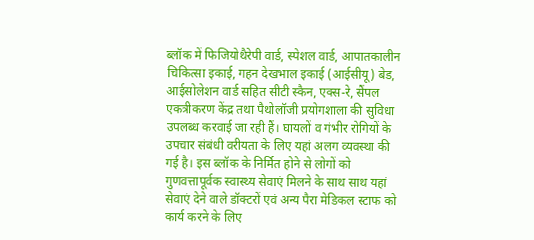ब्लॉक में फिजियोथैरेपी वार्ड, स्पेशल वार्ड, आपातकालीन चिकित्सा इकाई, गहन देखभाल इकाई (आईसीयू) बेड, आईसोलेशन वार्ड सहित सीटी स्कैन, एक्स-रे, सैंपल एकत्रीकरण केंद्र तथा पैथोलॉजी प्रयोगशाला की सुविधा उपलब्ध करवाई जा रही हैं। घायलों व गंभीर रोगियों के उपचार संबंधी वरीयता के लिए यहां अलग व्यवस्था की गई है। इस ब्लॉक के निर्मित होने से लोगों को गुणवत्तापूर्वक स्वास्थ्य सेवाएं मिलने के साथ साथ यहां सेवाएं देने वाले डॉक्टरों एवं अन्य पैरा मेडिकल स्टाफ को कार्य करने के लिए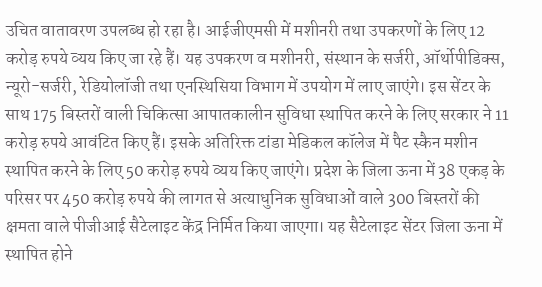उचित वातावरण उपलब्ध हो रहा है। आईजीएमसी में मशीनरी तथा उपकरणों के लिए 12 करोड़ रुपये व्यय किए जा रहे हैं। यह उपकरण व मशीनरी, संस्थान के सर्जरी, ऑर्थोपीडिक्स, न्यूरो-सर्जरी, रेडियोलॉजी तथा एनस्थिसिया विभाग में उपयोग में लाए जाएंगे। इस सेंटर के साथ 175 बिस्तरों वाली चिकित्सा आपातकालीन सुविधा स्थापित करने के लिए सरकार ने 11 करोड़ रुपये आवंटित किए हैं। इसके अतिरिक्त टांडा मेडिकल कॉलेज में पैट स्कैन मशीन स्थापित करने के लिए 50 करोड़ रुपये व्यय किए जाएंगे। प्रदेश के जिला ऊना में 38 एकड़ के परिसर पर 450 करोड़ रुपये की लागत से अत्याधुनिक सुविधाओं वाले 300 बिस्तरों की क्षमता वाले पीजीआई सैटेलाइट केंद्र निर्मित किया जाएगा। यह सैटेलाइट सेंटर जिला ऊना में स्थापित होने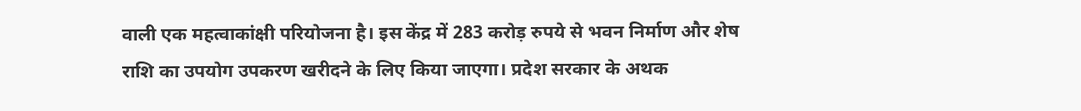वाली एक महत्वाकांक्षी परियोजना है। इस केंद्र में 283 करोड़ रुपये से भवन निर्माण और शेष राशि का उपयोग उपकरण खरीदने के लिए किया जाएगा। प्रदेश सरकार के अथक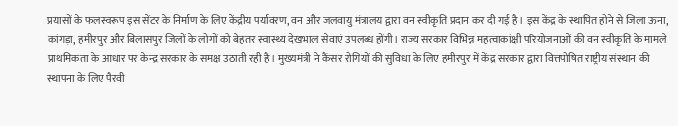प्रयासों के फलस्वरूप इस सेंटर के निर्माण के लिए केंद्रीय पर्यावरण, वन और जलवायु मंत्रालय द्वारा वन स्वीकृति प्रदान कर दी गई है। इस केंद्र के स्थापित होने से जिला ऊना, कांगड़ा, हमीरपुर और बिलासपुर जिलों के लोगों को बेहतर स्वास्थ्य देखभाल सेवाएं उपलब्ध होंगी। राज्य सरकार विभिन्न महत्वाकांक्षी परियोजनाओं की वन स्वीकृति के मामले प्राथमिकता के आधार पर केन्द्र सरकार के समक्ष उठाती रही है। मुख्यमंत्री ने कैंसर रोगियों की सुविधा के लिए हमीरपुर में केंद्र सरकार द्वारा वित्तपोषित राष्ट्रीय संस्थान की स्थापना के लिए पैरवी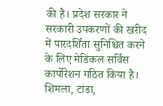की है। प्रदेश सरकार ने सरकारी उपकरणों की खरीद में पारदर्शिता सुनिश्चित करने के लिए मेडिकल सर्विस कार्पोरेशन गठित किया है। शिमला, टांडा,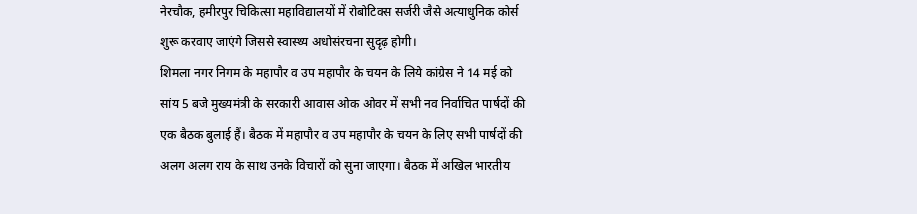नेरचौक, हमीरपुर चिकित्सा महाविद्यालयों में रोबोटिक्स सर्जरी जैसे अत्याधुनिक कोर्स शुरू करवाए जाएंगे जिससे स्वास्थ्य अधोसंरचना सुदृढ़ होगी।
शिमला नगर निगम के महापौर व उप महापौर के चयन के लिये कांग्रेस ने 14 मई को सांय 5 बजे मुख्यमंत्री के सरकारी आवास ओक ओवर में सभी नव निर्वाचित पार्षदों की एक बैठक बुलाई हैं। बैठक में महापौर व उप महापौर के चयन के लिए सभी पार्षदों की अलग अलग राय के साथ उनके विचारों को सुना जाएगा। बैठक में अखिल भारतीय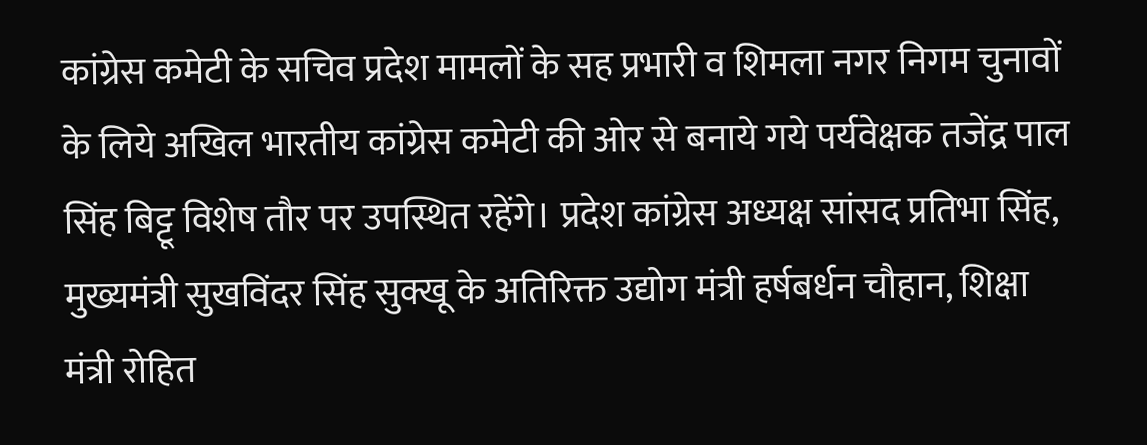कांग्रेस कमेटी के सचिव प्रदेश मामलों के सह प्रभारी व शिमला नगर निगम चुनावों के लिये अखिल भारतीय कांग्रेस कमेटी की ओर से बनाये गये पर्यवेक्षक तजेंद्र पाल सिंह बिट्टू विशेष तौर पर उपस्थित रहेंगे। प्रदेश कांग्रेस अध्यक्ष सांसद प्रतिभा सिंह, मुख्यमंत्री सुखविंदर सिंह सुक्खू के अतिरिक्त उद्योग मंत्री हर्षबर्धन चौहान, शिक्षा मंत्री रोहित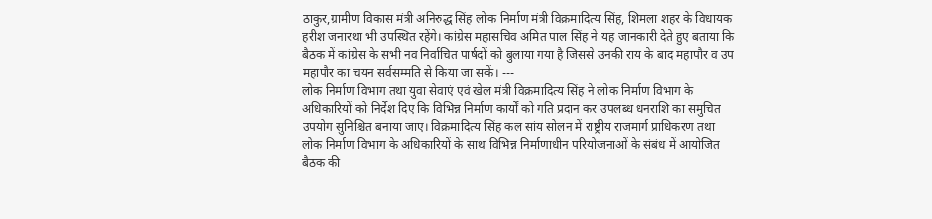ठाकुर,ग्रामीण विकास मंत्री अनिरुद्ध सिंह लोक निर्माण मंत्री विक्रमादित्य सिंह, शिमला शहर के विधायक हरीश जनारथा भी उपस्थित रहेंगे। कांग्रेस महासचिव अमित पाल सिंह ने यह जानकारी देते हुए बताया कि बैठक में कांग्रेस के सभी नव निर्वाचित पार्षदों को बुलाया गया है जिससे उनकी राय के बाद महापौर व उप महापौर का चयन सर्वसम्मति से किया जा सकें। ---
लोक निर्माण विभाग तथा युवा सेवाएं एवं खेल मंत्री विक्रमादित्य सिंह ने लोक निर्माण विभाग के अधिकारियों को निर्देश दिए कि विभिन्न निर्माण कार्यों को गति प्रदान कर उपलब्ध धनराशि का समुचित उपयोग सुनिश्चित बनाया जाए। विक्रमादित्य सिंह कल सांय सोलन में राष्ट्रीय राजमार्ग प्राधिकरण तथा लोक निर्माण विभाग के अधिकारियों के साथ विभिन्न निर्माणाधीन परियोजनाओं के संबंध में आयोजित बैठक की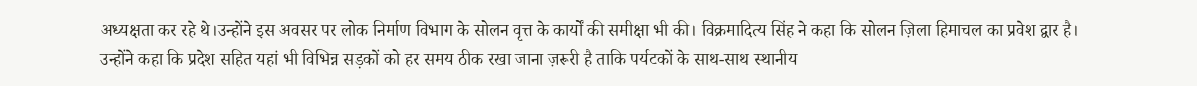अध्यक्षता कर रहे थे।उन्होंने इस अवसर पर लोक निर्माण विभाग के सोलन वृत्त के कार्यों की समीक्षा भी की। विक्रमादित्य सिंह ने कहा कि सोलन ज़िला हिमाचल का प्रवेश द्वार है। उन्होंने कहा कि प्रदेश सहित यहां भी विभिन्न सड़कों को हर समय ठीक रखा जाना ज़रूरी है ताकि पर्यटकों के साथ-साथ स्थानीय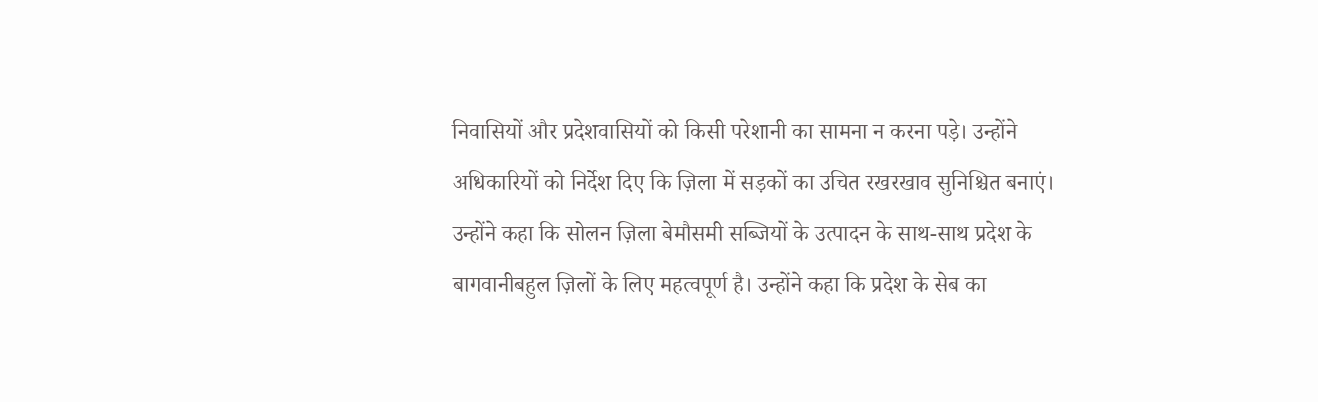निवासियों और प्रदेशवासियों को किसी परेशानी का सामना न करना पड़े। उन्होंने अधिकारियों को निर्देश दिए कि ज़िला में सड़कों का उचित रखरखाव सुनिश्चित बनाएं। उन्होंने कहा कि सोलन ज़िला बेमौसमी सब्जियों के उत्पादन के साथ-साथ प्रदेश के बागवानीबहुल ज़िलों के लिए महत्वपूर्ण है। उन्होंने कहा कि प्रदेश के सेब का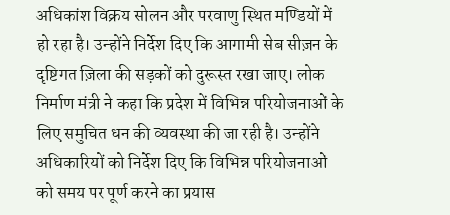अधिकांश विक्रय सोलन और परवाणु स्थित मण्डियों में हो रहा है। उन्होंने निर्देश दिए कि आगामी सेब सीज़न के दृष्टिगत ज़िला की सड़कों को दुरूस्त रखा जाए। लोक निर्माण मंत्री ने कहा कि प्रदेश में विभिन्न परियोजनाओं के लिए समुचित धन की व्यवस्था की जा रही है। उन्होंने अधिकारियों को निर्देश दिए कि विभिन्न परियोजनाओं को समय पर पूर्ण करने का प्रयास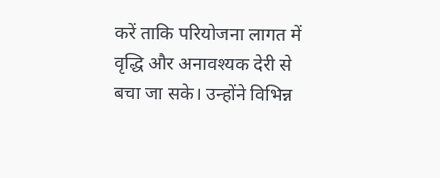करें ताकि परियोजना लागत में वृद्धि और अनावश्यक देरी से बचा जा सके। उन्होंने विभिन्न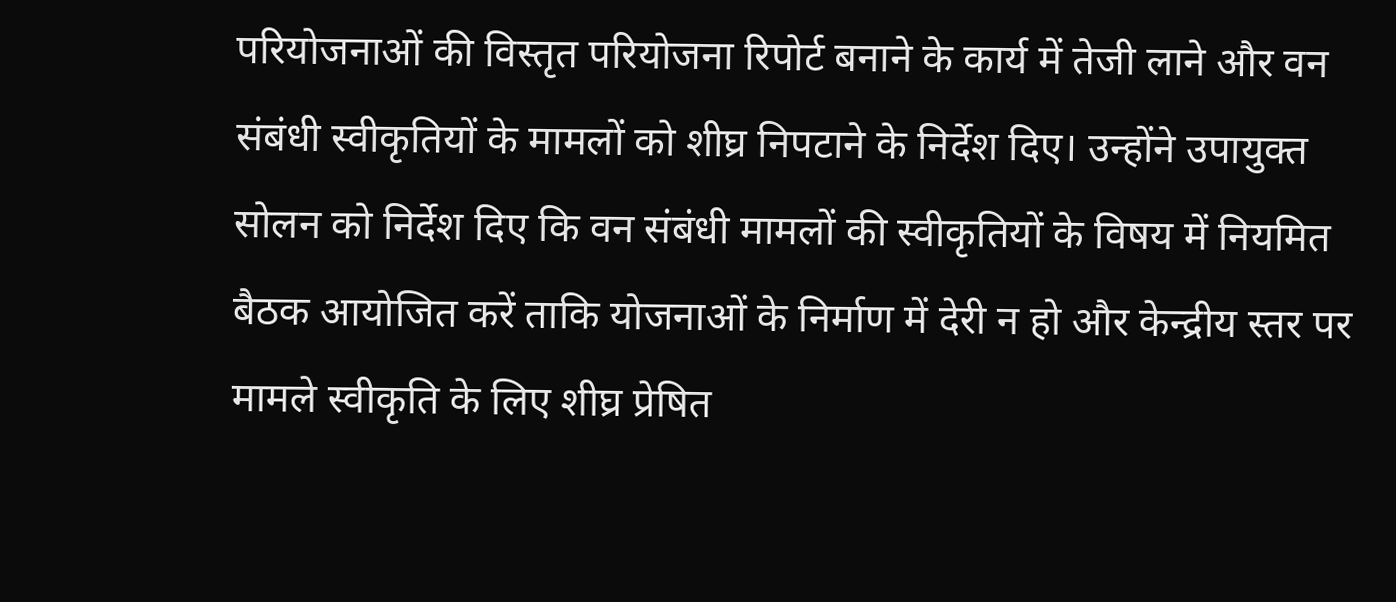परियोजनाओं की विस्तृत परियोजना रिपोर्ट बनाने के कार्य में तेजी लाने और वन संबंधी स्वीकृतियों के मामलों को शीघ्र निपटाने के निर्देश दिए। उन्होंने उपायुक्त सोलन को निर्देश दिए कि वन संबंधी मामलों की स्वीकृतियों के विषय में नियमित बैठक आयोजित करें ताकि योजनाओं के निर्माण में देरी न हो और केन्द्रीय स्तर पर मामले स्वीकृति के लिए शीघ्र प्रेषित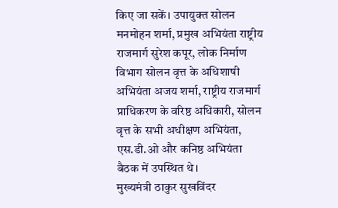किए जा सकें। उपायुक्त सोलन मनमोहन शर्मा, प्रमुख अभियंता राष्ट्रीय राजमार्ग सुरेश कपूर, लोक निर्माण विभाग सोलन वृत्त के अधिशाषी अभियंता अजय शर्मा, राष्ट्रीय राजमार्ग प्राधिकरण के वरिष्ठ अधिकारी, सोलन वृत्त के सभी अधीक्षण अभियंता, एस.डी.ओ और कनिष्ठ अभियंता बैठक में उपस्थित थे।
मुख्यमंत्री ठाकुर सुखविंदर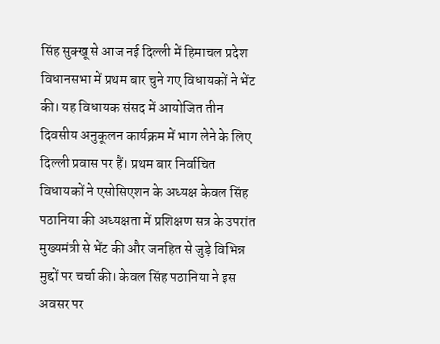सिंह सुक्खू से आज नई दिल्ली में हिमाचल प्रदेश विधानसभा में प्रथम बार चुने गए विधायकों ने भेंट की। यह विधायक संसद में आयोजित तीन दिवसीय अनुकूलन कार्यक्रम में भाग लेने के लिए दिल्ली प्रवास पर हैं। प्रथम बार निर्वाचित विधायकों ने एसोसिएशन के अध्यक्ष केवल सिंह पठानिया की अध्यक्षता में प्रशिक्षण सत्र के उपरांत मुख्यमंत्री से भेंट की और जनहित से जुड़े विभिन्न मुद्दों पर चर्चा की। केवल सिंह पठानिया ने इस अवसर पर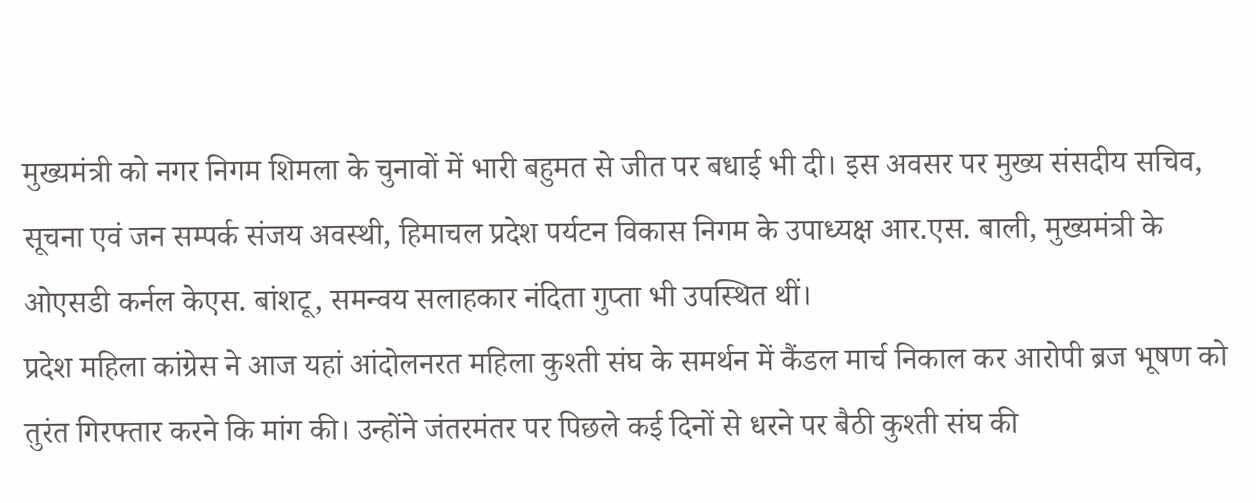मुख्यमंत्री को नगर निगम शिमला के चुनावों में भारी बहुमत से जीत पर बधाई भी दी। इस अवसर पर मुख्य संसदीय सचिव, सूचना एवं जन सम्पर्क संजय अवस्थी, हिमाचल प्रदेश पर्यटन विकास निगम के उपाध्यक्ष आर.एस. बाली, मुख्यमंत्री के ओएसडी कर्नल केएस. बांशटू, समन्वय सलाहकार नंदिता गुप्ता भी उपस्थित थीं।
प्रदेश महिला कांग्रेस ने आज यहां आंदोलनरत महिला कुश्ती संघ के समर्थन में कैंडल मार्च निकाल कर आरोपी ब्रज भूषण को तुरंत गिरफ्तार करने कि मांग की। उन्होंने जंतरमंतर पर पिछले कई दिनों से धरने पर बैठी कुश्ती संघ की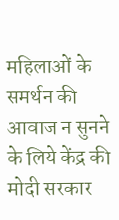महिलाओं के समर्थन की आवाज न सुनने के लिये केंद्र की मोदी सरकार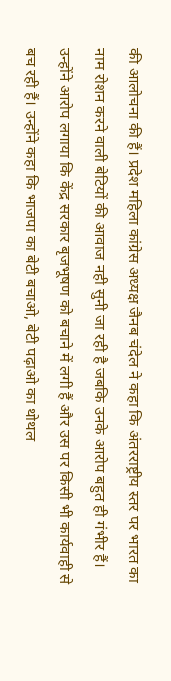की आलोचना की हैं। प्रदेश महिला कांग्रेस अध्यक्ष जैनब चंदेल ने कहा कि अंतरराष्ट्रीय स्तर पर भारत का नाम रोशन करने वाली बेटियों की आवाज नही सुनी जा रही है जबकि उनके आरोप बहुत ही गंभीर हैं। उन्होंने आरोप लगाया कि केंद्र सरकार बृजभूषण को बचाने में लगी हैं और उस पर किसी भी कार्यवाही से बच रही हैं। उन्होंने कहा कि भाजपा का बेटी बचाओ, बेटी पढ़ाओ का थोथल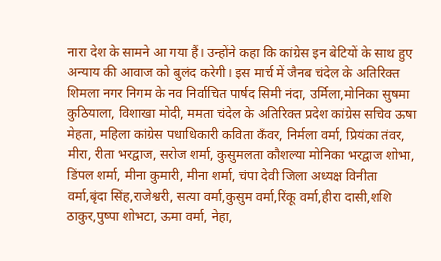नारा देश के सामने आ गया हैं। उन्होंने कहा कि कांग्रेस इन बेटियों के साथ हुए अन्याय की आवाज को बुलंद करेगी। इस मार्च में जैनब चंदेल के अतिरिक्त शिमला नगर निगम के नव निर्वाचित पार्षद सिमी नंदा, उर्मिला,मोनिका सुषमा कुठियाला, विशाखा मोदी, ममता चंदेल के अतिरिक्त प्रदेश कांग्रेस सचिव ऊषा मेहता, महिला कांग्रेस पधाधिकारी कविता कँवर, निर्मला वर्मा, प्रियंका तंवर, मीरा, रीता भरद्वाज, सरोज शर्मा, कुसुमलता कौशल्या मोनिका भरद्वाज शोभा, डिंपल शर्मा, मीना कुमारी, मीना शर्मा, चंपा देवी जिला अध्यक्ष विनीता वर्मा,बृंदा सिंह,राजेश्वरी, सत्या वर्मा,कुसुम वर्मा,रिंकू वर्मा,हीरा दासी,शशि ठाकुर,पुष्पा शोभटा, ऊमा वर्मा, नेहा,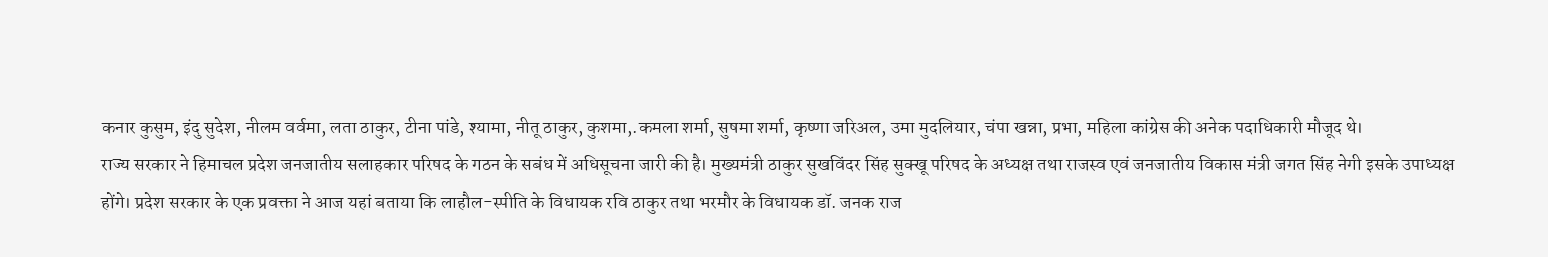कनार कुसुम, इंदु सुदेश, नीलम वर्वमा, लता ठाकुर, टीना पांडे, श्यामा, नीतू ठाकुर, कुशमा,.कमला शर्मा, सुषमा शर्मा, कृष्णा जरिअल, उमा मुदलियार, चंपा खन्ना, प्रभा, महिला कांग्रेस की अनेक पदाधिकारी मौजूद थे।
राज्य सरकार ने हिमाचल प्रदेश जनजातीय सलाहकार परिषद के गठन के सबंध में अधिसूचना जारी की है। मुख्यमंत्री ठाकुर सुखविंदर सिंह सुक्खू परिषद के अध्यक्ष तथा राजस्व एवं जनजातीय विकास मंत्री जगत सिंह नेगी इसके उपाध्यक्ष होंगे। प्रदेश सरकार के एक प्रवक्ता ने आज यहां बताया कि लाहौल-स्पीति के विधायक रवि ठाकुर तथा भरमौर के विधायक डॉ. जनक राज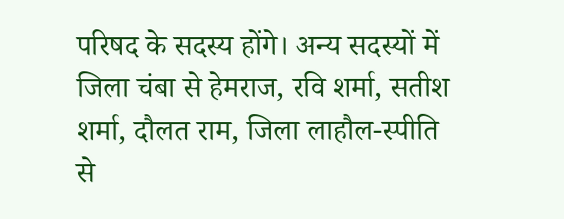परिषद के सदस्य होंगे। अन्य सदस्यों में जिला चंबा से हेमराज, रवि शर्मा, सतीश शर्मा, दौलत राम, जिला लाहौल-स्पीति से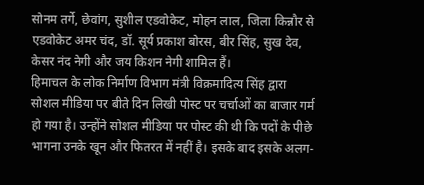सोनम तर्गे, छेवांग, सुशील एडवोकेट, मोहन लाल, जिला किन्नौर से एडवोकेट अमर चंद, डॉ. सूर्य प्रकाश बोरस, बीर सिंह, सुख देव, केसर नंद नेगी और जय किशन नेगी शामिल हैं।
हिमाचल के लोक निर्माण विभाग मंत्री विक्रमादित्य सिंह द्वारा सोशल मीडिया पर बीते दिन लिखी पोस्ट पर चर्चाओं का बाजार गर्म हो गया है। उन्होंने सोशल मीडिया पर पोस्ट की थी कि पदों के पीछे भागना उनके खून और फितरत में नहीं है। इसके बाद इसके अलग-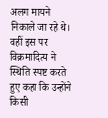अलग मायने निकाले जा रहे थे। वहीं इस पर विक्रमादित्य ने स्थिति स्पष्ट करते हुए कहा कि उन्होंने किसी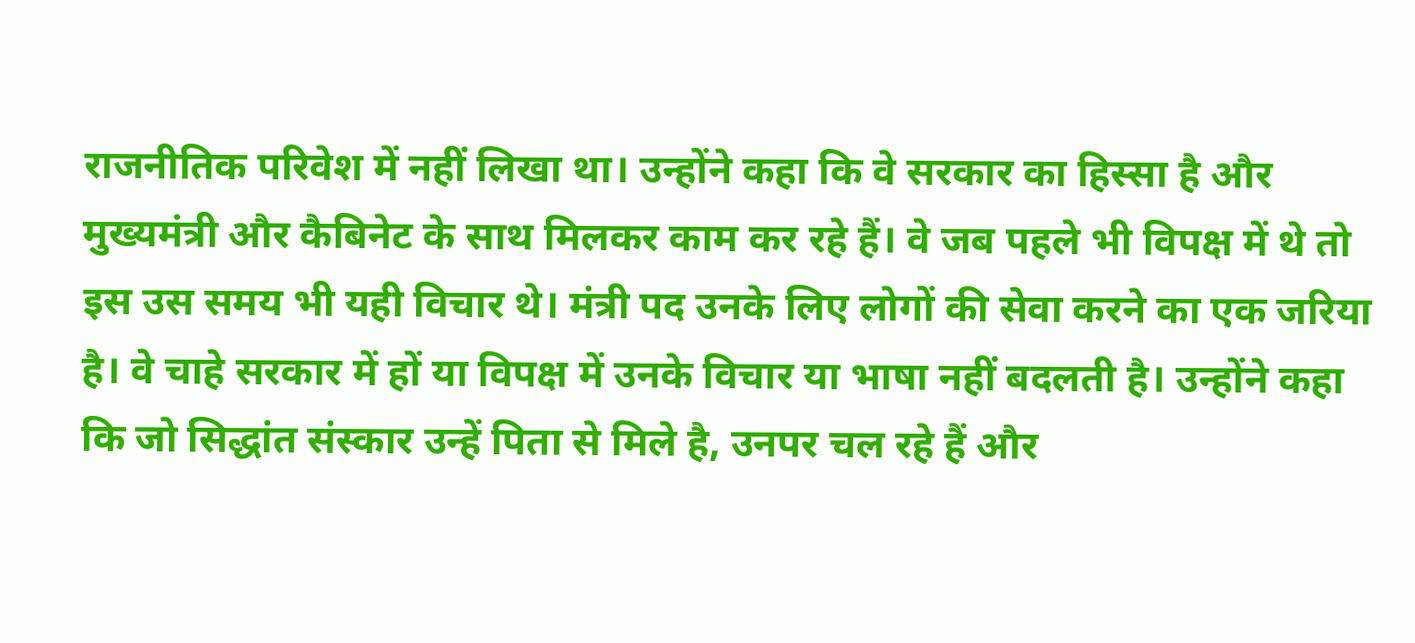राजनीतिक परिवेश में नहीं लिखा था। उन्होंने कहा कि वे सरकार का हिस्सा है और मुख्यमंत्री और कैबिनेट के साथ मिलकर काम कर रहे हैं। वे जब पहले भी विपक्ष में थे तो इस उस समय भी यही विचार थे। मंत्री पद उनके लिए लोगों की सेवा करने का एक जरिया है। वे चाहे सरकार में हों या विपक्ष में उनके विचार या भाषा नहीं बदलती है। उन्होंने कहा कि जो सिद्धांत संस्कार उन्हें पिता से मिले है, उनपर चल रहे हैं और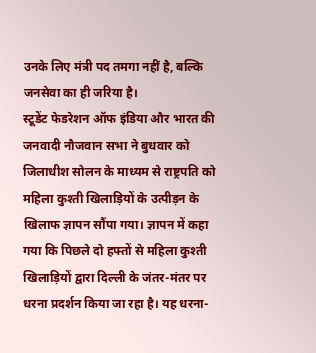उनके लिए मंत्री पद तमगा नहीं है, बल्कि जनसेवा का ही जरिया है।
स्टूडेंट फेडरेशन ऑफ इंडिया और भारत की जनवादी नौजवान सभा ने बुधवार को जिलाधीश सोलन के माध्यम से राष्ट्रपति को महिला कुश्ती खिलाड़ियों के उत्पीड़न के खिलाफ ज्ञापन सौंपा गया। ज्ञापन में कहा गया कि पिछले दो हफ्तों से महिला कुश्ती खिलाड़ियों द्वारा दिल्ली के जंतर-मंतर पर धरना प्रदर्शन किया जा रहा है। यह धरना-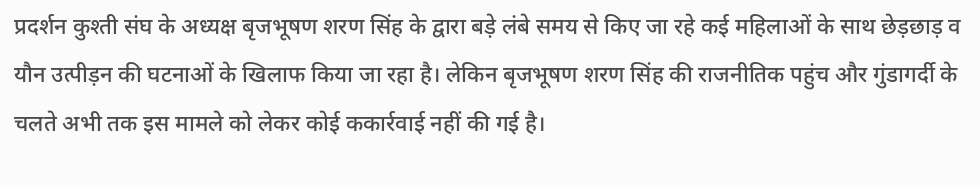प्रदर्शन कुश्ती संघ के अध्यक्ष बृजभूषण शरण सिंह के द्वारा बड़े लंबे समय से किए जा रहे कई महिलाओं के साथ छेड़छाड़ व यौन उत्पीड़न की घटनाओं के खिलाफ किया जा रहा है। लेकिन बृजभूषण शरण सिंह की राजनीतिक पहुंच और गुंडागर्दी के चलते अभी तक इस मामले को लेकर कोई ककार्रवाई नहीं की गई है।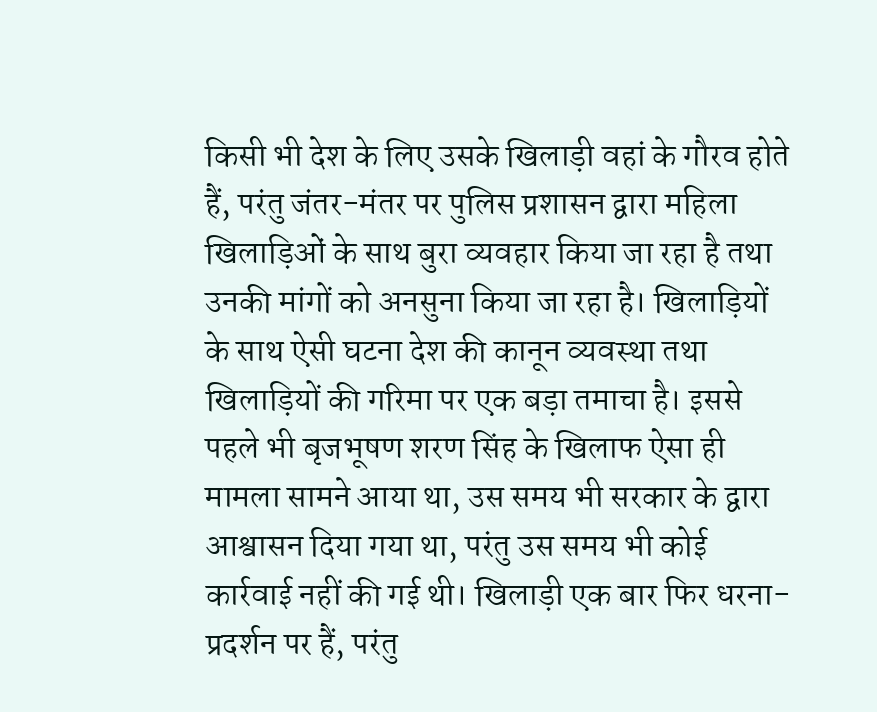किसी भी देश के लिए उसके खिलाड़ी वहां के गौरव होते हैं, परंतु जंतर-मंतर पर पुलिस प्रशासन द्वारा महिला खिलाड़िओं के साथ बुरा व्यवहार किया जा रहा है तथा उनकी मांगों को अनसुना किया जा रहा है। खिलाड़ियों के साथ ऐसी घटना देश की कानून व्यवस्था तथा खिलाड़ियों की गरिमा पर एक बड़ा तमाचा है। इससे पहले भी बृजभूषण शरण सिंह के खिलाफ ऐसा ही मामला सामने आया था, उस समय भी सरकार के द्वारा आश्वासन दिया गया था, परंतु उस समय भी कोई कार्रवाई नहीं की गई थी। खिलाड़ी एक बार फिर धरना-प्रदर्शन पर हैं, परंतु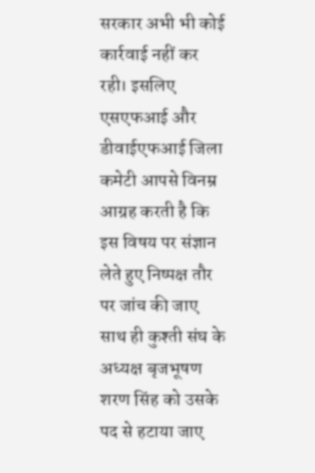सरकार अभी भी कोई कार्रवाई नहीं कर रही। इसलिए एसएफआई और डीवाईएफआई जिला कमेटी आपसे विनम्र आग्रह करती है कि इस विषय पर संज्ञान लेते हुए निष्पक्ष तौर पर जांच की जाए साथ ही कुश्ती संघ के अध्यक्ष बृजभूषण शरण सिंह को उसके पद से हटाया जाए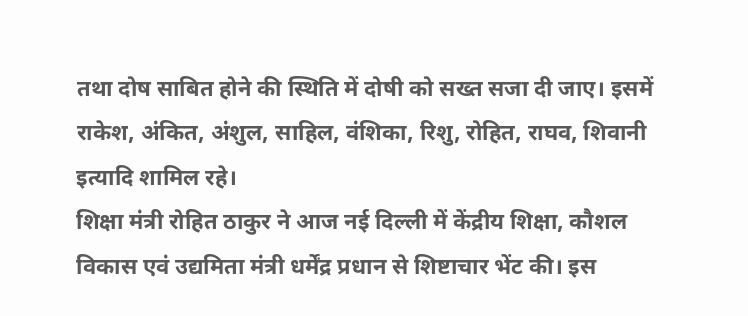तथा दोष साबित होने की स्थिति में दोषी को सख्त सजा दी जाए। इसमें राकेश, अंकित, अंशुल, साहिल, वंशिका, रिशु, रोहित, राघव, शिवानी इत्यादि शामिल रहे।
शिक्षा मंत्री रोहित ठाकुर ने आज नई दिल्ली में केंद्रीय शिक्षा, कौशल विकास एवं उद्यमिता मंत्री धर्मेंद्र प्रधान से शिष्टाचार भेंट की। इस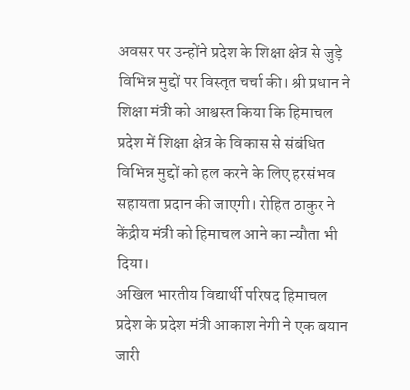अवसर पर उन्होंने प्रदेश के शिक्षा क्षेत्र से जुड़े विभिन्न मुद्दों पर विस्तृत चर्चा की। श्री प्रधान ने शिक्षा मंत्री को आश्वस्त किया कि हिमाचल प्रदेश में शिक्षा क्षेत्र के विकास से संबंधित विभिन्न मुद्दों को हल करने के लिए हरसंभव सहायता प्रदान की जाएगी। रोहित ठाकुर ने केंद्रीय मंत्री को हिमाचल आने का न्यौता भी दिया।
अखिल भारतीय विद्यार्थी परिषद हिमाचल प्रदेश के प्रदेश मंत्री आकाश नेगी ने एक बयान जारी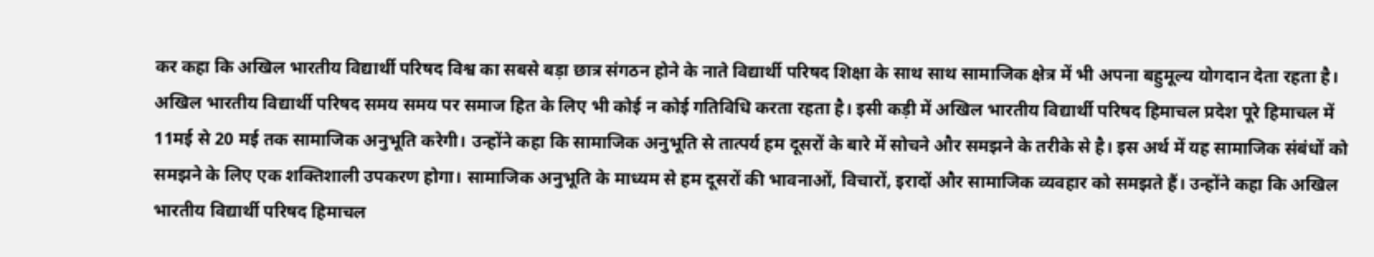कर कहा कि अखिल भारतीय विद्यार्थी परिषद विश्व का सबसे बड़ा छात्र संगठन होने के नाते विद्यार्थी परिषद शिक्षा के साथ साथ सामाजिक क्षेत्र में भी अपना बहुमूल्य योगदान देता रहता है। अखिल भारतीय विद्यार्थी परिषद समय समय पर समाज हित के लिए भी कोई न कोई गतिविधि करता रहता है। इसी कड़ी में अखिल भारतीय विद्यार्थी परिषद हिमाचल प्रदेश पूरे हिमाचल में 11मई से 20 मई तक सामाजिक अनुभूति करेगी। उन्होंने कहा कि सामाजिक अनुभूति से तात्पर्य हम दूसरों के बारे में सोचने और समझने के तरीके से है। इस अर्थ में यह सामाजिक संबंधों को समझने के लिए एक शक्तिशाली उपकरण होगा। सामाजिक अनुभूति के माध्यम से हम दूसरों की भावनाओं, विचारों, इरादों और सामाजिक व्यवहार को समझते हैं। उन्होंने कहा कि अखिल भारतीय विद्यार्थी परिषद हिमाचल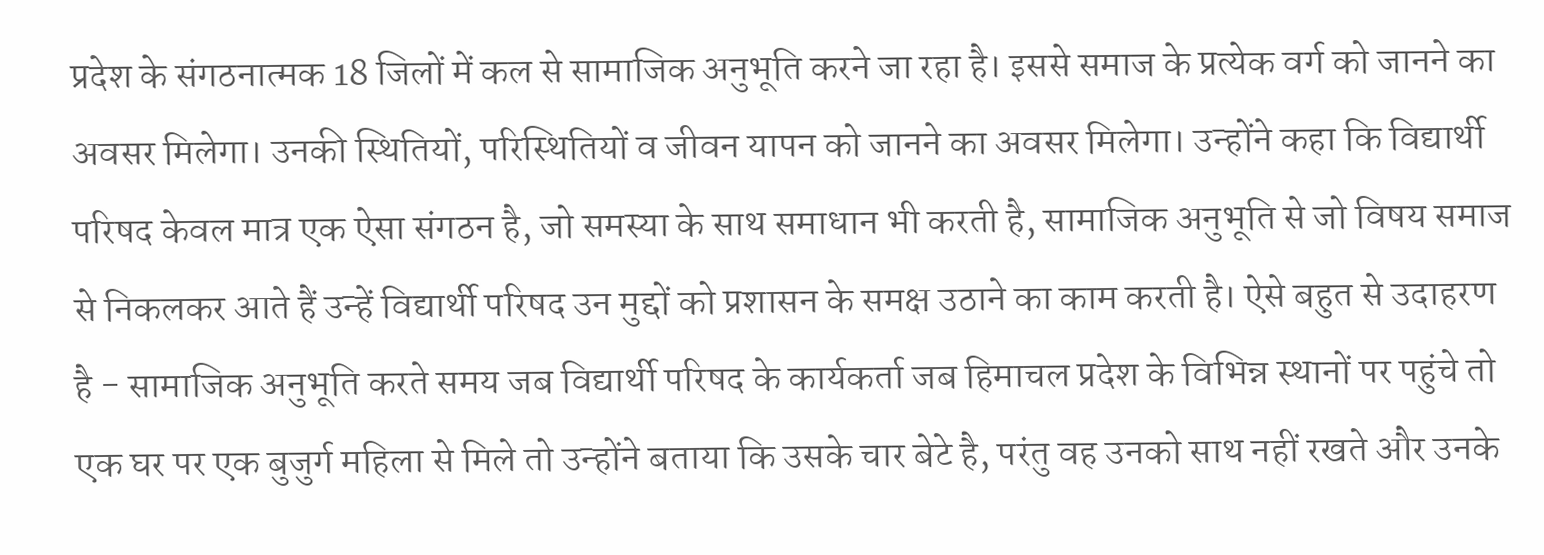प्रदेश के संगठनात्मक 18 जिलों में कल से सामाजिक अनुभूति करने जा रहा है। इससे समाज के प्रत्येक वर्ग को जानने का अवसर मिलेगा। उनकी स्थितियों, परिस्थितियों व जीवन यापन को जानने का अवसर मिलेगा। उन्होंने कहा कि विद्यार्थी परिषद केवल मात्र एक ऐसा संगठन है, जो समस्या के साथ समाधान भी करती है, सामाजिक अनुभूति से जो विषय समाज से निकलकर आते हैं उन्हें विद्यार्थी परिषद उन मुद्दों को प्रशासन के समक्ष उठाने का काम करती है। ऐसे बहुत से उदाहरण है - सामाजिक अनुभूति करते समय जब विद्यार्थी परिषद के कार्यकर्ता जब हिमाचल प्रदेश के विभिन्न स्थानों पर पहुंचे तो एक घर पर एक बुजुर्ग महिला से मिले तो उन्होंने बताया कि उसके चार बेटे है, परंतु वह उनको साथ नहीं रखते और उनके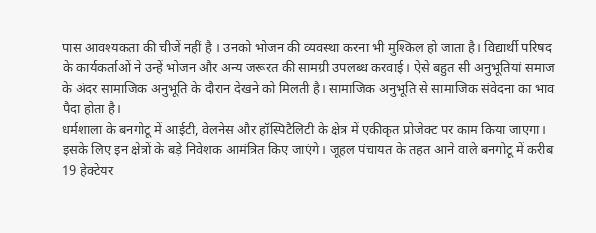पास आवश्यकता की चीजें नहीं है । उनको भोजन की व्यवस्था करना भी मुश्किल हो जाता है। विद्यार्थी परिषद के कार्यकर्ताओं ने उन्हें भोजन और अन्य जरूरत की सामग्री उपलब्ध करवाई। ऐसे बहुत सी अनुभूतियां समाज के अंदर सामाजिक अनुभूति के दौरान देखने को मिलती है। सामाजिक अनुभूति से सामाजिक संवेदना का भाव पैदा होता है।
धर्मशाला के बनगोटू में आईटी, वेलनेस और हॉस्पिटैलिटी के क्षेत्र में एकीकृत प्रोजेक्ट पर काम किया जाएगा। इसके लिए इन क्षेत्रों के बड़े निवेशक आमंत्रित किए जाएंगे। जूहल पंचायत के तहत आने वाले बनगोटू में करीब 19 हेक्टेयर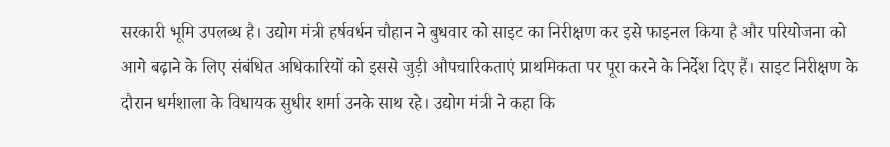सरकारी भूमि उपलब्ध है। उद्योग मंत्री हर्षवर्धन चौहान ने बुधवार को साइट का निरीक्षण कर इसे फाइनल किया है और परियोजना को आगे बढ़ाने के लिए संबंधित अधिकारियों को इससे जुड़ी औपचारिकताएं प्राथमिकता पर पूरा करने के निर्देश दिए हैं। साइट निरीक्षण के दौरान धर्मशाला के विधायक सुधीर शर्मा उनके साथ रहे। उद्योग मंत्री ने कहा कि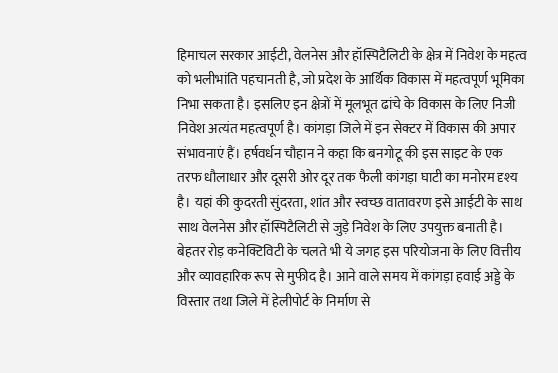हिमाचल सरकार आईटी, वेलनेस और हॉस्पिटैलिटी के क्षेत्र में निवेश के महत्व को भलीभांति पहचानती है, जो प्रदेश के आर्थिक विकास में महत्वपूर्ण भूमिका निभा सकता है। इसलिए इन क्षेत्रों में मूलभूत ढांचे के विकास के लिए निजी निवेश अत्यंत महत्वपूर्ण है। कांगड़ा जिले में इन सेक्टर में विकास की अपार संभावनाएं हैं। हर्षवर्धन चौहान ने कहा कि बनगोटू की इस साइट के एक तरफ धौलाधार और दूसरी ओर दूर तक फैली कांगड़ा घाटी का मनोरम दृश्य है। यहां की कुदरती सुंदरता, शांत और स्वच्छ वातावरण इसे आईटी के साथ साथ वेलनेस और हॉस्पिटैलिटी से जुड़े निवेश के लिए उपयुक्त बनाती है। बेहतर रोड़ कनेक्टिविटी के चलते भी ये जगह इस परियोजना के लिए वित्तीय और व्यावहारिक रूप से मुफीद है। आने वाले समय में कांगड़ा हवाई अड्डे के विस्तार तथा जिले में हेलीपोर्ट के निर्माण से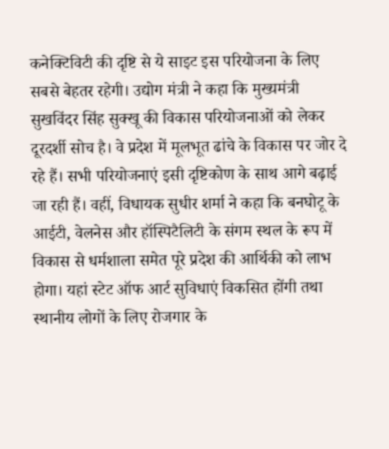कनेक्टिविटी की दृष्टि से ये साइट इस परियोजना के लिए सबसे बेहतर रहेगी। उद्योग मंत्री ने कहा कि मुख्यमंत्री सुखविंदर सिंह सुक्खू की विकास परियोजनाओं को लेकर दूरदर्शी सोच है। वे प्रदेश में मूलभूत ढांचे के विकास पर जोर दे रहे हैं। सभी परियोजनाएं इसी दृष्टिकोण के साथ आगे बढ़ाई जा रही हैं। वहीं, विधायक सुधीर शर्मा ने कहा कि बनघोटू के आईटी, वेलनेस और हॉस्पिटैलिटी के संगम स्थल के रूप में विकास से धर्मशाला समेत पूरे प्रदेश की आर्थिकी को लाभ होगा। यहां स्टेट ऑफ आर्ट सुविधाएं विकसित होंगी तथा स्थानीय लोगों के लिए रोजगार के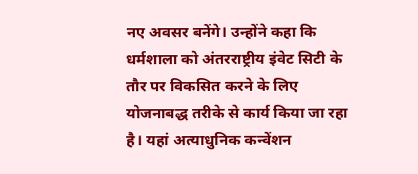नए अवसर बनेंगे। उन्होंने कहा कि धर्मशाला को अंतरराष्ट्रीय इंवेट सिटी के तौर पर विकसित करने के लिए योजनाबद्ध तरीके से कार्य किया जा रहा है। यहां अत्याधुनिक कन्वेंशन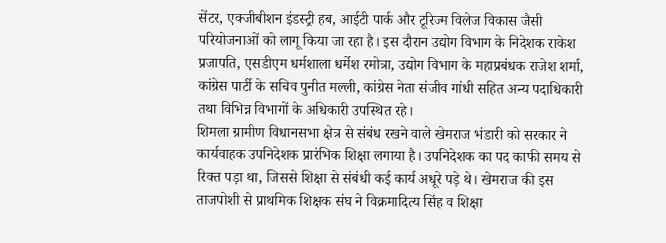सेंटर, एक्जीबीशन इंडस्ट्री हब, आईटी पार्क और टूरिज्म विलेज विकास जैसी परियोजनाओं को लागू किया जा रहा है। इस दौरान उद्योग विभाग के निदेशक राकेश प्रजापति, एसडीएम धर्मशाला धर्मेश रमोत्रा, उद्योग विभाग के महाप्रबंधक राजेश शर्मा, कांग्रेस पार्टी के सचिव पुनीत मल्ली, कांग्रेस नेता संजीव गांधी सहित अन्य पदाधिकारी तथा विभिन्न विभागों के अधिकारी उपस्थित रहे।
शिमला ग्रामीण विधानसभा क्षेत्र से संबंध रखने वाले खेमराज भंडारी को सरकार ने कार्यवाहक उपनिदेशक प्रारंभिक शिक्षा लगाया है। उपनिदेशक का पद काफी समय से रिक्त पड़ा था, जिससे शिक्षा से संबंधी कई कार्य अधूरे पड़े थे। खेमराज की इस ताजपोशी से प्राथमिक शिक्षक संघ ने विक्रमादित्य सिंह व शिक्षा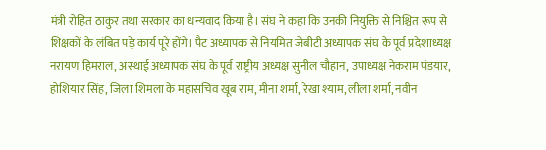मंत्री रोहित ठाकुर तथा सरकार का धन्यवाद किया है। संघ ने कहा कि उनकी नियुक्ति से निश्चित रूप से शिक्षकों के लंबित पड़े कार्य पूरे होंगे। पैट अध्यापक से नियमित जेबीटी अध्यापक संघ के पूर्व प्रदेशाध्यक्ष नरायण हिमराल, अस्थाई अध्यापक संघ के पूर्व राष्ट्रीय अध्यक्ष सुनील चौहान, उपाध्यक्ष नेकराम पंडयार, होशियार सिंह, जिला शिमला के महासचिव खूब राम, मीना शर्मा, रेखा श्याम, लीला शर्मा, नवीन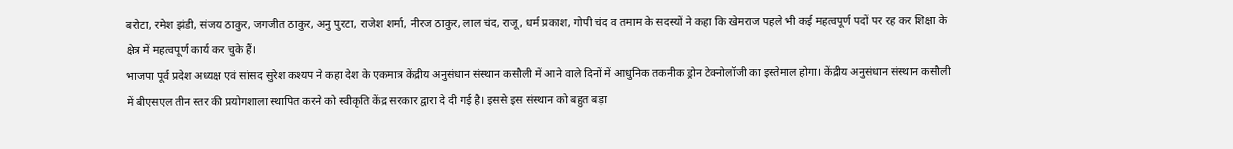बरोटा, रमेश झंडी, संजय ठाकुर, जगजीत ठाकुर, अनु पुरटा, राजेश शर्मा, नीरज ठाकुर, लाल चंद, राजू, धर्म प्रकाश, गोपी चंद व तमाम के सदस्यों ने कहा कि खेमराज पहले भी कई महत्वपूर्ण पदों पर रह कर शिक्षा के क्षेत्र में महत्वपूर्ण कार्य कर चुके हैं।
भाजपा पूर्व प्रदेश अध्यक्ष एवं सांसद सुरेश कश्यप ने कहा देश के एकमात्र केंद्रीय अनुसंधान संस्थान कसौली में आने वाले दिनों में आधुनिक तकनीक ड्रोन टेक्नोलॉजी का इस्तेमाल होगा। केंद्रीय अनुसंधान संस्थान कसौली में बीएसएल तीन स्तर की प्रयोगशाला स्थापित करने को स्वीकृति केंद्र सरकार द्वारा दे दी गई है। इससे इस संस्थान को बहुत बड़ा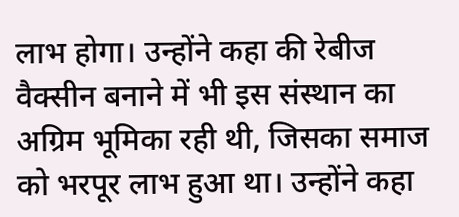लाभ होगा। उन्होंने कहा की रेबीज वैक्सीन बनाने में भी इस संस्थान का अग्रिम भूमिका रही थी, जिसका समाज को भरपूर लाभ हुआ था। उन्होंने कहा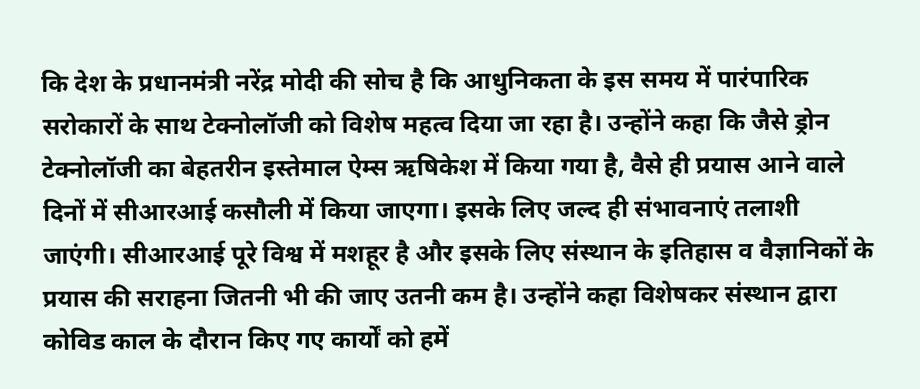कि देश के प्रधानमंत्री नरेंद्र मोदी की सोच है कि आधुनिकता के इस समय में पारंपारिक सरोकारों के साथ टेक्नोलॉजी को विशेष महत्व दिया जा रहा है। उन्होंने कहा कि जैसे ड्रोन टेक्नोलॉजी का बेहतरीन इस्तेमाल ऐम्स ऋषिकेश में किया गया है, वैसे ही प्रयास आने वाले दिनों में सीआरआई कसौली में किया जाएगा। इसके लिए जल्द ही संभावनाएं तलाशी जाएंगी। सीआरआई पूरे विश्व में मशहूर है और इसके लिए संस्थान के इतिहास व वैज्ञानिकों के प्रयास की सराहना जितनी भी की जाए उतनी कम है। उन्होंने कहा विशेषकर संस्थान द्वारा कोविड काल के दौरान किए गए कार्यों को हमें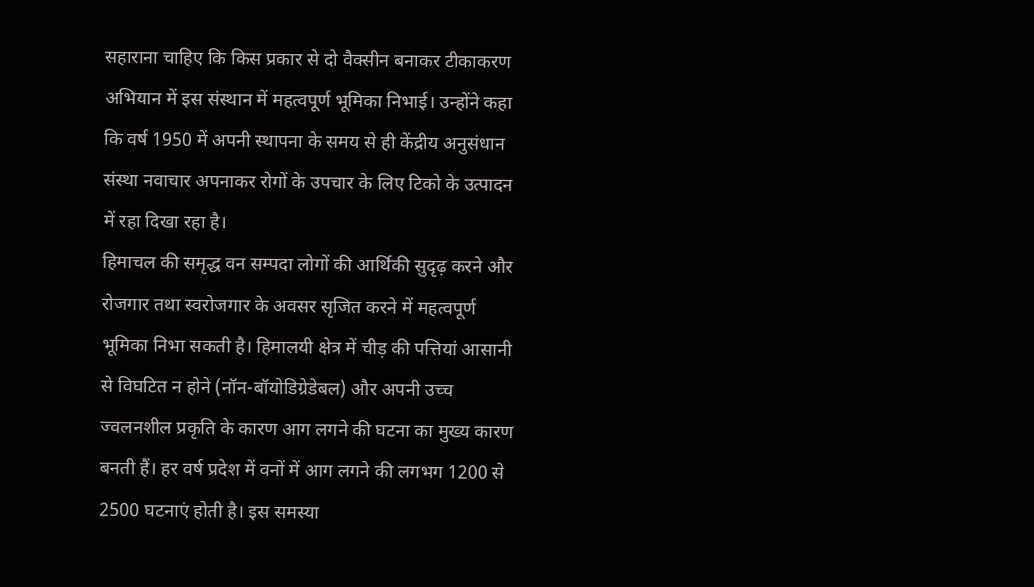सहाराना चाहिए कि किस प्रकार से दो वैक्सीन बनाकर टीकाकरण अभियान में इस संस्थान में महत्वपूर्ण भूमिका निभाई। उन्होंने कहा कि वर्ष 1950 में अपनी स्थापना के समय से ही केंद्रीय अनुसंधान संस्था नवाचार अपनाकर रोगों के उपचार के लिए टिको के उत्पादन में रहा दिखा रहा है।
हिमाचल की समृद्ध वन सम्पदा लोगों की आर्थिकी सुदृढ़ करने और रोजगार तथा स्वरोजगार के अवसर सृजित करने में महत्वपूर्ण भूमिका निभा सकती है। हिमालयी क्षेत्र में चीड़ की पत्तियां आसानी से विघटित न होने (नॉन-बॉयोडिग्रेडेबल) और अपनी उच्च ज्वलनशील प्रकृति के कारण आग लगने की घटना का मुख्य कारण बनती हैं। हर वर्ष प्रदेश में वनों में आग लगने की लगभग 1200 से 2500 घटनाएं होती है। इस समस्या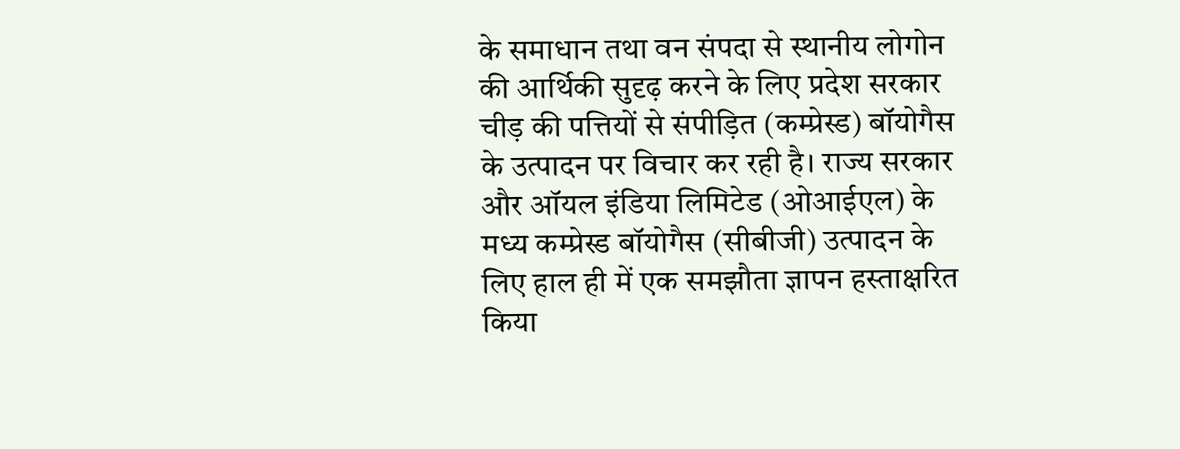के समाधान तथा वन संपदा से स्थानीय लोगोन की आर्थिकी सुदृढ़ करने के लिए प्रदेश सरकार चीड़ की पत्तियों से संपीड़ित (कम्प्रेस्ड) बॉयोगैस के उत्पादन पर विचार कर रही है। राज्य सरकार और ऑयल इंडिया लिमिटेड (ओआईएल) के मध्य कम्प्रेस्ड बॉयोगैस (सीबीजी) उत्पादन के लिए हाल ही में एक समझौता ज्ञापन हस्ताक्षरित किया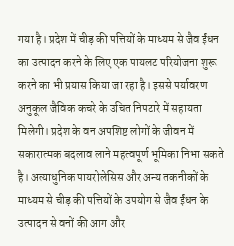गया है। प्रदेश में चीड़ की पत्तियों के माध्यम से जैव ईंधन का उत्पादन करने के लिए एक पायलट परियोजना शुरू करने का भी प्रयास किया जा रहा है। इससे पर्यावरण अनुकूल जैविक कचरे के उचित निपटारे में सहायता मिलेगी। प्रदेश के वन अपशिष्ट लोगों के जीवन में सकारात्मक बदलाव लाने महत्वपूर्ण भूमिका निभा सकते है। अत्याधुनिक पायरोलेसिस और अन्य तकनीकों के माध्यम से चीड़ की पत्तियों के उपयोग से जैव ईंधन के उत्पादन से वनों की आग और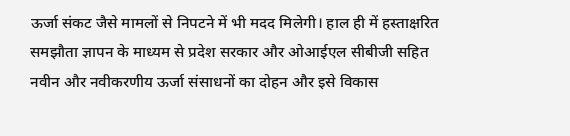ऊर्जा संकट जैसे मामलों से निपटने में भी मदद मिलेगी। हाल ही में हस्ताक्षरित समझौता ज्ञापन के माध्यम से प्रदेश सरकार और ओआईएल सीबीजी सहित नवीन और नवीकरणीय ऊर्जा संसाधनों का दोहन और इसे विकास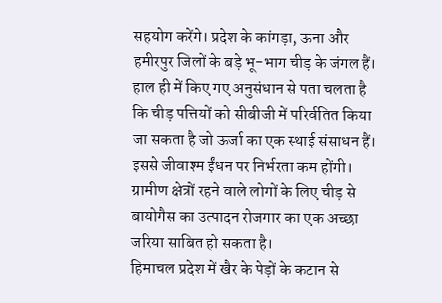सहयोग करेंगे। प्रदेश के कांगड़ा, ऊना और हमीरपुर जिलों के बड़े भू-भाग चीड़ के जंगल हैं। हाल ही में किए गए अनुसंधान से पता चलता है कि चीड़ पत्तियों को सीबीजी में परिर्वतित किया जा सकता है जो ऊर्जा का एक स्थाई संसाधन हैं। इससे जीवाश्म ईंधन पर निर्भरता कम होंगी। ग्रामीण क्षेत्रों रहने वाले लोगों के लिए चीड़ से बायोगैस का उत्पादन रोजगार का एक अच्छा जरिया साबित हो सकता है।
हिमाचल प्रदेश में खैर के पेड़ों के कटान से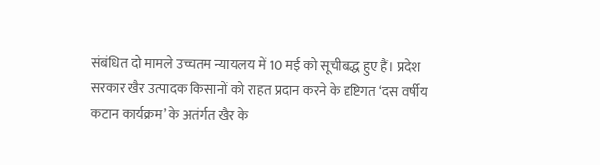संबंधित दो मामले उच्चतम न्यायलय में 10 मई को सूचीबद्ध हुए हैं। प्रदेश सरकार खैर उत्पादक किसानों को राहत प्रदान करने के दृष्टिगत ‘दस वर्षीय कटान कार्यक्रम’ के अतंर्गत खैर के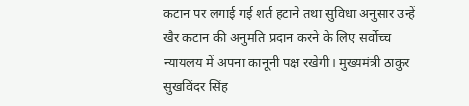कटान पर लगाई गई शर्त हटाने तथा सुविधा अनुसार उन्हें खैर कटान की अनुमति प्रदान करने के लिए सर्वोच्च न्यायलय में अपना कानूनी पक्ष रखेगी। मुख्यमंत्री ठाकुर सुखविंदर सिंह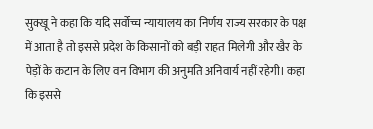सुक्खू ने कहा कि यदि सर्वोच्च न्यायालय का निर्णय राज्य सरकार के पक्ष में आता है तो इससे प्रदेश के किसानों को बड़ी राहत मिलेगी और खैर के पेड़ों के कटान के लिए वन विभाग की अनुमति अनिवार्य नहीं रहेगी। कहा कि इससे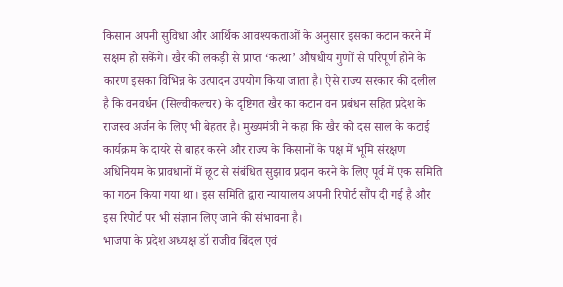किसान अपनी सुविधा और आर्थिक आवश्यकताओं के अनुसार इसका कटान करने में सक्षम हो सकेंगे। खैर की लकड़ी से प्राप्त ‘कत्था’ औषधीय गुणों से परिपूर्ण होने के कारण इसका विभिन्न के उत्पादन उपयोग किया जाता है। ऐसे राज्य सरकार की दलील है कि वनवर्धन (सिल्वीकल्चर) के दृष्टिगत खैर का कटान वन प्रबंधन सहित प्रदेश के राजस्व अर्जन के लिए भी बेहतर है। मुख्यमंत्री ने कहा कि खैर को दस साल के कटाई कार्यक्रम के दायरे से बाहर करने और राज्य के किसानों के पक्ष में भूमि संरक्षण अधिनियम के प्रावधानों में छूट से संबंधित सुझाव प्रदान करने के लिए पूर्व में एक समिति का गठन किया गया था। इस समिति द्वारा न्यायालय अपनी रिपोर्ट सौंप दी गई है और इस रिपोर्ट पर भी संज्ञान लिए जाने की संभावना है।
भाजपा के प्रदेश अध्यक्ष डॉ राजीव बिंदल एवं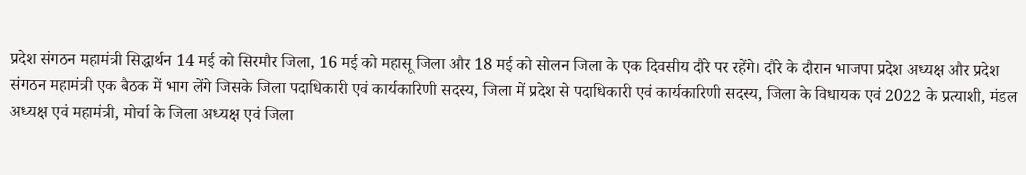प्रदेश संगठन महामंत्री सिद्धार्थन 14 मई को सिरमौर जिला, 16 मई को महासू जिला और 18 मई को सोलन जिला के एक दिवसीय दौरे पर रहेंगे। दौरे के दौरान भाजपा प्रदेश अध्यक्ष और प्रदेश संगठन महामंत्री एक बैठक में भाग लेंगे जिसके जिला पदाधिकारी एवं कार्यकारिणी सदस्य, जिला में प्रदेश से पदाधिकारी एवं कार्यकारिणी सदस्य, जिला के विधायक एवं 2022 के प्रत्याशी, मंडल अध्यक्ष एवं महामंत्री, मोर्चा के जिला अध्यक्ष एवं जिला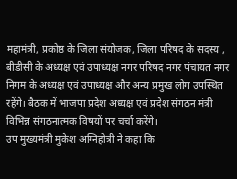महामंत्री, प्रकोष्ठ के जिला संयोजक, जिला परिषद के सदस्य , बीडीसी के अध्यक्ष एवं उपाध्यक्ष नगर परिषद नगर पंचायत नगर निगम के अध्यक्ष एवं उपाध्यक्ष और अन्य प्रमुख लोग उपस्थित रहेंगे। बैठक में भाजपा प्रदेश अध्यक्ष एवं प्रदेश संगठन मंत्री विभिन्न संगठनात्मक विषयों पर चर्चा करेंगे।
उप मुख्यमंत्री मुकेश अग्निहोत्री ने कहा कि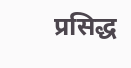प्रसिद्ध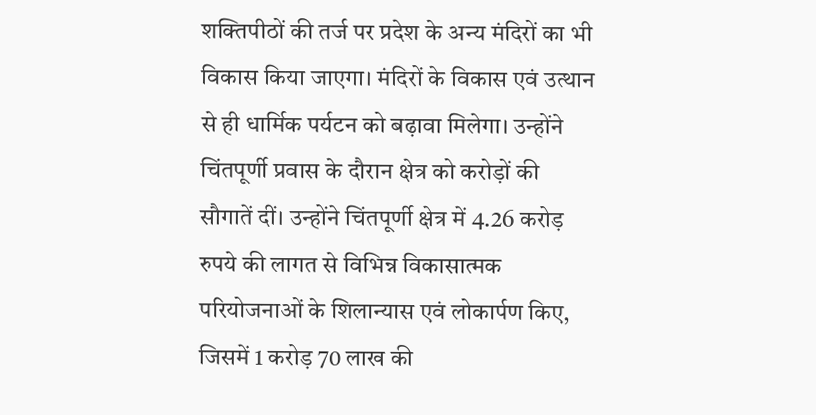शक्तिपीठों की तर्ज पर प्रदेश के अन्य मंदिरों का भी विकास किया जाएगा। मंदिरों के विकास एवं उत्थान से ही धार्मिक पर्यटन को बढ़ावा मिलेगा। उन्होंने चिंतपूर्णी प्रवास के दौरान क्षेत्र को करोड़ों की सौगातें दीं। उन्होंने चिंतपूर्णी क्षेत्र में 4.26 करोड़ रुपये की लागत से विभिन्न विकासात्मक परियोजनाओं के शिलान्यास एवं लोकार्पण किए, जिसमें 1 करोड़ 70 लाख की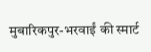मुबारिकपुर-भरवाईं की स्मार्ट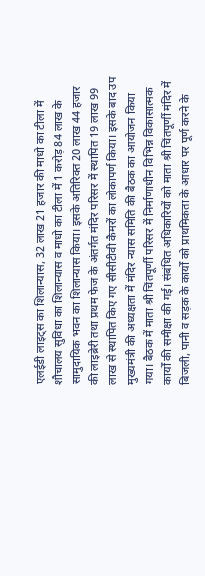एलईडी लाइट्स का शिलान्यास, 32 लाख 21 हजार की माधो का टीला में शौचालय सुविधा का शिलान्यास व माधो का टीला में 1 करोड़ 84 लाख के सामुदायिक भवन का शिलान्यास किया। इसके अतिरिक्त 20 लाख 44 हजार की लाइब्रेरी तथा प्रथम फेज के अंतर्गत मंदिर परिसर में स्थापित 19 लाख 99 लाख से स्थापित किए गए सीसीटीवी कैमरों का लोकापर्ण किया। इसके बाद उप मुख्यमंत्री की अध्यक्षता में मंदिर न्यास समिति की बैठक का आयोजन किया गया। बैठक में माता श्री चिंतपूर्णी परिसर में निर्माणाधीन विभिन्न विकासात्मक कार्यों की समीक्षा की गई। संबंधित अधिकारियों को माता श्री चिंतपूर्णी मंदिर में बिजली, पानी व सड़क के कार्यों को प्राथमिकता के आधार पर पूर्ण करने के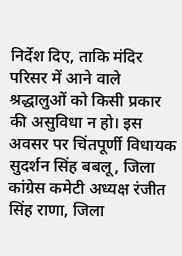निर्देश दिए, ताकि मंदिर परिसर में आने वाले श्रद्धालुओं को किसी प्रकार की असुविधा न हो। इस अवसर पर चिंतपूर्णी विधायक सुदर्शन सिंह बबलू, जिला कांग्रेस कमेटी अध्यक्ष रंजीत सिंह राणा, जिला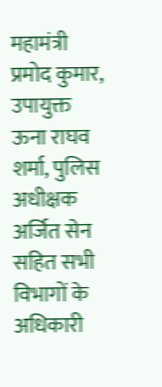महामंत्री प्रमोद कुमार, उपायुक्त ऊना राघव शर्मा, पुलिस अधीक्षक अर्जित सेन सहित सभी विभागों के अधिकारी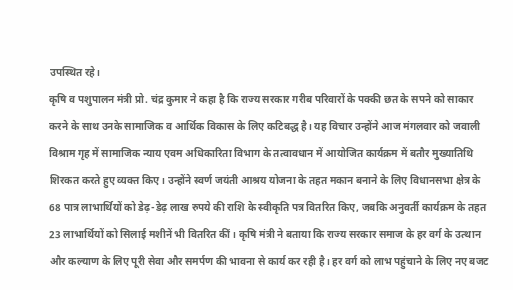उपस्थित रहे।
कृषि व पशुपालन मंत्री प्रो. चंद्र कुमार ने कहा है कि राज्य सरकार गरीब परिवारों के पक्की छत के सपने को साकार करने के साथ उनके सामाजिक व आर्थिक विकास के लिए कटिबद्ध है। यह विचार उन्होंने आज मंगलवार को जवाली विश्राम गृह में सामाजिक न्याय एवम अधिकारिता विभाग के तत्वावधान में आयोजित कार्यक्रम में बतौर मुख्यातिथि शिरकत करते हुए व्यक्त किए। उन्होंने स्वर्ण जयंती आश्रय योजना के तहत मकान बनाने के लिए विधानसभा क्षेत्र के 68 पात्र लाभार्थियों को डेढ़-डेढ़ लाख रुपये की राशि के स्वीकृति पत्र वितरित किए, जबकि अनुवर्ती कार्यक्रम के तहत 23 लाभार्थियों को सिलाई मशीनें भी वितरित कीं। कृषि मंत्री ने बताया कि राज्य सरकार समाज के हर वर्ग के उत्थान और कल्याण के लिए पूरी सेवा और समर्पण की भावना से कार्य कर रही है। हर वर्ग को लाभ पहुंचाने के लिए नए बजट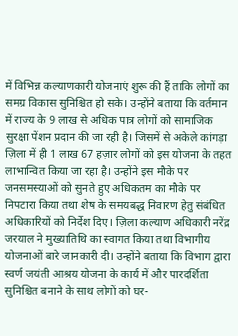में विभिन्न कल्याणकारी योजनाएं शुरू की हैं ताकि लोगों का समग्र विकास सुनिश्चित हो सके। उन्होंने बताया कि वर्तमान में राज्य के 9 लाख से अधिक पात्र लोगों को सामाजिक सुरक्षा पेंशन प्रदान की जा रही है। जिसमें से अकेले कांगड़ा ज़िला में ही 1 लाख 67 हज़ार लोगों को इस योजना के तहत लाभान्वित किया जा रहा है। उन्होंने इस मौके पर जनसमस्याओं को सुनते हुए अधिकतम का मौके पर निपटारा किया तथा शेष के समयबद्ध निवारण हेतु संबंधित अधिकारियों को निर्देश दिए। ज़िला कल्याण अधिकारी नरेंद्र जरयाल ने मुख्यातिथि का स्वागत किया तथा विभागीय योजनाओं बारे जानकारी दी। उन्होंने बताया कि विभाग द्वारा स्वर्ण जयंती आश्रय योजना के कार्य में और पारदर्शिता सुनिश्चित बनाने के साथ लोगों को घर-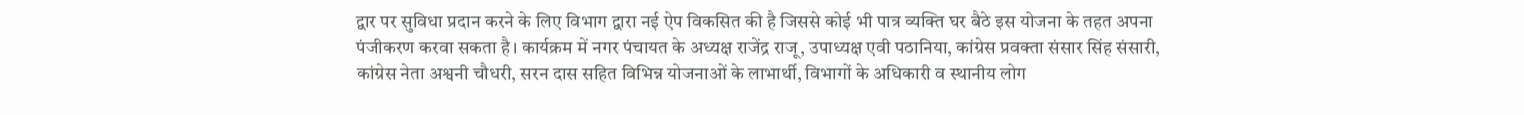द्वार पर सुविधा प्रदान करने के लिए विभाग द्वारा नई ऐप विकसित की है जिससे कोई भी पात्र व्यक्ति घर बैठे इस योजना के तहत अपना पंजीकरण करवा सकता है। कार्यक्रम में नगर पंचायत के अध्यक्ष राजेंद्र राजू, उपाध्यक्ष एवी पठानिया, कांग्रेस प्रवक्ता संसार सिंह संसारी, कांग्रेस नेता अश्वनी चौधरी, सरन दास सहित विभिन्न योजनाओं के लाभार्थी, विभागों के अधिकारी व स्थानीय लोग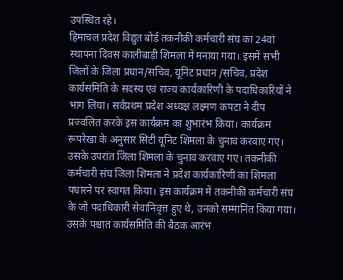उपस्थित रहे।
हिमाचल प्रदेश विद्युत बोर्ड तकनीकी कर्मचारी संघ का 24वां स्थापना दिवस कालीबाड़ी शिमला में मनाया गया। इसमें सभी जिलों के जिला प्रधान/सचिव, यूनिट प्रधान /सचिव, प्रदेश कार्यसमिति के सदस्य एवं राज्य कार्यकारिणी के पदाधिकारियों ने भाग लिया। सर्वप्रथम प्रदेश अध्यक्ष लक्ष्मण कपटा ने दीप प्रज्वलित करके इस कार्यक्रम का शुभारंभ किया। कार्यक्रम रूपरेखा के अनुसार सिटी यूनिट शिमला के चुनाव करवाए गए। उसके उपरांत जिला शिमला के चुनाव करवाए गए। तकनीकी कर्मचारी संघ जिला शिमला ने प्रदेश कार्यकारिणी का शिमला पधारने पर स्वागत किया। इस कार्यक्रम में तकनीकी कर्मचारी संघ के जो पदाधिकारी सेवानिवृत्त हुए थे, उनको सम्मानित किया गया। उसके पश्चात कार्यसमिति की बैठक आरंभ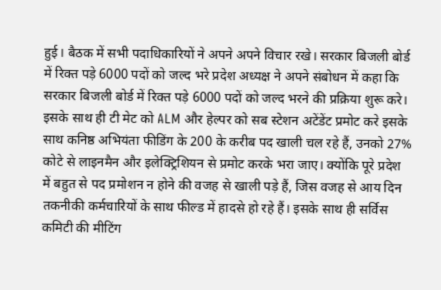हुई। बैठक में सभी पदाधिकारियों ने अपने अपने विचार रखे। सरकार बिजली बोर्ड में रिक्त पड़े 6000 पदों को जल्द भरे प्रदेश अध्यक्ष ने अपने संबोधन में कहा कि सरकार बिजली बोर्ड में रिक्त पड़े 6000 पदों को जल्द भरने की प्रक्रिया शुरू करे। इसके साथ ही टी मेट को ALM और हेल्पर को सब स्टेशन अटेंडेंट प्रमोट करे इसके साथ कनिष्ठ अभियंता फीडिंग के 200 के करीब पद खाली चल रहे हैं, उनको 27% कोटे से लाइनमैन और इलेक्ट्रिशियन से प्रमोट करके भरा जाए। क्योंकि पूरे प्रदेश में बहुत से पद प्रमोशन न होने की वजह से खाली पड़े हैं, जिस वजह से आय दिन तकनीकी कर्मचारियों के साथ फील्ड में हादसे हो रहे हैं। इसके साथ ही सर्विस कमिटी की मीटिंग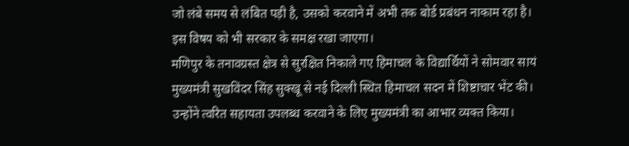जो लंबे समय से लंबित पड़ी है, उसको करवाने में अभी तक बोर्ड प्रबंधन नाकाम रहा है। इस विषय को भी सरकार के समक्ष रखा जाएगा।
मणिपुर के तनावग्रस्त क्षेत्र से सुरक्षित निकाले गए हिमाचल के विद्यार्थियों ने सोमवार सायं मुख्यमंत्री सुखविंदर सिंह सुक्खू से नई दिल्ली स्थित हिमाचल सदन में शिष्टाचार भेंट की। उन्होंने त्वरित सहायता उपलब्ध करवाने के लिए मुख्यमंत्री का आभार व्यक्त किया।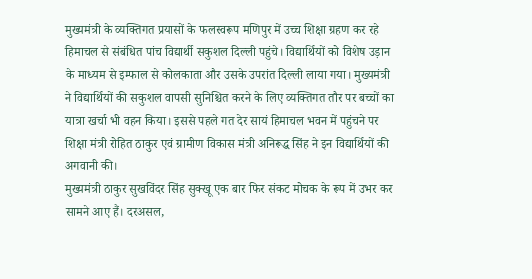मुख्यमंत्री के व्यक्तिगत प्रयासों के फलस्वरूप मणिपुर में उच्च शिक्षा ग्रहण कर रहे हिमाचल से संबंधित पांच विद्यार्थी सकुशल दिल्ली पहुंचे। विद्यार्थियों को विशेष उड़ान के माध्यम से इम्फाल से कोलकाता और उसके उपरांत दिल्ली लाया गया। मुख्यमंत्री ने विद्यार्थियों की सकुशल वापसी सुनिश्चित करने के लिए व्यक्तिगत तौर पर बच्चों का यात्रा खर्चा भी वहन किया। इससे पहले गत देर सायं हिमाचल भवन में पहुंचने पर शिक्षा मंत्री रोहित ठाकुर एवं ग्रामीण विकास मंत्री अनिरूद्ध सिंह ने इन विद्यार्थियों की अगवानी की।
मुख्यमंत्री ठाकुर सुखविंदर सिंह सुक्खू एक बार फिर संकट मोचक के रूप में उभर कर सामने आए हैं। दरअसल,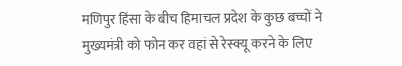मणिपुर हिंसा के बीच हिमाचल प्रदेश के कुछ बच्चों ने मुख्यमंत्री को फोन कर वहां से रेस्क्यू करने के लिए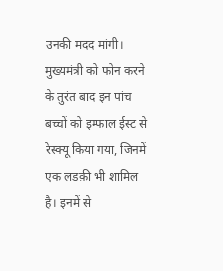उनकी मदद मांगी। मुख्यमंत्री को फोन करने के तुरंत बाद इन पांच बच्चों को इम्फाल ईस्ट से रेस्क्यू किया गया, जिनमें एक लडक़ी भी शामिल है। इनमें से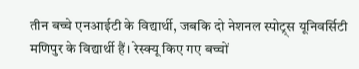तीन बच्चे एनआईटी के विद्यार्थी, जबकि दो नेशनल स्पोट्र्स यूनिवर्सिटी मणिपुर के विद्यार्थी हैं। रेस्क्यू किए गए बच्चों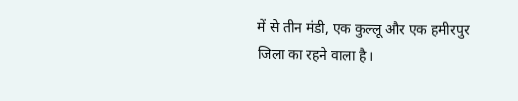में से तीन मंडी, एक कुल्लू और एक हमीरपुर जिला का रहने वाला है।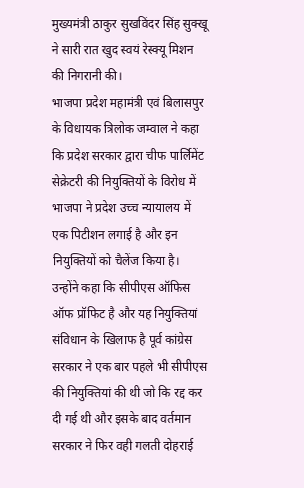मुख्यमंत्री ठाकुर सुखविंदर सिंह सुक्खू ने सारी रात खुद स्वयं रेस्क्यू मिशन की निगरानी की।
भाजपा प्रदेश महामंत्री एवं बिलासपुर के विधायक त्रिलोक जम्वाल ने कहा कि प्रदेश सरकार द्वारा चीफ पार्लिमेंट सेक्रेटरी की नियुक्तियों के विरोध में भाजपा ने प्रदेश उच्च न्यायालय में एक पिटीशन लगाई है और इन नियुक्तियों को चैलेंज किया है। उन्होंने कहा कि सीपीएस ऑफिस ऑफ प्रॉफिट है और यह नियुक्तियां संविधान के खिलाफ है पूर्व कांग्रेस सरकार ने एक बार पहले भी सीपीएस की नियुक्तियां की थी जो कि रद्द कर दी गई थी और इसके बाद वर्तमान सरकार ने फिर वही गलती दोहराई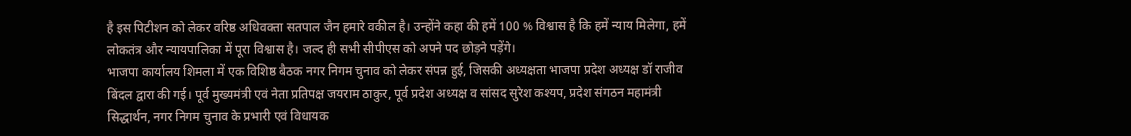है इस पिटीशन को लेकर वरिष्ठ अधिवक्ता सतपाल जैन हमारे वकील है। उन्होंने कहा की हमें 100 % विश्वास है कि हमें न्याय मिलेगा, हमें लोकतंत्र और न्यायपालिका में पूरा विश्वास है। जल्द ही सभी सीपीएस को अपने पद छोड़ने पड़ेंगे।
भाजपा कार्यालय शिमला में एक विशिष्ठ बैठक नगर निगम चुनाव को लेकर संपन्न हुई, जिसकी अध्यक्षता भाजपा प्रदेश अध्यक्ष डॉ राजीव बिंदल द्वारा की गई। पूर्व मुख्यमंत्री एवं नेता प्रतिपक्ष जयराम ठाकुर, पूर्व प्रदेश अध्यक्ष व सांसद सुरेश कश्यप, प्रदेश संगठन महामंत्री सिद्धार्थन, नगर निगम चुनाव के प्रभारी एवं विधायक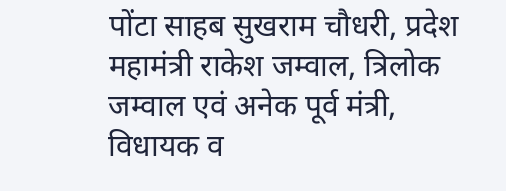पोंटा साहब सुखराम चौधरी, प्रदेश महामंत्री राकेश जम्वाल, त्रिलोक जम्वाल एवं अनेक पूर्व मंत्री, विधायक व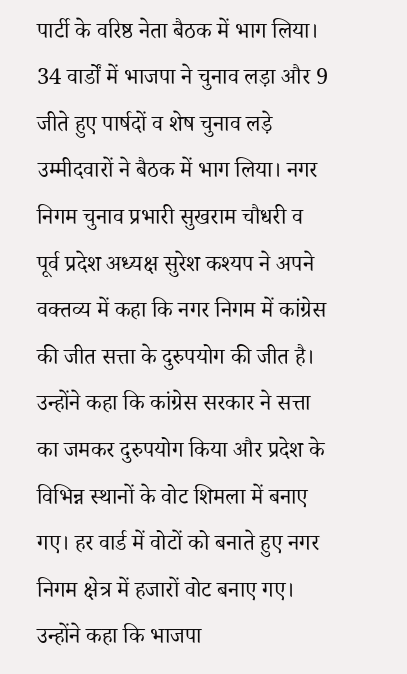पार्टी के वरिष्ठ नेता बैठक में भाग लिया। 34 वार्डों में भाजपा ने चुनाव लड़ा और 9 जीते हुए पार्षदों व शेष चुनाव लड़े उम्मीदवारों ने बैठक में भाग लिया। नगर निगम चुनाव प्रभारी सुखराम चौधरी व पूर्व प्रदेश अध्यक्ष सुरेश कश्यप ने अपने वक्तव्य में कहा कि नगर निगम में कांग्रेस की जीत सत्ता के दुरुपयोग की जीत है। उन्होंने कहा कि कांग्रेस सरकार ने सत्ता का जमकर दुरुपयोग किया और प्रदेश के विभिन्न स्थानों के वोट शिमला में बनाए गए। हर वार्ड में वोटों को बनाते हुए नगर निगम क्षेत्र में हजारों वोट बनाए गए। उन्होंने कहा कि भाजपा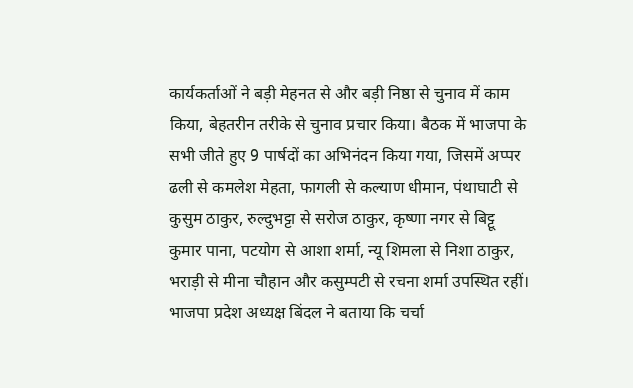कार्यकर्ताओं ने बड़ी मेहनत से और बड़ी निष्ठा से चुनाव में काम किया, बेहतरीन तरीके से चुनाव प्रचार किया। बैठक में भाजपा के सभी जीते हुए 9 पार्षदों का अभिनंदन किया गया, जिसमें अप्पर ढली से कमलेश मेहता, फागली से कल्याण धीमान, पंथाघाटी से कुसुम ठाकुर, रुल्दुभट्टा से सरोज ठाकुर, कृष्णा नगर से बिट्टू कुमार पाना, पटयोग से आशा शर्मा, न्यू शिमला से निशा ठाकुर, भराड़ी से मीना चौहान और कसुम्पटी से रचना शर्मा उपस्थित रहीं। भाजपा प्रदेश अध्यक्ष बिंदल ने बताया कि चर्चा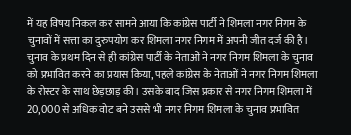में यह विषय निकल कर सामने आया कि कांग्रेस पार्टी ने शिमला नगर निगम के चुनावों में सत्ता का दुरुपयोग कर शिमला नगर निगम में अपनी जीत दर्ज की है। चुनाव के प्रथम दिन से ही कांग्रेस पार्टी के नेताओं ने नगर निगम शिमला के चुनाव को प्रभावित करने का प्रयास किया, पहले कांग्रेस के नेताओं ने नगर निगम शिमला के रोस्टर के साथ छेड़छाड़ की। उसके बाद जिस प्रकार से नगर निगम शिमला में 20,000 से अधिक वोट बने उससे भी नगर निगम शिमला के चुनाव प्रभावित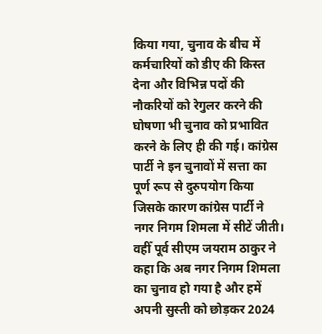किया गया, चुनाव के बीच में कर्मचारियों को डीए की किस्त देना और विभिन्न पदों की नौकरियों को रेगुलर करने की घोषणा भी चुनाव को प्रभावित करने के लिए ही की गई। कांग्रेस पार्टी ने इन चुनावों में सत्ता का पूर्ण रूप से दुरुपयोग किया जिसके कारण कांग्रेस पार्टी ने नगर निगम शिमला में सीटें जीती। वहीँ पूर्व सीएम जयराम ठाकुर ने कहा कि अब नगर निगम शिमला का चुनाव हो गया है और हमें अपनी सुस्ती को छोड़कर 2024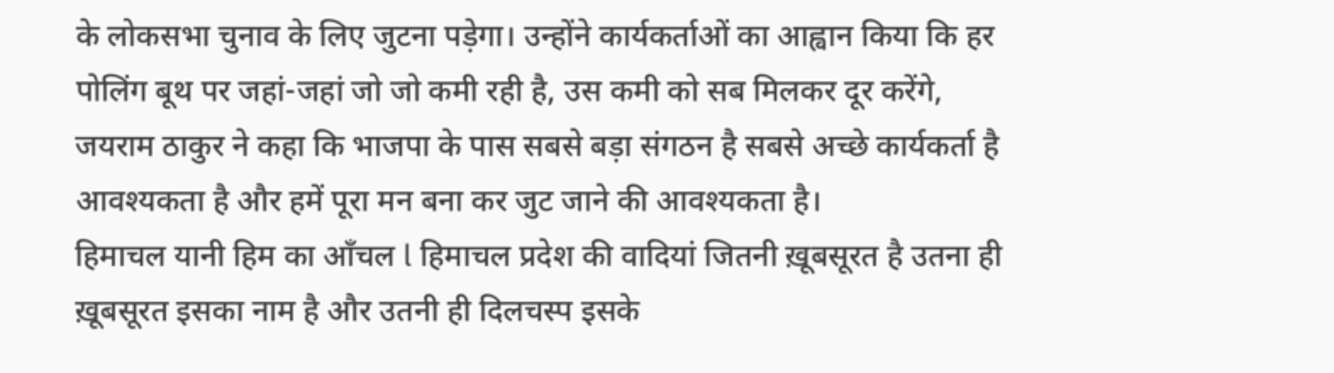के लोकसभा चुनाव के लिए जुटना पड़ेगा। उन्होंने कार्यकर्ताओं का आह्वान किया कि हर पोलिंग बूथ पर जहां-जहां जो जो कमी रही है, उस कमी को सब मिलकर दूर करेंगे, जयराम ठाकुर ने कहा कि भाजपा के पास सबसे बड़ा संगठन है सबसे अच्छे कार्यकर्ता है आवश्यकता है और हमें पूरा मन बना कर जुट जाने की आवश्यकता है।
हिमाचल यानी हिम का आँचल l हिमाचल प्रदेश की वादियां जितनी ख़ूबसूरत है उतना ही ख़ूबसूरत इसका नाम है और उतनी ही दिलचस्प इसके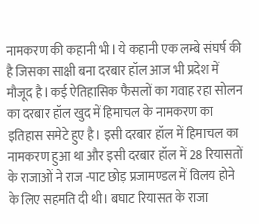नामकरण की कहानी भी l ये कहानी एक लम्बे संघर्ष की है जिसका साक्षी बना दरबार हॉल आज भी प्रदेश में मौजूद है l कई ऐतिहासिक फैसलों का गवाह रहा सोलन का दरबार हॉल खुद में हिमाचल के नामकरण का इतिहास समेटे हुए है। इसी दरबार हॉल में हिमाचल का नामकरण हुआ था और इसी दरबार हॉल में 28 रियासतों के राजाओं ने राज -पाट छोड़ प्रजामण्डल में विलय होने के लिए सहमति दी थी। बघाट रियासत के राजा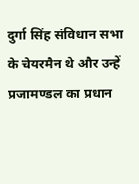दुर्गा सिंह संविधान सभा के चेयरमैन थे और उन्हें प्रजामण्डल का प्रधान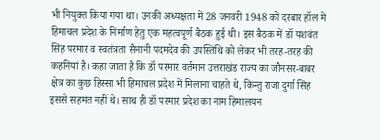भी नियुक्त किया गया था। उनकी अध्यक्षता में 28 जनवरी 1948 को दरबार हॉल में हिमाचल प्रदेश के निर्माण हेतु एक महत्वपूर्ण बैठक हुई थी। इस बैठक में डॉ यशवंत सिंह परमार व स्वतंत्रता सैनानी पदमदेव की उपस्तिथि को लेकर भी तरह-तरह की कहनियां है। कहा जाता है कि डॉ परमार वर्तमान उत्तराखंड राज्य का जौनसर-बाबर क्षेत्र का कुछ हिस्सा भी हिमाचल प्रदेश में मिलाना चाहते थे, किन्तु राजा दुर्गा सिंह इससे सहमत नहीं थे। साथ ही डॉ परमार प्रदेश का नाम हिमालयन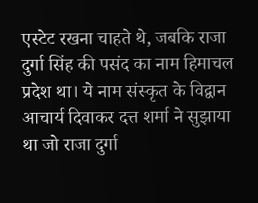एस्टेट रखना चाहते थे, जबकि राजा दुर्गा सिंह की पसंद का नाम हिमाचल प्रदेश था। ये नाम संस्कृत के विद्वान आचार्य दिवाकर दत्त शर्मा ने सुझाया था जो राजा दुर्गा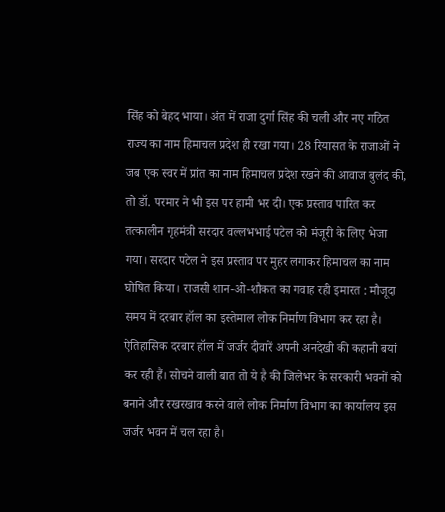सिंह को बेहद भाया। अंत में राजा दुर्गा सिंह की चली और नए गठित राज्य का नाम हिमाचल प्रदेश ही रखा गया। 28 रियासत के राजाओं ने जब एक स्वर में प्रांत का नाम हिमाचल प्रदेश रखने की आवाज बुलंद की, तो डॉ. परमार ने भी इस पर हामी भर दी। एक प्रस्ताव पारित कर तत्कालीन गृहमंत्री सरदार वल्लभभाई पटेल को मंजूरी के लिए भेजा गया। सरदार पटेल ने इस प्रस्ताव पर मुहर लगाकर हिमाचल का नाम घोषित किया। राजसी शान-ओ-शौकत का गवाह रही इमारत : मौजूदा समय में दरबार हॉल का इस्तेमाल लोक निर्माण विभाग कर रहा है। ऐतिहासिक दरबार हॉल में जर्जर दीवारें अपनी अनदेखी की कहानी बयां कर रही हैं। सोचने वाली बात तो ये है की जिलेभर के सरकारी भवनों को बनाने और रखरखाव करने वाले लोक निर्माण विभाग का कार्यालय इस जर्जर भवन में चल रहा है।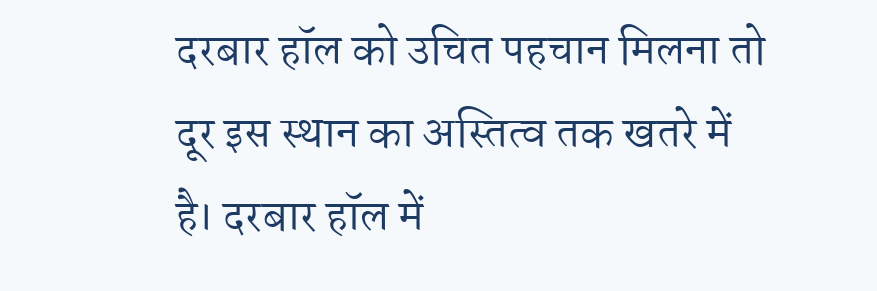दरबार हॉल को उचित पहचान मिलना तो दूर इस स्थान का अस्तित्व तक खतरे में है। दरबार हॉल में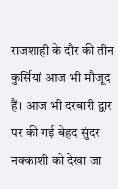राजशाही के दौर की तीन कुर्सियां आज भी मौजूद हैं। आज भी दरबारी द्वार पर की गई बेहद सुंदर नक्काशी को देखा जा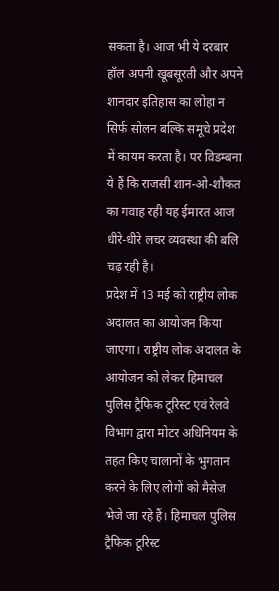सकता है। आज भी ये दरबार हॉल अपनी खूबसूरती और अपने शानदार इतिहास का लोहा न सिर्फ सोलन बल्कि समूचे प्रदेश में कायम करता है। पर विडम्बना ये हैं कि राजसी शान-ओ-शौकत का गवाह रही यह ईमारत आज धीरे-धीरे लचर व्यवस्था की बलि चढ़ रही है।
प्रदेश में 13 मई को राष्ट्रीय लोक अदालत का आयोजन किया जाएगा। राष्ट्रीय लोक अदालत के आयोजन को लेकर हिमाचल पुलिस ट्रैफिक टूरिस्ट एवं रेलवे विभाग द्वारा मोटर अधिनियम के तहत किए चालानों के भुगतान करने के लिए लोगों को मैसेज भेजे जा रहे हैं। हिमाचल पुलिस ट्रैफिक टूरिस्ट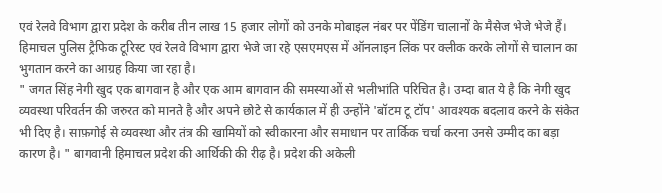एवं रेलवे विभाग द्वारा प्रदेश के करीब तीन लाख 15 हजार लोगों को उनके मोबाइल नंबर पर पेंडिंग चालानों के मैसेज भेजे भेजे हैं। हिमाचल पुलिस ट्रैफिक टूरिस्ट एवं रेलवे विभाग द्वारा भेजे जा रहे एसएमएस में ऑनलाइन लिंक पर क्लीक करके लोगों से चालान का भुगतान करने का आग्रह किया जा रहा है।
" जगत सिंह नेगी खुद एक बागवान है और एक आम बागवान की समस्याओं से भलीभांति परिचित है। उम्दा बात ये है कि नेगी खुद व्यवस्था परिवर्तन की जरुरत को मानते है और अपने छोटे से कार्यकाल में ही उन्होंने 'बॉटम टू टॉप' आवश्यक बदलाव करने के संकेत भी दिए है। साफ़गोई से व्यवस्था और तंत्र की खामियों को स्वीकारना और समाधान पर तार्किक चर्चा करना उनसे उम्मीद का बड़ा कारण है। " बागवानी हिमाचल प्रदेश की आर्थिकी की रीढ़ है। प्रदेश की अकेली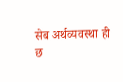सेब अर्थव्यवस्था ही छ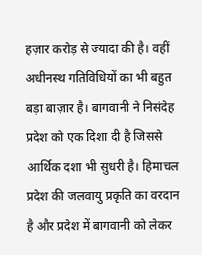हज़ार करोड़ से ज्यादा की है। वहीं अधीनस्थ गतिविधियों का भी बहुत बड़ा बाज़ार है। बागवानी ने निसंदेह प्रदेश को एक दिशा दी है जिससे आर्थिक दशा भी सुधरी है। हिमाचल प्रदेश की जलवायु प्रकृति का वरदान है और प्रदेश में बागवानी को लेकर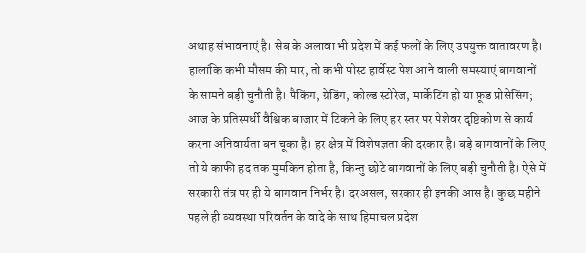अथाह संभावनाएं है। सेब के अलावा भी प्रदेश में कई फलों के लिए उपयुक्त वातावरण है। हालांकि कभी मौसम की मार, तो कभी पोस्ट हार्वेस्ट पेश आने वाली समस्याएं बागवानों के सामने बड़ी चुनौती है। पैकिंग, ग्रेडिंग, कोल्ड स्टोरेज, मार्केटिंग हो या फ़ूड प्रोसेसिंग; आज के प्रतिस्पर्धी वैश्विक बाजार में टिकने के लिए हर स्तर पर पेशेवर दृष्टिकोण से कार्य करना अनिवार्यता बन चूका है। हर क्षेत्र में विशेषज्ञता की दरकार है। बड़े बागवानों के लिए तो ये काफी हद तक मुमकिन होता है, किन्तु छोटे बागवानों के लिए बड़ी चुनौती है। ऐसे में सरकारी तंत्र पर ही ये बागवान निर्भर है। दरअसल, सरकार ही इनकी आस है। कुछ महीने पहले ही व्यवस्था परिवर्तन के वादे के साथ हिमाचल प्रदेश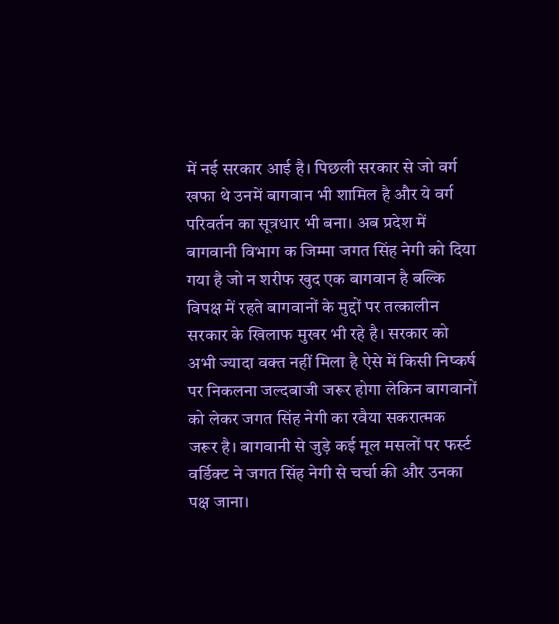में नई सरकार आई है। पिछली सरकार से जो वर्ग खफा थे उनमें बागवान भी शामिल है और ये वर्ग परिवर्तन का सूत्रधार भी बना। अब प्रदेश में बागवानी विभाग क जिम्मा जगत सिंह नेगी को दिया गया है जो न शरीफ खुद एक बागवान है बल्कि विपक्ष में रहते बागवानों के मुद्दों पर तत्कालीन सरकार के खिलाफ मुखर भी रहे है। सरकार को अभी ज्यादा वक्त नहीं मिला है ऐसे में किसी निष्कर्ष पर निकलना जल्दबाजी जरूर होगा लेकिन बागवानों को लेकर जगत सिंह नेगी का रवैया सकरात्मक जरूर है। बागवानी से जुड़े कई मूल मसलों पर फर्स्ट वर्डिक्ट ने जगत सिंह नेगी से चर्चा की और उनका पक्ष जाना।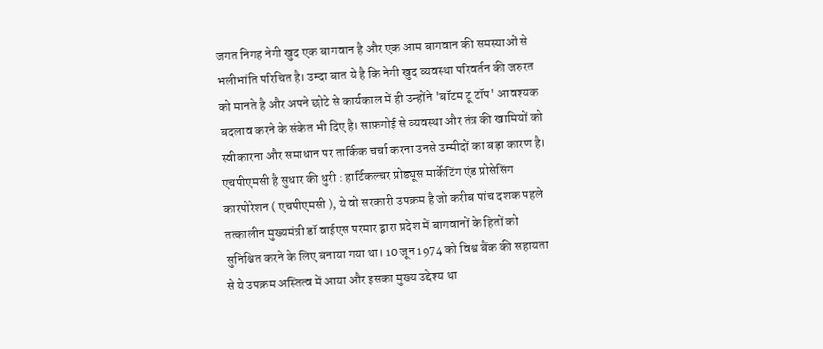जगत निगह नेगी खुद एक बागवान है और एक आम बागवान की समस्याओं से भलीभांति परिचित है। उम्दा बात ये है कि नेगी खुद व्यवस्था परिवर्तन की जरुरत को मानते है और अपने छोटे से कार्यकाल में ही उन्होंने 'बॉटम टू टॉप' आवश्यक बदलाव करने के संकेत भी दिए है। साफ़गोई से व्यवस्था और तंत्र की खामियों को स्वीकारना और समाधान पर तार्किक चर्चा करना उनसे उम्मीदों का बड़ा कारण है। एचपीएमसी है सुधार की धुरी : हार्टिकल्चर प्रोड्यूस मार्केटिंग एंड प्रोसेसिंग कारपोरेशन ( एचपीएमसी ), ये वो सरकारी उपक्रम है जो करीब पांच दशक पहले तत्कालीन मुख्यमंत्री डॉ वाईएस परमार द्वारा प्रदेश में बागवानों के हितों को सुनिश्चित करने के लिए बनाया गया था। 10 जून 1974 को विश्व बैंक की सहायता से ये उपक्रम अस्तित्व में आया और इसका मुख्य उद्देश्य था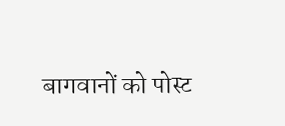बागवानों को पोस्ट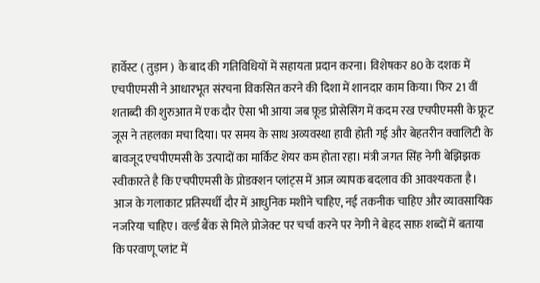हार्वेस्ट ( तुड़ान ) के बाद की गतिविधियों में सहायता प्रदान करना। विशेषकर 80 के दशक में एचपीएमसी ने आधारभूत संरचना विकसित करने की दिशा में शानदार काम किया। फिर 21 वीं शताब्दी की शुरुआत में एक दौर ऐसा भी आया जब फ़ूड प्रोसेसिंग में कदम रख एचपीएमसी के फ्रूट जूस ने तहलका मचा दिया। पर समय के साथ अव्यवस्था हावी होती गई और बेहतरीन क्वालिटी के बावजूद एचपीएमसी के उत्पादों का मार्किट शेयर कम होता रहा। मंत्री जगत सिंह नेगी बेझिझक स्वीकारते है कि एचपीएमसी के प्रोडक्शन प्लांट्स में आज व्यापक बदलाव की आवश्यकता है। आज के गलाकाट प्रतिस्पर्धी दौर में आधुनिक मशीने चाहिए, नई तकनीक चाहिए और व्यावसायिक नजरिया चाहिए। वर्ल्ड बैंक से मिले प्रोजेक्ट पर चर्चा करने पर नेगी ने बेहद साफ़ शब्दों में बताया कि परवाणू प्लांट में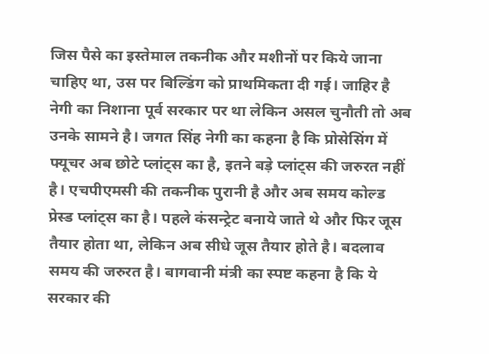जिस पैसे का इस्तेमाल तकनीक और मशीनों पर किये जाना चाहिए था, उस पर बिल्डिंग को प्राथमिकता दी गई। जाहिर है नेगी का निशाना पूर्व सरकार पर था लेकिन असल चुनौती तो अब उनके सामने है। जगत सिंह नेगी का कहना है कि प्रोसेसिंग में फ्यूचर अब छोटे प्लांट्स का है, इतने बड़े प्लांट्स की जरुरत नहीं है। एचपीएमसी की तकनीक पुरानी है और अब समय कोल्ड प्रेस्ड प्लांट्स का है। पहले कंसन्ट्रेट बनाये जाते थे और फिर जूस तैयार होता था, लेकिन अब सीधे जूस तैयार होते है। बदलाव समय की जरुरत है। बागवानी मंत्री का स्पष्ट कहना है कि ये सरकार की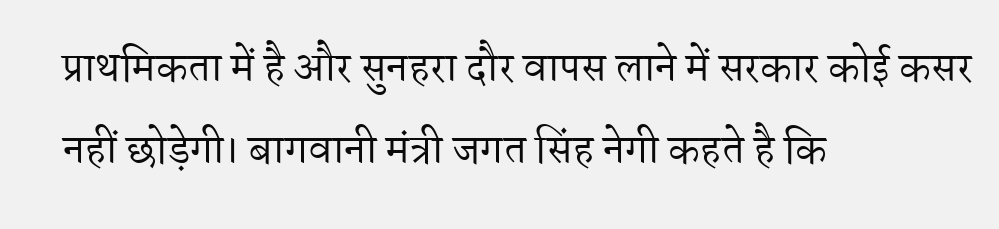प्राथमिकता में है और सुनहरा दौर वापस लाने में सरकार कोई कसर नहीं छोड़ेगी। बागवानी मंत्री जगत सिंह नेगी कहते है कि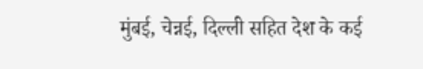मुंबई, चेन्नई, दिल्ली सहित देश के कई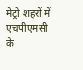मेट्रो शहरों में एचपीएमसी के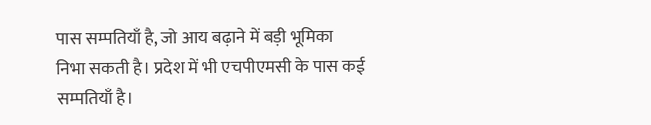पास सम्पतियाँ है, जो आय बढ़ाने में बड़ी भूमिका निभा सकती है। प्रदेश में भी एचपीएमसी के पास कई सम्पतियाँ है।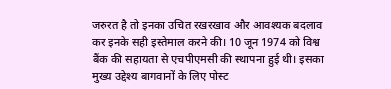जरुरत है तो इनका उचित रखरखाव और आवश्यक बदलाव कर इनके सही इस्तेमाल करने की। 10 जून 1974 को विश्व बैंक की सहायता से एचपीएमसी की स्थापना हुई थी। इसका मुख्य उद्देश्य बागवानों के लिए पोस्ट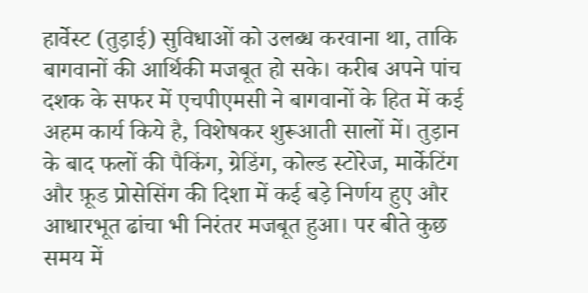हार्वेस्ट (तुड़ाई) सुविधाओं को उलब्ध करवाना था, ताकि बागवानों की आर्थिकी मजबूत हो सके। करीब अपने पांच दशक के सफर में एचपीएमसी ने बागवानों के हित में कई अहम कार्य किये है, विशेषकर शुरूआती सालों में। तुड़ान के बाद फलों की पैकिंग, ग्रेडिंग, कोल्ड स्टोरेज, मार्केटिंग और फ़ूड प्रोसेसिंग की दिशा में कई बड़े निर्णय हुए और आधारभूत ढांचा भी निरंतर मजबूत हुआ। पर बीते कुछ समय में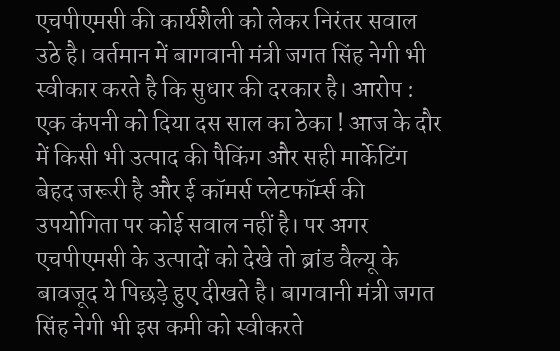एचपीएमसी की कार्यशैली को लेकर निरंतर सवाल उठे है। वर्तमान में बागवानी मंत्री जगत सिंह नेगी भी स्वीकार करते है कि सुधार की दरकार है। आरोप : एक कंपनी को दिया दस साल का ठेका ! आज के दौर में किसी भी उत्पाद की पैकिंग और सही मार्केटिंग बेहद जरूरी है और ई कॉमर्स प्लेटफॉर्म्स की उपयोगिता पर कोई सवाल नहीं है। पर अगर एचपीएमसी के उत्पादों को देखे तो ब्रांड वैल्यू के बावजूद ये पिछड़े हुए दीखते है। बागवानी मंत्री जगत सिंह नेगी भी इस कमी को स्वीकरते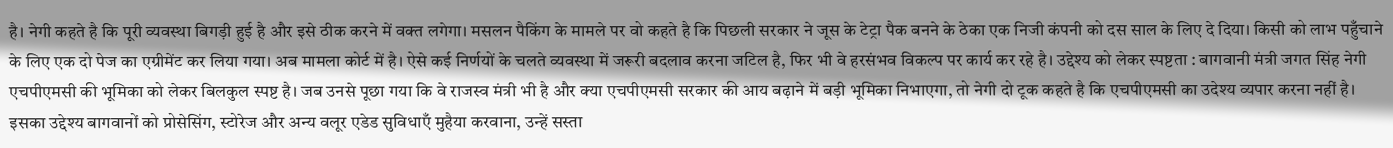है। नेगी कहते है कि पूरी व्यवस्था बिगड़ी हुई है और इसे ठीक करने में वक्त लगेगा। मसलन पैकिंग के मामले पर वो कहते है कि पिछली सरकार ने जूस के टेट्रा पैक बनने के ठेका एक निजी कंपनी को दस साल के लिए दे दिया। किसी को लाभ पहुँचाने के लिए एक दो पेज का एग्रीमेंट कर लिया गया। अब मामला कोर्ट में है। ऐसे कई निर्णयों के चलते व्यवस्था में जरूरी बदलाव करना जटिल है, फिर भी वे हरसंभव विकल्प पर कार्य कर रहे है। उद्देश्य को लेकर स्पष्टता : बागवानी मंत्री जगत सिंह नेगी एचपीएमसी की भूमिका को लेकर बिलकुल स्पष्ट है। जब उनसे पूछा गया कि वे राजस्व मंत्री भी है और क्या एचपीएमसी सरकार की आय बढ़ाने में बड़ी भूमिका निभाएगा, तो नेगी दो टूक कहते है कि एचपीएमसी का उदेश्य व्यपार करना नहीं है। इसका उद्देश्य बागवानों को प्रोसेसिंग, स्टोरेज और अन्य वलूर एडेड सुविधाएँ मुहैया करवाना, उन्हें सस्ता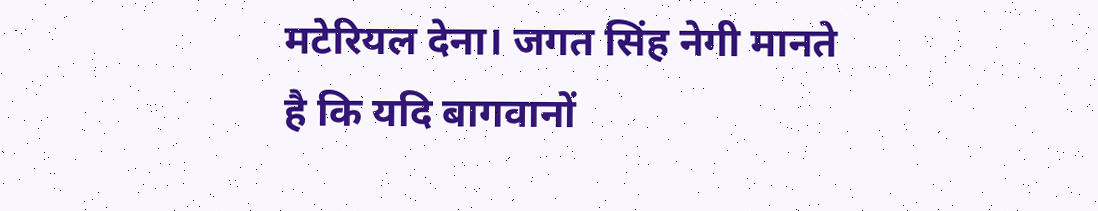मटेरियल देना। जगत सिंह नेगी मानते है कि यदि बागवानों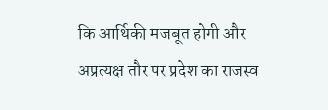कि आर्थिकी मजबूत होगी और अप्रत्यक्ष तौर पर प्रदेश का राजस्व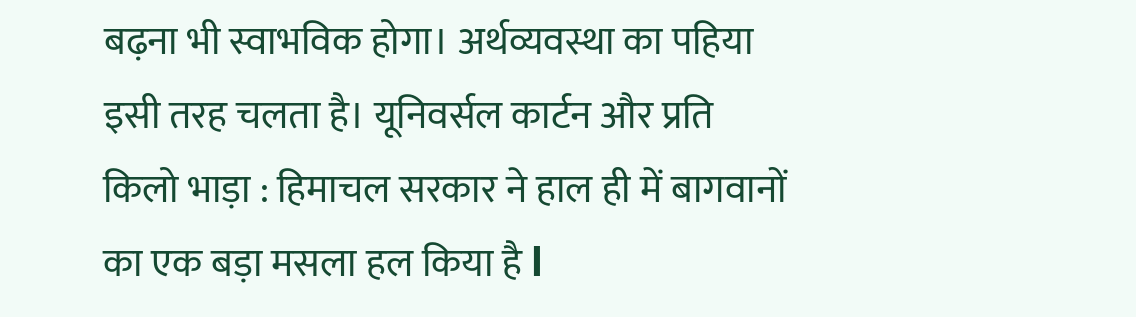बढ़ना भी स्वाभविक होगा। अर्थव्यवस्था का पहिया इसी तरह चलता है। यूनिवर्सल कार्टन और प्रति किलो भाड़ा : हिमाचल सरकार ने हाल ही में बागवानों का एक बड़ा मसला हल किया है l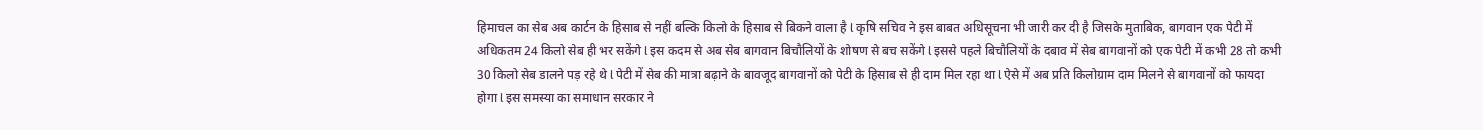हिमाचल का सेब अब कार्टन के हिसाब से नहीं बल्कि किलो के हिसाब से बिकने वाला है l कृषि सचिव ने इस बाबत अधिसूचना भी जारी कर दी है जिसके मुताबिक, बागवान एक पेटी में अधिकतम 24 किलो सेब ही भर सकेंगे l इस कदम से अब सेब बागवान बिचौलियों के शोषण से बच सकेंगे l इससे पहले बिचौलियों के दबाव में सेब बागवानों को एक पेटी में कभी 28 तो कभी 30 किलो सेब डालने पड़ रहे थे l पेटी में सेब की मात्रा बढ़ाने के बावजूद बागवानों को पेटी के हिसाब से ही दाम मिल रहा था l ऐसे में अब प्रति किलोग्राम दाम मिलने से बागवानों को फायदा होगा l इस समस्या का समाधान सरकार ने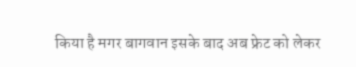किया है मगर बागवान इसके बाद अब फ्रेट को लेकर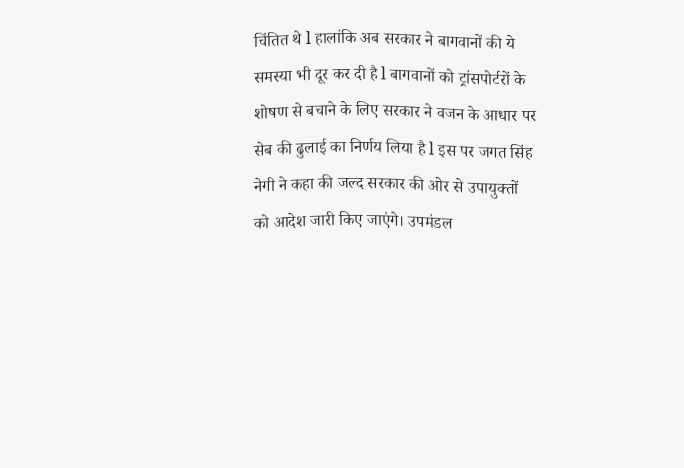चिंतित थे l हालांकि अब सरकार ने बागवानों की ये समस्या भी दूर कर दी है l बागवानों को ट्रांसपोर्टरों के शोषण से बचाने के लिए सरकार ने वजन के आधार पर सेब की ढुलाई का निर्णय लिया है l इस पर जगत सिंह नेगी ने कहा की जल्द सरकार की ओर से उपायुक्तों को आदेश जारी किए जाएंगे। उपमंडल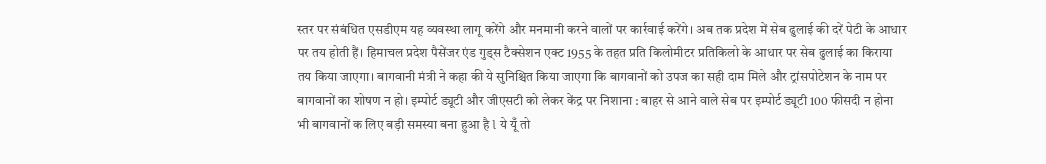स्तर पर संबंधित एसडीएम यह व्यवस्था लागू करेंगे और मनमानी करने वालों पर कार्रवाई करेंगे। अब तक प्रदेश में सेब ढुलाई की दरें पेटी के आधार पर तय होती हैं। हिमाचल प्रदेश पैसेंजर एंड गुड्स टैक्सेशन एक्ट 1955 के तहत प्रति किलोमीटर प्रतिकिलो के आधार पर सेब ढुलाई का किराया तय किया जाएगा। बागवानी मंत्री ने कहा की ये सुनिश्चित किया जाएगा कि बागवानों को उपज का सही दाम मिले और ट्रांसपोटेशन के नाम पर बागवानों का शोषण न हो। इम्पोर्ट ड्यूटी और जीएसटी को लेकर केंद्र पर निशाना : बाहर से आने वाले सेब पर इम्पोर्ट ड्यूटी 100 फीसदी न होना भी बागवानों क लिए बड़ी समस्या बना हुआ है l ये यूँ तो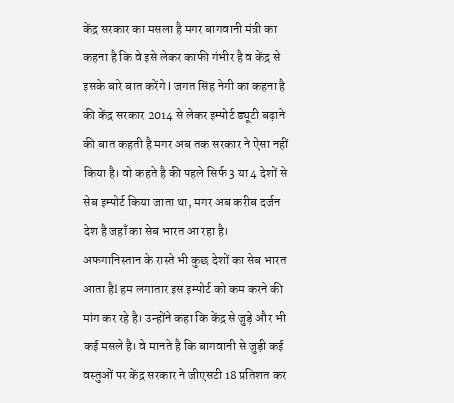केंद्र सरकार का मसला है मगर बागवानी मंत्री का कहना है कि वे इसे लेकर काफी गंभीर है व केंद्र से इसके बारे बात करेंगे l जगत सिंह नेगी का कहना है की केंद्र सरकार 2014 से लेकर इम्पोर्ट ड्यूटी बढ़ाने की बात कहती है मगर अब तक सरकार ने ऐसा नहीं किया है। वो कहते है की पहले सिर्फ 3 या 4 देशों से सेब इम्पोर्ट किया जाता था, मगर अब करीब दर्जन देश है जहाँ का सेब भारत आ रहा है। अफगानिस्तान के रास्ते भी कुछ देशों का सेब भारत आता हैl हम लगातार इस इम्पोर्ट को कम करने की मांग कर रहे है। उन्होंने कहा कि केंद्र से जुड़े और भी कई मसले है। वे मानते है कि बागवानी से जुड़ी कई वस्तुओं पर केंद्र सरकार ने जीएसटी 18 प्रतिशत कर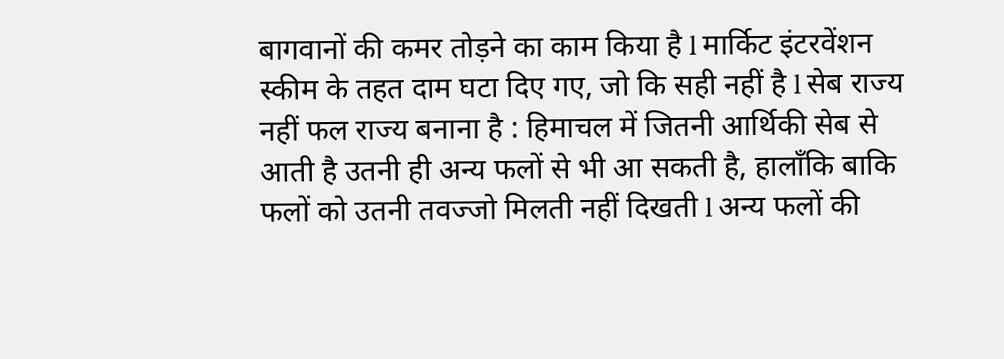बागवानों की कमर तोड़ने का काम किया है l मार्किट इंटरवेंशन स्कीम के तहत दाम घटा दिए गए, जो कि सही नहीं है l सेब राज्य नहीं फल राज्य बनाना है : हिमाचल में जितनी आर्थिकी सेब से आती है उतनी ही अन्य फलों से भी आ सकती है, हालाँकि बाकि फलों को उतनी तवज्जो मिलती नहीं दिखती l अन्य फलों की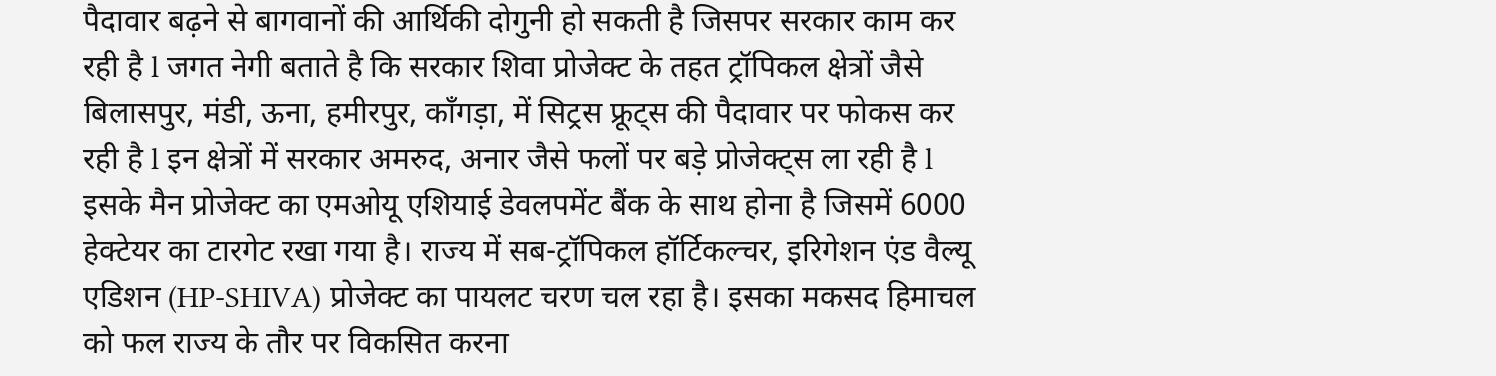पैदावार बढ़ने से बागवानों की आर्थिकी दोगुनी हो सकती है जिसपर सरकार काम कर रही है l जगत नेगी बताते है कि सरकार शिवा प्रोजेक्ट के तहत ट्रॉपिकल क्षेत्रों जैसे बिलासपुर, मंडी, ऊना, हमीरपुर, काँगड़ा, में सिट्रस फ्रूट्स की पैदावार पर फोकस कर रही है l इन क्षेत्रों में सरकार अमरुद, अनार जैसे फलों पर बड़े प्रोजेक्ट्स ला रही है l इसके मैन प्रोजेक्ट का एमओयू एशियाई डेवलपमेंट बैंक के साथ होना है जिसमें 6000 हेक्टेयर का टारगेट रखा गया है। राज्य में सब-ट्रॉपिकल हॉर्टिकल्चर, इरिगेशन एंड वैल्यू एडिशन (HP-SHIVA) प्रोजेक्ट का पायलट चरण चल रहा है। इसका मकसद हिमाचल को फल राज्य के तौर पर विकसित करना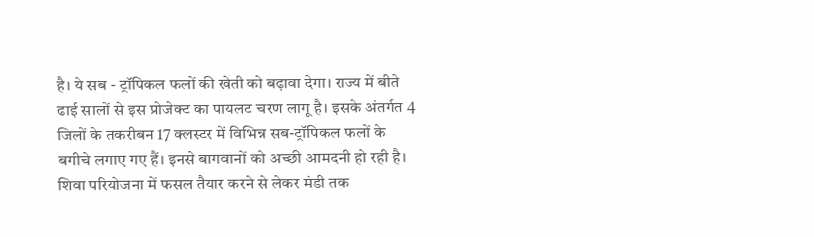है। ये सब - ट्रॉपिकल फलों की खेती को बढ़ावा देगा। राज्य में बीते ढाई सालों से इस प्रोजेक्ट का पायलट चरण लागू है। इसके अंतर्गत 4 जिलों के तकरीबन 17 क्लस्टर में विभिन्न सब-ट्रॉपिकल फलों के बगीचे लगाए गए हैं। इनसे बागवानों को अच्छी आमदनी हो रही है। शिवा परियोजना में फसल तैयार करने से लेकर मंडी तक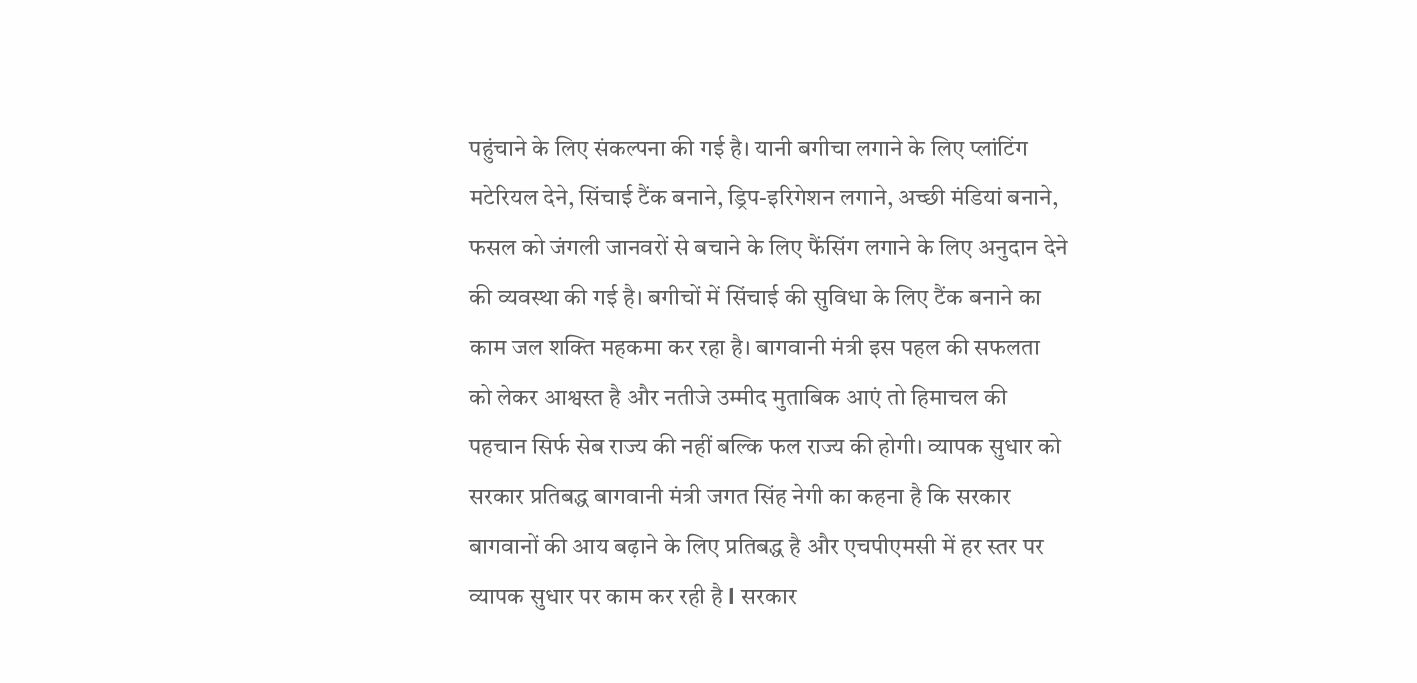पहुंचाने के लिए संकल्पना की गई है। यानी बगीचा लगाने के लिए प्लांटिंग मटेरियल देने, सिंचाई टैंक बनाने, ड्रिप-इरिगेशन लगाने, अच्छी मंडियां बनाने, फसल को जंगली जानवरों से बचाने के लिए फैंसिंग लगाने के लिए अनुदान देने की व्यवस्था की गई है। बगीचों में सिंचाई की सुविधा के लिए टैंक बनाने का काम जल शक्ति महकमा कर रहा है। बागवानी मंत्री इस पहल की सफलता को लेकर आश्वस्त है और नतीजे उम्मीद मुताबिक आएं तो हिमाचल की पहचान सिर्फ सेब राज्य की नहीं बल्कि फल राज्य की होगी। व्यापक सुधार को सरकार प्रतिबद्ध बागवानी मंत्री जगत सिंह नेगी का कहना है कि सरकार बागवानों की आय बढ़ाने के लिए प्रतिबद्ध है और एचपीएमसी में हर स्तर पर व्यापक सुधार पर काम कर रही है l सरकार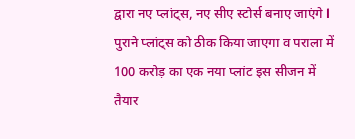द्वारा नए प्लांट्स, नए सीए स्टोर्स बनाए जाएंगे l पुराने प्लांट्स को ठीक किया जाएगा व पराला में 100 करोड़ का एक नया प्लांट इस सीजन में तैयार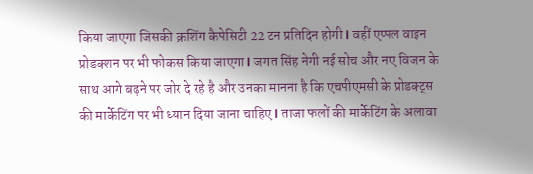किया जाएगा जिसकी क्रशिंग कैपेसिटी 22 टन प्रतिदिन होगी l वहीं एप्पल वाइन प्रोडक्शन पर भी फोकस किया जाएगा l जगत सिंह नेगी नई सोच और नए विजन के साथ आगे बढ़ने पर जोर दे रहे है और उनका मानना है कि एचपीएमसी के प्रोडक्ट्स की मार्केटिंग पर भी ध्यान दिया जाना चाहिए l ताजा फलों की मार्केटिंग के अलावा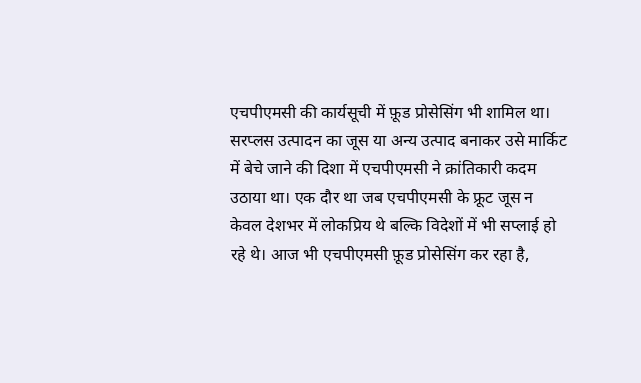एचपीएमसी की कार्यसूची में फ़ूड प्रोसेसिंग भी शामिल था। सरप्लस उत्पादन का जूस या अन्य उत्पाद बनाकर उसे मार्किट में बेचे जाने की दिशा में एचपीएमसी ने क्रांतिकारी कदम उठाया था। एक दौर था जब एचपीएमसी के फ्रूट जूस न केवल देशभर में लोकप्रिय थे बल्कि विदेशों में भी सप्लाई हो रहे थे। आज भी एचपीएमसी फ़ूड प्रोसेसिंग कर रहा है,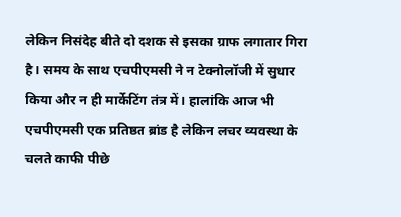लेकिन निसंदेह बीते दो दशक से इसका ग्राफ लगातार गिरा है। समय के साथ एचपीएमसी ने न टेक्नोलॉजी में सुधार किया और न ही मार्केटिंग तंत्र में। हालांकि आज भी एचपीएमसी एक प्रतिष्ठत ब्रांड है लेकिन लचर व्यवस्था के चलते काफी पीछे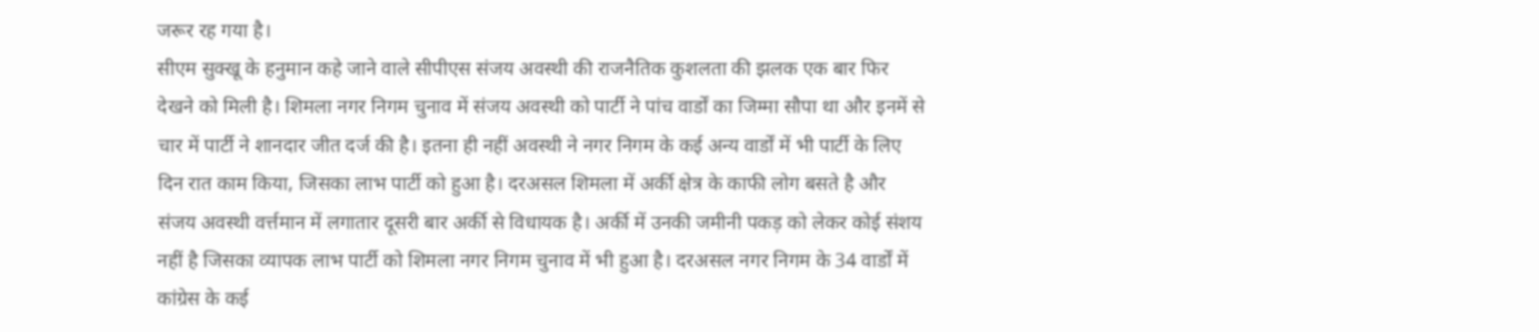जरूर रह गया है।
सीएम सुक्खू के हनुमान कहे जाने वाले सीपीएस संजय अवस्थी की राजनैतिक कुशलता की झलक एक बार फिर देखने को मिली है। शिमला नगर निगम चुनाव में संजय अवस्थी को पार्टी ने पांच वार्डों का जिम्मा सौपा था और इनमें से चार में पार्टी ने शानदार जीत दर्ज की है। इतना ही नहीं अवस्थी ने नगर निगम के कई अन्य वार्डों में भी पार्टी के लिए दिन रात काम किया, जिसका लाभ पार्टी को हुआ है। दरअसल शिमला में अर्की क्षेत्र के काफी लोग बसते है और संजय अवस्थी वर्त्तमान में लगातार दूसरी बार अर्की से विधायक है। अर्की में उनकी जमीनी पकड़ को लेकर कोई संशय नहीं है जिसका व्यापक लाभ पार्टी को शिमला नगर निगम चुनाव में भी हुआ है। दरअसल नगर निगम के 34 वार्डों में कांग्रेस के कई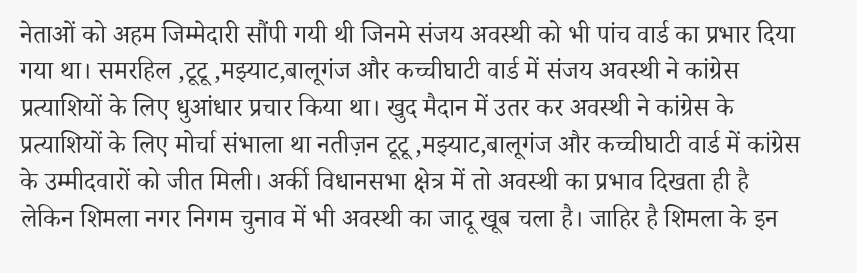नेताओं को अहम जिम्मेदारी सौंपी गयी थी जिनमे संजय अवस्थी को भी पांच वार्ड का प्रभार दिया गया था। समरहिल ,टूटू ,मझ्याट,बालूगंज और कच्चीघाटी वार्ड में संजय अवस्थी ने कांग्रेस प्रत्याशियों के लिए धुआंधार प्रचार किया था। खुद मैदान में उतर कर अवस्थी ने कांग्रेस के प्रत्याशियों के लिए मोर्चा संभाला था नतीज़न टूटू ,मझ्याट,बालूगंज और कच्चीघाटी वार्ड में कांग्रेस के उम्मीदवारों को जीत मिली। अर्की विधानसभा क्षेत्र में तो अवस्थी का प्रभाव दिखता ही है लेकिन शिमला नगर निगम चुनाव में भी अवस्थी का जादू खूब चला है। जाहिर है शिमला के इन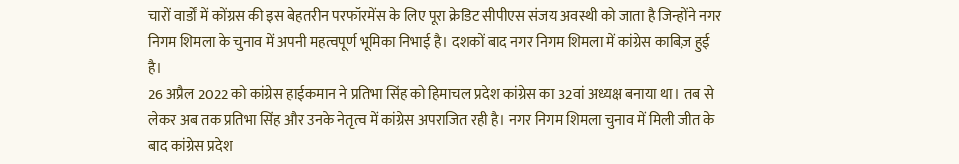चारों वार्डों में कोंग्रस की इस बेहतरीन परफॉरमेंस के लिए पूरा क्रेडिट सीपीएस संजय अवस्थी को जाता है जिन्होंने नगर निगम शिमला के चुनाव में अपनी महत्वपूर्ण भूमिका निभाई है। दशकों बाद नगर निगम शिमला में कांग्रेस काबिज़ हुई है।
26 अप्रैल 2022 को कांग्रेस हाईकमान ने प्रतिभा सिंह को हिमाचल प्रदेश कांग्रेस का 32वां अध्यक्ष बनाया था। तब से लेकर अब तक प्रतिभा सिंह और उनके नेतृत्व में कांग्रेस अपराजित रही है। नगर निगम शिमला चुनाव में मिली जीत के बाद कांग्रेस प्रदेश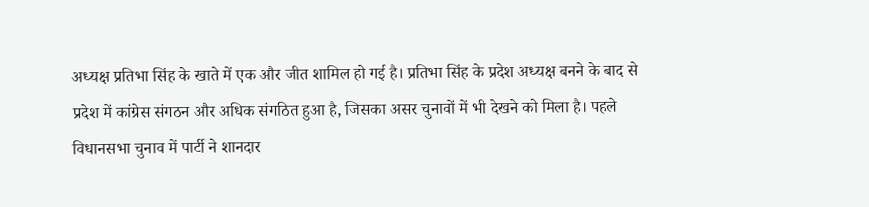अध्यक्ष प्रतिभा सिंह के खाते में एक और जीत शामिल हो गई है। प्रतिभा सिंह के प्रदेश अध्यक्ष बनने के बाद से प्रदेश में कांग्रेस संगठन और अधिक संगठित हुआ है, जिसका असर चुनावों में भी देखने को मिला है। पहले विधानसभा चुनाव में पार्टी ने शानदार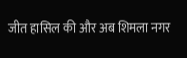जीत हासिल की और अब शिमला नगर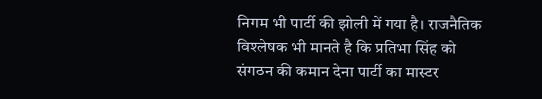निगम भी पार्टी की झोली में गया है। राजनैतिक विश्लेषक भी मानते है कि प्रतिभा सिंह को संगठन की कमान देना पार्टी का मास्टर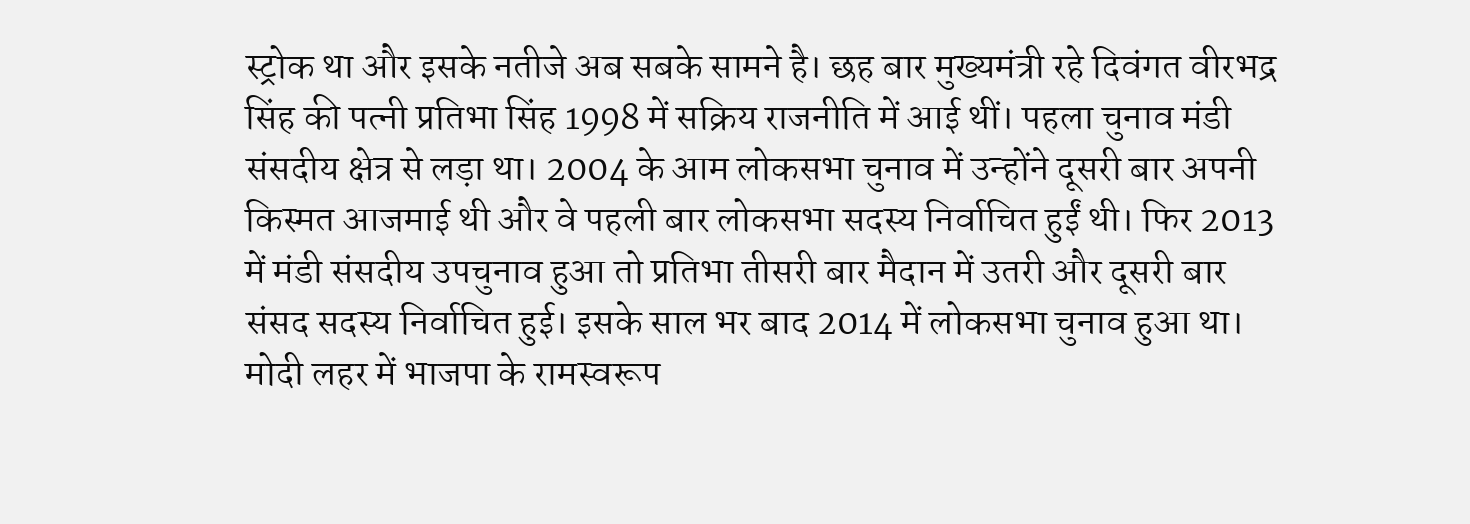स्ट्रोक था और इसके नतीजे अब सबके सामने है। छह बार मुख्यमंत्री रहे दिवंगत वीरभद्र सिंह की पत्नी प्रतिभा सिंह 1998 में सक्रिय राजनीति में आई थीं। पहला चुनाव मंडी संसदीय क्षेत्र से लड़ा था। 2004 के आम लोकसभा चुनाव में उन्होंने दूसरी बार अपनी किस्मत आजमाई थी और वे पहली बार लोकसभा सदस्य निर्वाचित हुईं थी। फिर 2013 में मंडी संसदीय उपचुनाव हुआ तो प्रतिभा तीसरी बार मैदान में उतरी और दूसरी बार संसद सदस्य निर्वाचित हुई। इसके साल भर बाद 2014 में लोकसभा चुनाव हुआ था। मोदी लहर में भाजपा के रामस्वरूप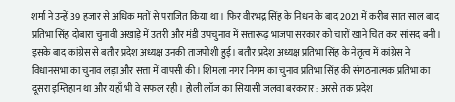शर्मा ने उन्हें 39 हजार से अधिक मतों से पराजित किया था। फिर वीरभद्र सिंह के निधन के बाद 2021 में करीब सात साल बाद प्रतिभा सिंह दोबारा चुनावी अखाड़े में उतरी और मंडी उपचुनाव में सत्तारूढ़ भाजपा सरकार को चारों खाने चित कर सांसद बनी। इसके बाद कांग्रेस से बतौर प्रदेश अध्यक्ष उनकी ताजपोशी हुई। बतौर प्रदेश अध्यक्ष प्रतिभा सिंह के नेतृत्व में कांग्रेस ने विधानसभा का चुनाव लड़ा और सत्ता में वापसी की। शिमला नगर निगम का चुनाव प्रतिभा सिंह की संगठनात्मक प्रतिभा का दूसरा इम्तिहान था और यहाँ भी वे सफल रही। होली लॉज का सियासी जलवा बरकरार : अरसे तक प्रदेश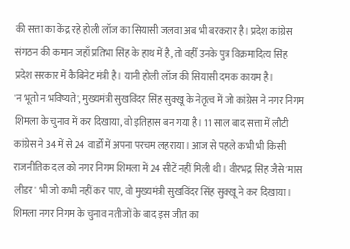की सत्ता का केंद्र रहे होली लॉज का सियासी जलवा अब भी बरकरार है। प्रदेश कांग्रेस संगठन की कमान जहाँ प्रतिभा सिंह के हाथ में है, तो वहीँ उनके पुत्र विक्रमादित्य सिंह प्रदेश सरकार में कैबिनेट मंत्री है। यानी होली लॉज की सियासी दमक कायम है।
'न भूतो न भविष्यते', मुख्यमंत्री सुखविंदर सिंह सुक्खू के नेतृत्व में जो कांग्रेस ने नगर निगम शिमला के चुनाव में कर दिखाया, वो इतिहास बन गया है। 11 साल बाद सत्ता में लौटी कांग्रेस ने 34 में से 24 वार्डों में अपना परचम लहराया। आज से पहले कभी भी किसी राजनीतिक दल को नगर निगम शिमला में 24 सीटें नहीं मिली थी। वीरभद्र सिंह जैसे 'मास लीडर' भी जो कभी नहीं कर पाए, वो मुख्यमंत्री सुखविंदर सिंह सुक्खू ने कर दिखाया। शिमला नगर निगम के चुनाव नतीजों के बाद इस जीत का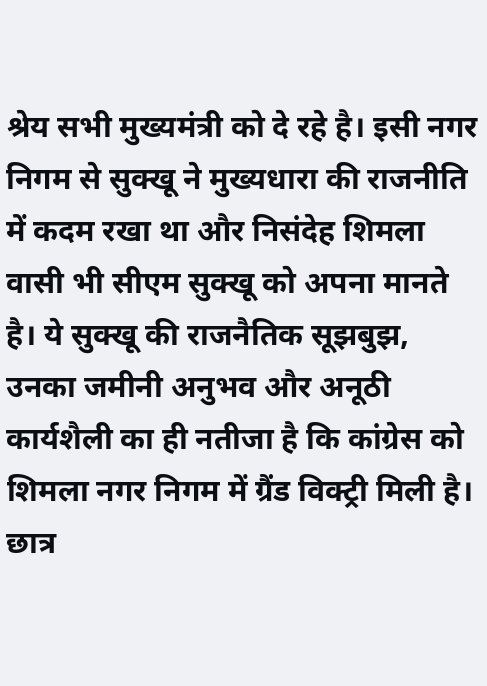श्रेय सभी मुख्यमंत्री को दे रहे है। इसी नगर निगम से सुक्खू ने मुख्यधारा की राजनीति में कदम रखा था और निसंदेह शिमला वासी भी सीएम सुक्खू को अपना मानते है। ये सुक्खू की राजनैतिक सूझबुझ, उनका जमीनी अनुभव और अनूठी कार्यशैली का ही नतीजा है कि कांग्रेस को शिमला नगर निगम में ग्रैंड विक्ट्री मिली है। छात्र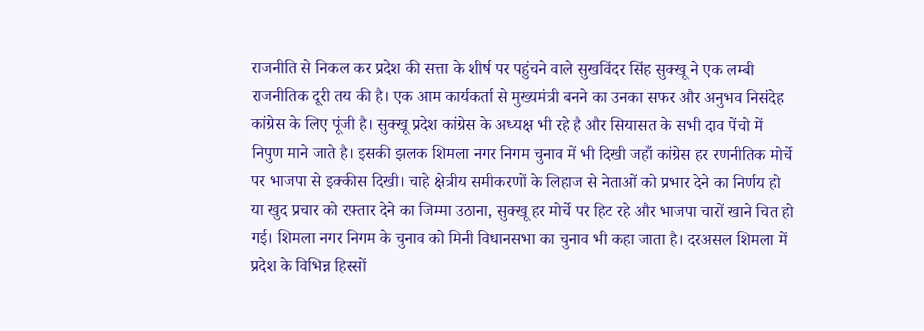राजनीति से निकल कर प्रदेश की सत्ता के शीर्ष पर पहुंचने वाले सुखविंदर सिंह सुक्खू ने एक लम्बी राजनीतिक दूरी तय की है। एक आम कार्यकर्ता से मुख्यमंत्री बनने का उनका सफर और अनुभव निसंदेह कांग्रेस के लिए पूंजी है। सुक्खू प्रदेश कांग्रेस के अध्यक्ष भी रहे है और सियासत के सभी दाव पेंचो में निपुण माने जाते है। इसकी झलक शिमला नगर निगम चुनाव में भी दिखी जहाँ कांग्रेस हर रणनीतिक मोर्चे पर भाजपा से इक्कीस दिखी। चाहे क्षेत्रीय समीकरणों के लिहाज से नेताओं को प्रभार देने का निर्णय हो या खुद प्रचार को रफ़्तार देने का जिम्मा उठाना, सुक्खू हर मोर्चे पर हिट रहे और भाजपा चारों खाने चित हो गई। शिमला नगर निगम के चुनाव को मिनी विधानसभा का चुनाव भी कहा जाता है। दरअसल शिमला में प्रदेश के विभिन्न हिस्सों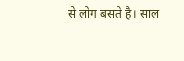से लोग बसते है। साल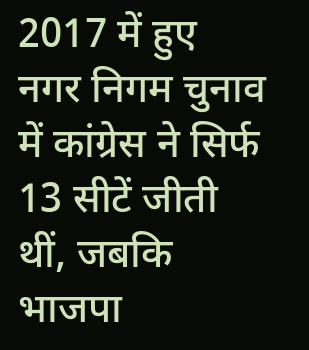2017 में हुए नगर निगम चुनाव में कांग्रेस ने सिर्फ 13 सीटें जीती थीं, जबकि भाजपा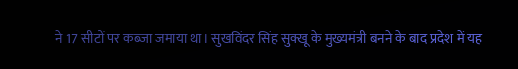ने 17 सीटों पर कब्जा जमाया था। सुखविंदर सिंह सुक्खू के मुख्यमंत्री बनने के बाद प्रदेश में यह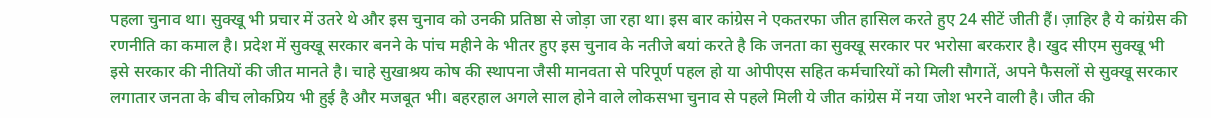पहला चुनाव था। सुक्खू भी प्रचार में उतरे थे और इस चुनाव को उनकी प्रतिष्ठा से जोड़ा जा रहा था। इस बार कांग्रेस ने एकतरफा जीत हासिल करते हुए 24 सीटें जीती हैं। ज़ाहिर है ये कांग्रेस की रणनीति का कमाल है। प्रदेश में सुक्खू सरकार बनने के पांच महीने के भीतर हुए इस चुनाव के नतीजे बयां करते है कि जनता का सुक्खू सरकार पर भरोसा बरकरार है। खुद सीएम सुक्खू भी इसे सरकार की नीतियों की जीत मानते है। चाहे सुखाश्रय कोष की स्थापना जैसी मानवता से परिपूर्ण पहल हो या ओपीएस सहित कर्मचारियों को मिली सौगातें, अपने फैसलों से सुक्खू सरकार लगातार जनता के बीच लोकप्रिय भी हुई है और मजबूत भी। बहरहाल अगले साल होने वाले लोकसभा चुनाव से पहले मिली ये जीत कांग्रेस में नया जोश भरने वाली है। जीत की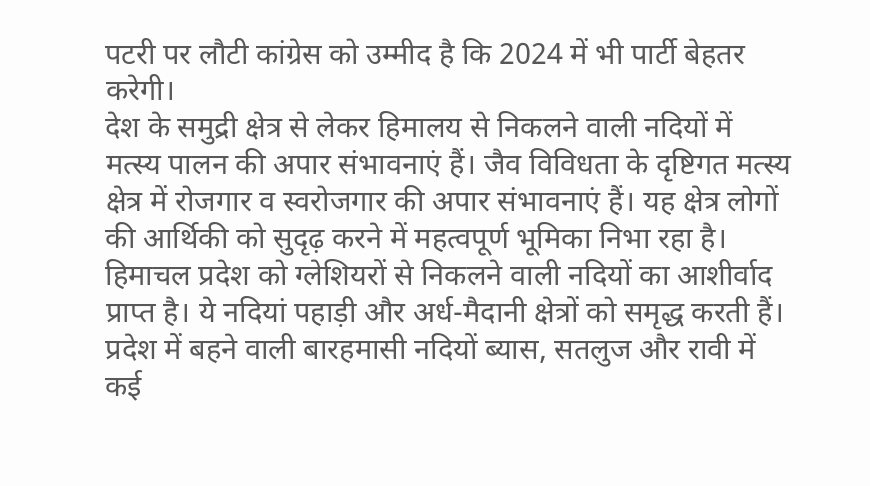पटरी पर लौटी कांग्रेस को उम्मीद है कि 2024 में भी पार्टी बेहतर करेगी।
देश के समुद्री क्षेत्र से लेकर हिमालय से निकलने वाली नदियों में मत्स्य पालन की अपार संभावनाएं हैं। जैव विविधता के दृष्टिगत मत्स्य क्षेत्र में रोजगार व स्वरोजगार की अपार संभावनाएं हैं। यह क्षेत्र लोगों की आर्थिकी को सुदृढ़ करने में महत्वपूर्ण भूमिका निभा रहा है। हिमाचल प्रदेश को ग्लेशियरों से निकलने वाली नदियों का आशीर्वाद प्राप्त है। ये नदियां पहाड़ी और अर्ध-मैदानी क्षेत्रों को समृद्ध करती हैं। प्रदेश में बहने वाली बारहमासी नदियों ब्यास, सतलुज और रावी में कई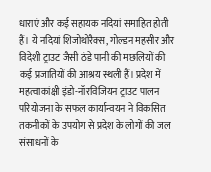धाराएं और कई सहायक नदियां समाहित होती हैं। ये नदियां शिजोथोरैक्स, गोल्डन महसीर और विदेशी ट्राउट जैसी ठंडे पानी की मछलियों की कई प्रजातियों की आश्रय स्थली हैं। प्रदेश में महत्वाकांक्षी इंडो-नॉरविजियन ट्राउट पालन परियोजना के सफल कार्यान्वयन ने विकसित तकनीकों के उपयोग से प्रदेश के लोगों की जल संसाधनों के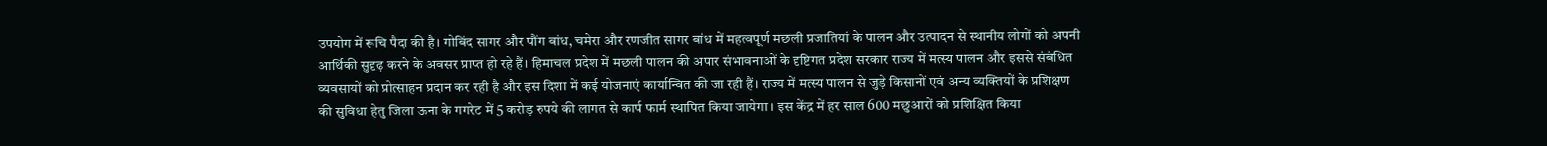उपयोग में रूचि पैदा की है। गोबिंद सागर और पौंग बांध, चमेरा और रणजीत सागर बांध में महत्वपूर्ण मछली प्रजातियां के पालन और उत्पादन से स्थानीय लोगों को अपनी आर्थिकी सुदृढ़ करने के अवसर प्राप्त हो रहे हैं। हिमाचल प्रदेश में मछली पालन की अपार संभावनाओं के दृष्टिगत प्रदेश सरकार राज्य में मत्स्य पालन और इससे संबंधित व्यवसायों को प्रोत्साहन प्रदान कर रही है और इस दिशा में कई योजनाएं कार्यान्वित की जा रही हैं। राज्य में मत्स्य पालन से जुड़े किसानों एवं अन्य व्यक्तियों के प्रशिक्षण की सुविधा हेतु जिला ऊना के गगरेट में 5 करोड़ रुपये की लागत से कार्प फार्म स्थापित किया जायेगा। इस केंद्र में हर साल 600 मछुआरों को प्रशिक्षित किया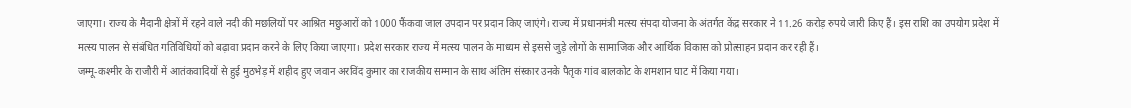जाएगा। राज्य के मैदानी क्षेत्रों में रहने वाले नदी की मछलियों पर आश्रित मछुआरों को 1000 फैंकवा जाल उपदान पर प्रदान किए जाएंगे। राज्य में प्रधानमंत्री मत्स्य संपदा योजना के अंतर्गत केंद्र सरकार ने 11.26 करोड़ रुपये जारी किए हैं। इस राशि का उपयोग प्रदेश में मत्स्य पालन से संबंधित गतिविधियों को बढ़ावा प्रदान करने के लिए किया जाएगा। प्रदेश सरकार राज्य में मत्स्य पालन के माध्यम से इससे जुड़े लोगों के सामाजिक और आर्थिक विकास को प्रोत्साहन प्रदान कर रही हैं।
जम्मू-कश्मीर के राजौरी में आतंकवादियों से हुई मुठभेड़ में शहीद हुए जवान अरविंद कुमार का राजकीय सम्मान के साथ अंतिम संस्कार उनके पैतृक गांव बालकोट के शमशान घाट में किया गया।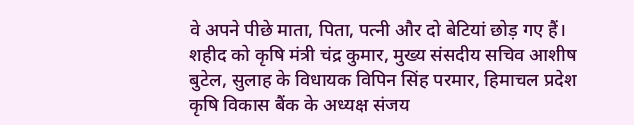वे अपने पीछे माता, पिता, पत्नी और दो बेटियां छोड़ गए हैं। शहीद को कृषि मंत्री चंद्र कुमार, मुख्य संसदीय सचिव आशीष बुटेल, सुलाह के विधायक विपिन सिंह परमार, हिमाचल प्रदेश कृषि विकास बैंक के अध्यक्ष संजय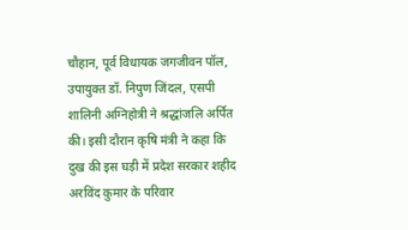चौहान, पूर्व विधायक जगजीवन पॉल, उपायुक्त डॉ. निपुण जिंदल, एसपी शालिनी अग्निहोत्री ने श्रद्धांजलि अर्पित की। इसी दौरान कृषि मंत्री ने कहा कि दुख की इस घड़ी में प्रदेश सरकार शहीद अरविंद कुमार के परिवार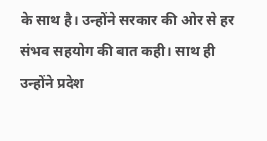के साथ है। उन्होंने सरकार की ओर से हर संभव सहयोग की बात कही। साथ ही उन्होंने प्रदेश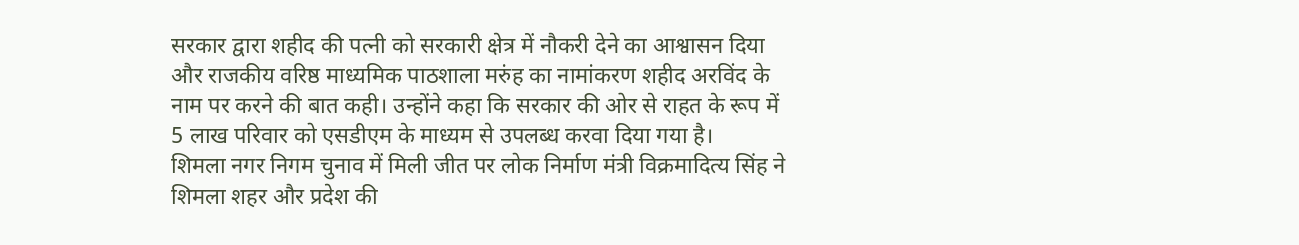सरकार द्वारा शहीद की पत्नी को सरकारी क्षेत्र में नौकरी देने का आश्वासन दिया और राजकीय वरिष्ठ माध्यमिक पाठशाला मरुंह का नामांकरण शहीद अरविंद के नाम पर करने की बात कही। उन्होंने कहा कि सरकार की ओर से राहत के रूप में 5 लाख परिवार को एसडीएम के माध्यम से उपलब्ध करवा दिया गया है।
शिमला नगर निगम चुनाव में मिली जीत पर लोक निर्माण मंत्री विक्रमादित्य सिंह ने शिमला शहर और प्रदेश की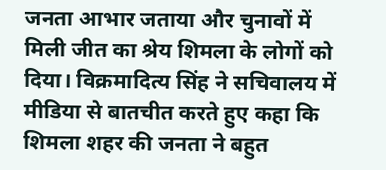जनता आभार जताया और चुनावों में मिली जीत का श्रेय शिमला के लोगों को दिया। विक्रमादित्य सिंह ने सचिवालय में मीडिया से बातचीत करते हुए कहा कि शिमला शहर की जनता ने बहुत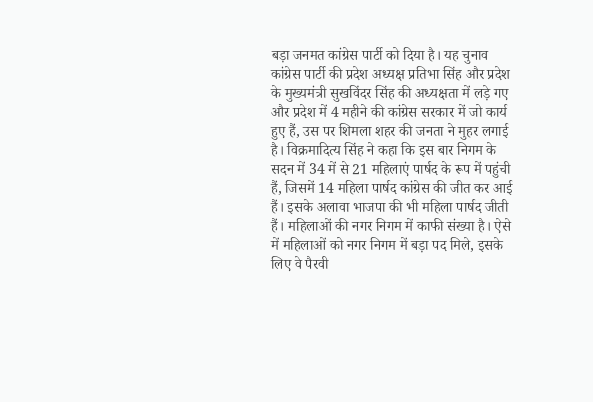बड़ा जनमत कांग्रेस पार्टी को दिया है। यह चुनाव कांग्रेस पार्टी की प्रदेश अध्यक्ष प्रतिभा सिंह और प्रदेश के मुख्यमंत्री सुखविंदर सिंह की अध्यक्षता में लड़े गए और प्रदेश में 4 महीने की कांग्रेस सरकार में जो कार्य हुए हैं, उस पर शिमला शहर की जनता ने मुहर लगाई है। विक्रमादित्य सिंह ने कहा कि इस बार निगम के सदन में 34 में से 21 महिलाएं पार्षद के रूप में पहुंची हैं, जिसमें 14 महिला पार्षद कांग्रेस की जीत कर आई हैं। इसके अलावा भाजपा की भी महिला पार्षद जीती हैं। महिलाओं की नगर निगम में काफी संख्या है। ऐसे में महिलाओं को नगर निगम में बड़ा पद मिले, इसके लिए वे पैरवी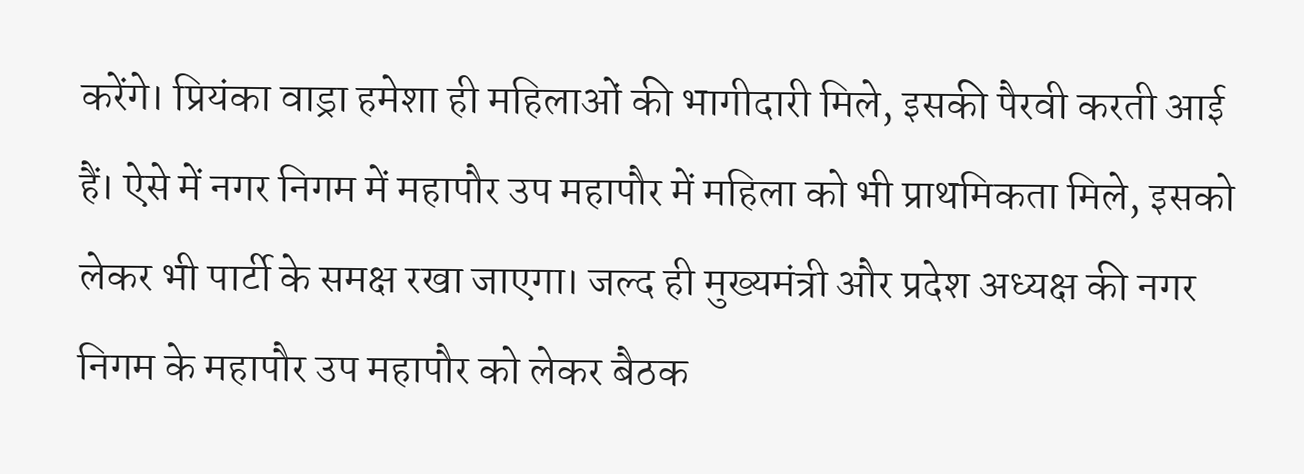करेंगे। प्रियंका वाड्रा हमेशा ही महिलाओं की भागीदारी मिले, इसकी पैरवी करती आई हैं। ऐसे में नगर निगम में महापौर उप महापौर में महिला को भी प्राथमिकता मिले, इसको लेकर भी पार्टी के समक्ष रखा जाएगा। जल्द ही मुख्यमंत्री और प्रदेश अध्यक्ष की नगर निगम के महापौर उप महापौर को लेकर बैठक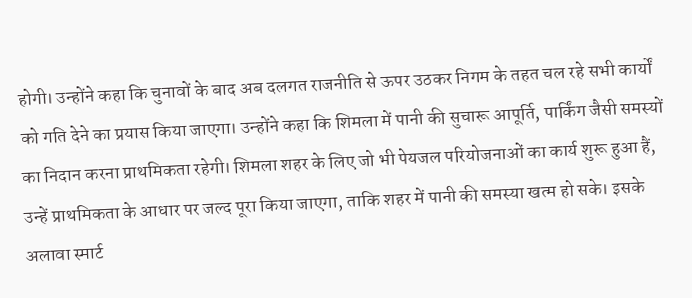होगी। उन्होंने कहा कि चुनावों के बाद अब दलगत राजनीति से ऊपर उठकर निगम के तहत चल रहे सभी कार्यों को गति देने का प्रयास किया जाएगा। उन्होंने कहा कि शिमला में पानी की सुचारू आपूर्ति, पार्किंग जैसी समस्यों का निदान करना प्राथमिकता रहेगी। शिमला शहर के लिए जो भी पेयजल परियोजनाओं का कार्य शुरू हुआ हैं, उन्हें प्राथमिकता के आधार पर जल्द पूरा किया जाएगा, ताकि शहर में पानी की समस्या खत्म हो सके। इसके अलावा स्मार्ट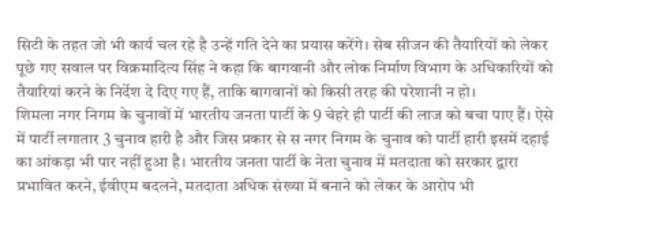सिटी के तहत जो भी कार्य चल रहे है उन्हें गति देने का प्रयास करेंगे। सेब सीजन की तैयारियों को लेकर पूछे गए सवाल पर विक्रमादित्य सिंह ने कहा कि बागवानी और लोक निर्माण विभाग के अधिकारियों को तैयारियां करने के निर्देश दे दिए गए हैं, ताकि बागवानों को किसी तरह की परेशानी न हो।
शिमला नगर निगम के चुनावों में भारतीय जनता पार्टी के 9 चेहरे ही पार्टी की लाज को बचा पाए हैं। ऐसे में पार्टी लगातार 3 चुनाव हारी है और जिस प्रकार से स नगर निगम के चुनाव को पार्टी हारी इसमें दहाई का आंकड़ा भी पार नहीं हुआ है। भारतीय जनता पार्टी के नेता चुनाव में मतदाता को सरकार द्वारा प्रभावित करने, ईवीएम बदलने, मतदाता अधिक संख्या में बनाने को लेकर के आरोप भी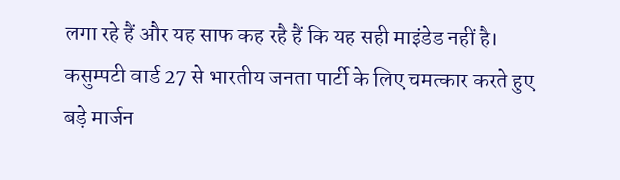लगा रहे हैं और यह साफ कह रहै हैं कि यह सही माइंडेड नहीं है। कसुम्पटी वार्ड 27 से भारतीय जनता पार्टी के लिए चमत्कार करते हुए बड़े मार्जन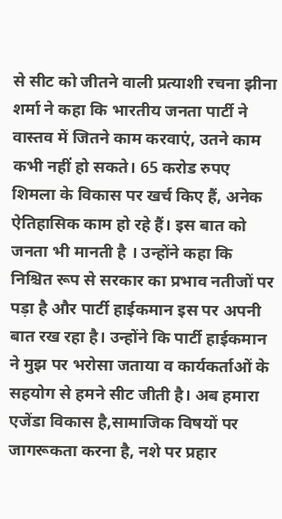से सीट को जीतने वाली प्रत्याशी रचना झीना शर्मा ने कहा कि भारतीय जनता पार्टी ने वास्तव में जितने काम करवाएं, उतने काम कभी नहीं हो सकते। 65 करोड रुपए शिमला के विकास पर खर्च किए हैं, अनेक ऐतिहासिक काम हो रहे हैं। इस बात को जनता भी मानती है । उन्होंने कहा कि निश्चित रूप से सरकार का प्रभाव नतीजों पर पड़ा है और पार्टी हाईकमान इस पर अपनी बात रख रहा है। उन्होंने कि पार्टी हाईकमान ने मुझ पर भरोसा जताया व कार्यकर्ताओं के सहयोग से हमने सीट जीती है। अब हमारा एजेंडा विकास है,सामाजिक विषयों पर जागरूकता करना है, नशे पर प्रहार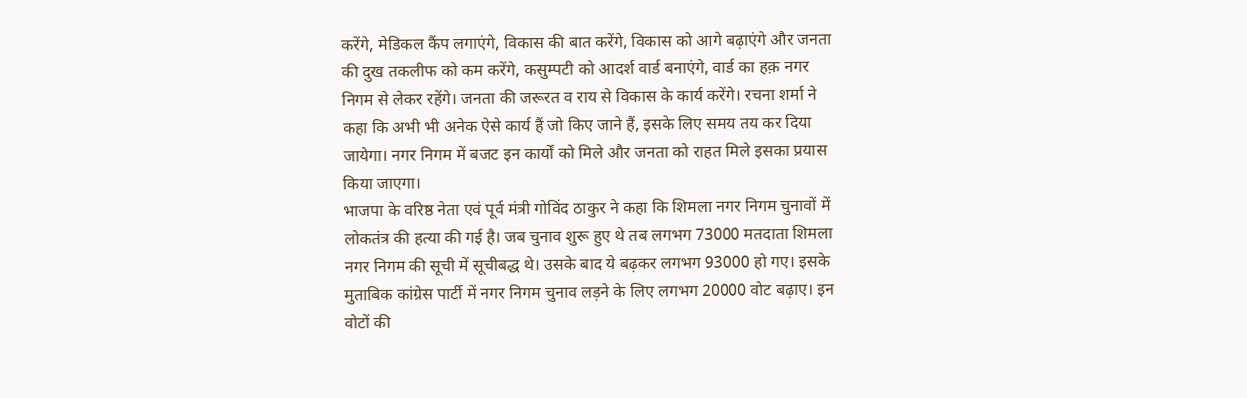करेंगे, मेडिकल कैंप लगाएंगे, विकास की बात करेंगे, विकास को आगे बढ़ाएंगे और जनता की दुख तकलीफ को कम करेंगे, कसुम्पटी को आदर्श वार्ड बनाएंगे, वार्ड का हक़ नगर निगम से लेकर रहेंगे। जनता की जरूरत व राय से विकास के कार्य करेंगे। रचना शर्मा ने कहा कि अभी भी अनेक ऐसे कार्य हैं जो किए जाने हैं, इसके लिए समय तय कर दिया जायेगा। नगर निगम में बजट इन कार्यों को मिले और जनता को राहत मिले इसका प्रयास किया जाएगा।
भाजपा के वरिष्ठ नेता एवं पूर्व मंत्री गोविंद ठाकुर ने कहा कि शिमला नगर निगम चुनावों में लोकतंत्र की हत्या की गई है। जब चुनाव शुरू हुए थे तब लगभग 73000 मतदाता शिमला नगर निगम की सूची में सूचीबद्ध थे। उसके बाद ये बढ़कर लगभग 93000 हो गए। इसके मुताबिक कांग्रेस पार्टी में नगर निगम चुनाव लड़ने के लिए लगभग 20000 वोट बढ़ाए। इन वोटों की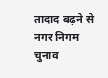तादाद बढ़ने से नगर निगम चुनाव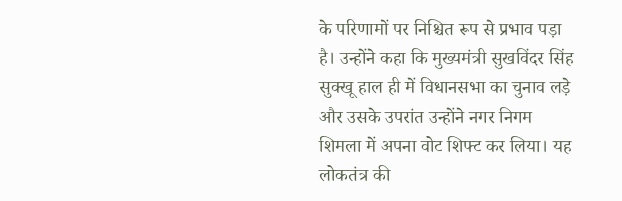के परिणामों पर निश्चित रूप से प्रभाव पड़ा है। उन्होंने कहा कि मुख्यमंत्री सुखविंदर सिंह सुक्खू हाल ही में विधानसभा का चुनाव लड़े और उसके उपरांत उन्होंने नगर निगम शिमला में अपना वोट शिफ्ट कर लिया। यह लोकतंत्र की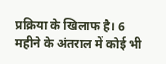प्रक्रिया के खिलाफ है। 6 महीने के अंतराल में कोई भी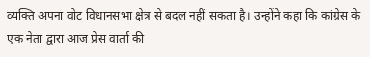व्यक्ति अपना वोट विधानसभा क्षेत्र से बदल नहीं सकता है। उन्होंने कहा कि कांग्रेस के एक नेता द्वारा आज प्रेस वार्ता की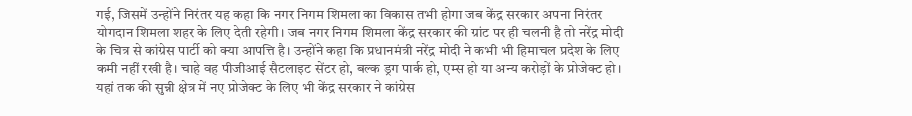गई, जिसमें उन्होंने निरंतर यह कहा कि नगर निगम शिमला का विकास तभी होगा जब केंद्र सरकार अपना निरंतर योगदान शिमला शहर के लिए देती रहेगी। जब नगर निगम शिमला केंद्र सरकार की ग्रांट पर ही चलनी है तो नरेंद्र मोदी के चित्र से कांग्रेस पार्टी को क्या आपत्ति है। उन्होंने कहा कि प्रधानमंत्री नरेंद्र मोदी ने कभी भी हिमाचल प्रदेश के लिए कमी नहीं रखी है। चाहे वह पीजीआई सैटलाइट सेंटर हो, बल्क ड्रग पार्क हो, एम्स हो या अन्य करोड़ों के प्रोजेक्ट हो। यहां तक की सुन्नी क्षेत्र में नए प्रोजेक्ट के लिए भी केंद्र सरकार ने कांग्रेस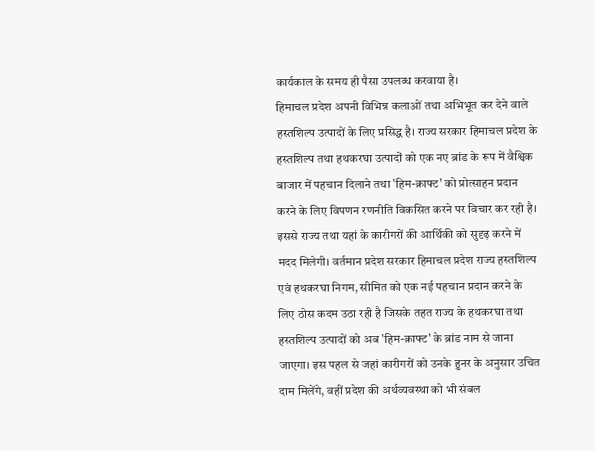कार्यकाल के समय ही पैसा उपलब्ध करवाया है।
हिमाचल प्रदेश अपनी विभिन्न कलाओं तथा अभिभूत कर देने वाले हस्तशिल्प उत्पादों के लिए प्रसिद्ध है। राज्य सरकार हिमाचल प्रदेश के हस्तशिल्प तथा हथकरघा उत्पादों को एक नए ब्रांड के रूप में वैश्विक बाजार में पहचान दिलाने तथा 'हिम-क्राफ्ट' को प्रोत्साहन प्रदान करने के लिए विपणन रणनीति विकसित करने पर विचार कर रही है। इससे राज्य तथा यहां के कारीगरों की आर्थिकी को सुदृढ़ करने में मदद मिलेगी। वर्तमान प्रदेश सरकार हिमाचल प्रदेश राज्य हस्तशिल्प एवं हथकरघा निगम, सीमित को एक नई पहचान प्रदान करने के लिए ठोस कदम उठा रही है जिसके तहत राज्य के हथकरघा तथा हस्तशिल्प उत्पादों को अब 'हिम-क्राफ्ट' के ब्रांड नाम से जाना जाएगा। इस पहल से जहां कारीगरों को उनके हुनर के अनुसार उचित दाम मिलेंगे, वहीं प्रदेश की अर्थव्यवस्था को भी संबल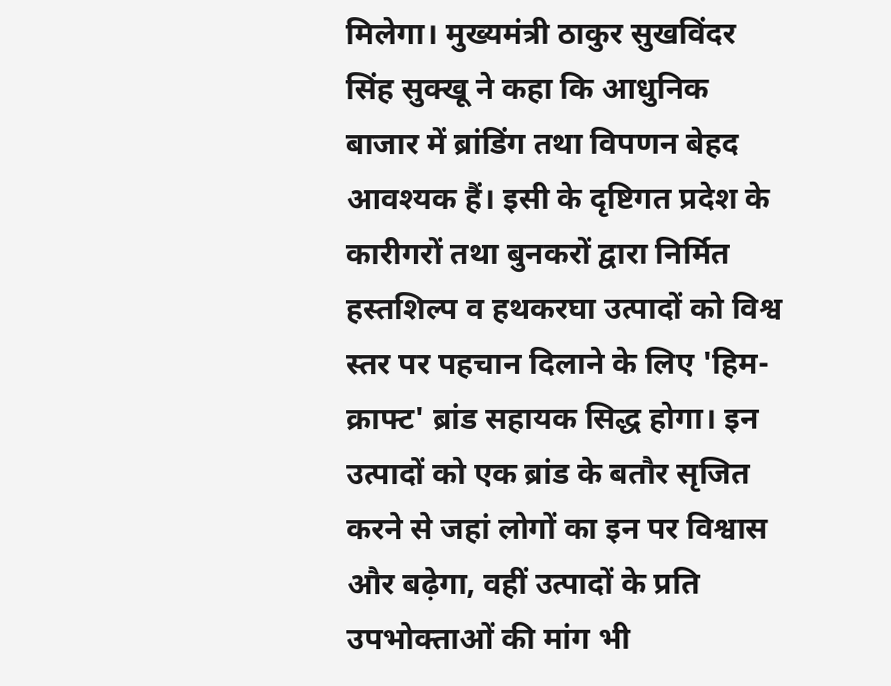मिलेगा। मुख्यमंत्री ठाकुर सुखविंदर सिंह सुक्खू ने कहा कि आधुनिक बाजार में ब्रांडिंग तथा विपणन बेहद आवश्यक हैं। इसी के दृष्टिगत प्रदेश के कारीगरों तथा बुनकरों द्वारा निर्मित हस्तशिल्प व हथकरघा उत्पादों को विश्व स्तर पर पहचान दिलाने के लिए 'हिम-क्राफ्ट' ब्रांड सहायक सिद्ध होगा। इन उत्पादों को एक ब्रांड के बतौर सृजित करने से जहां लोगों का इन पर विश्वास और बढ़ेगा, वहीं उत्पादों के प्रति उपभोक्ताओं की मांग भी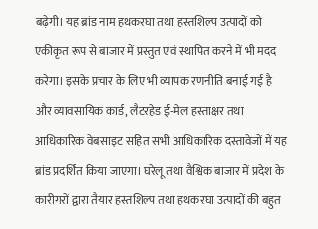बढ़ेगी। यह ब्रांड नाम हथकरघा तथा हस्तशिल्प उत्पादों को एकीकृत रूप से बाजार में प्रस्तुत एवं स्थापित करने में भी मदद करेगा। इसके प्रचार के लिए भी व्यापक रणनीति बनाई गई है और व्यावसायिक कार्ड, लैटरहेड ई-मेल हस्ताक्षर तथा आधिकारिक वेबसाइट सहित सभी आधिकारिक दस्तावेजों में यह ब्रांड प्रदर्शित किया जाएगा। घरेलू तथा वैश्विक बाजार में प्रदेश के कारीगरों द्वारा तैयार हस्तशिल्प तथा हथकरघा उत्पादों की बहुत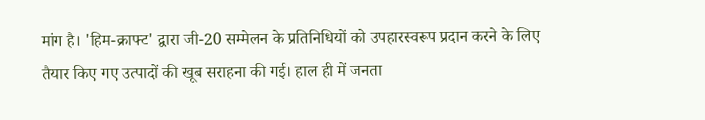मांग है। 'हिम-क्राफ्ट' द्वारा जी-20 सम्मेलन के प्रतिनिधियों को उपहारस्वरूप प्रदान करने के लिए तैयार किए गए उत्पादों की खूब सराहना की गई। हाल ही में जनता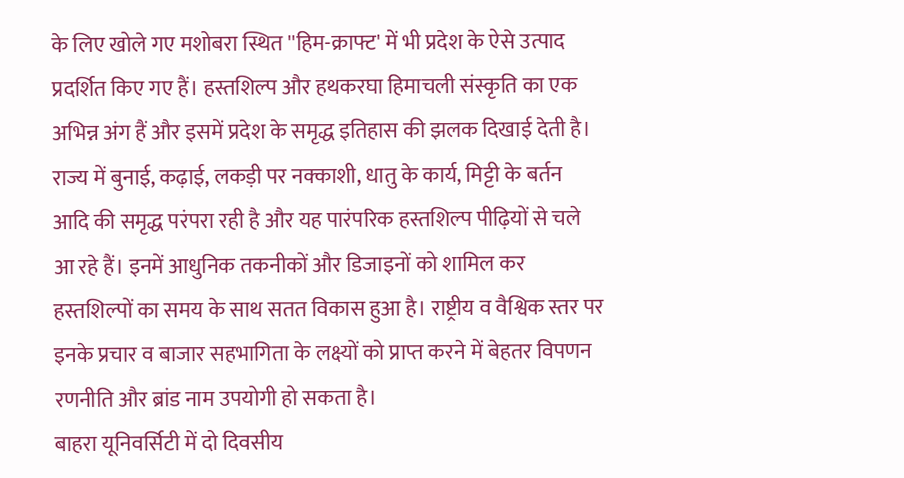के लिए खोले गए मशोबरा स्थित ''हिम-क्राफ्ट' में भी प्रदेश के ऐसे उत्पाद प्रदर्शित किए गए हैं। हस्तशिल्प और हथकरघा हिमाचली संस्कृति का एक अभिन्न अंग हैं और इसमें प्रदेश के समृद्ध इतिहास की झलक दिखाई देती है। राज्य में बुनाई, कढ़ाई, लकड़ी पर नक्काशी, धातु के कार्य, मिट्टी के बर्तन आदि की समृद्ध परंपरा रही है और यह पारंपरिक हस्तशिल्प पीढ़ियों से चले आ रहे हैं। इनमें आधुनिक तकनीकों और डिजाइनों को शामिल कर हस्तशिल्पों का समय के साथ सतत विकास हुआ है। राष्ट्रीय व वैश्विक स्तर पर इनके प्रचार व बाजार सहभागिता के लक्ष्यों को प्राप्त करने में बेहतर विपणन रणनीति और ब्रांड नाम उपयोगी हो सकता है।
बाहरा यूनिवर्सिटी में दो दिवसीय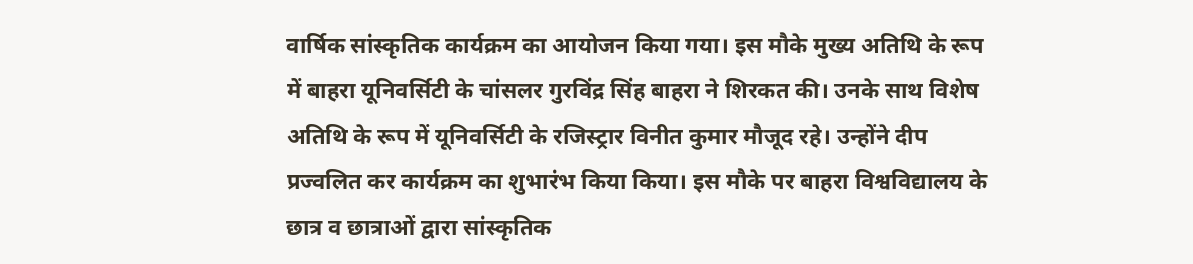वार्षिक सांस्कृतिक कार्यक्रम का आयोजन किया गया। इस मौके मुख्य अतिथि के रूप में बाहरा यूनिवर्सिटी के चांसलर गुरविंद्र सिंह बाहरा ने शिरकत की। उनके साथ विशेष अतिथि के रूप में यूनिवर्सिटी के रजिस्ट्रार विनीत कुमार मौजूद रहे। उन्होंने दीप प्रज्वलित कर कार्यक्रम का शुभारंभ किया किया। इस मौके पर बाहरा विश्वविद्यालय के छात्र व छात्राओं द्वारा सांस्कृतिक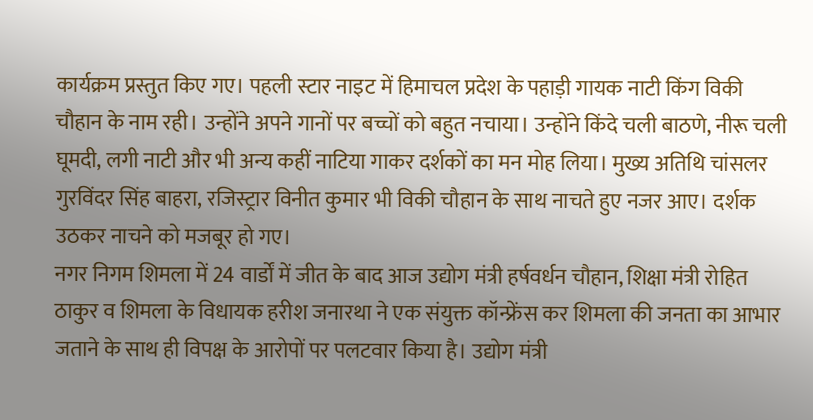कार्यक्रम प्रस्तुत किए गए। पहली स्टार नाइट में हिमाचल प्रदेश के पहाड़ी गायक नाटी किंग विकी चौहान के नाम रही। उन्होंने अपने गानों पर बच्चों को बहुत नचाया। उन्होंने किंदे चली बाठणे, नीरू चली घूमदी, लगी नाटी और भी अन्य कहीं नाटिया गाकर दर्शकों का मन मोह लिया। मुख्य अतिथि चांसलर गुरविंदर सिंह बाहरा, रजिस्ट्रार विनीत कुमार भी विकी चौहान के साथ नाचते हुए नजर आए। दर्शक उठकर नाचने को मजबूर हो गए।
नगर निगम शिमला में 24 वार्डों में जीत के बाद आज उद्योग मंत्री हर्षवर्धन चौहान, शिक्षा मंत्री रोहित ठाकुर व शिमला के विधायक हरीश जनारथा ने एक संयुक्त कॉन्फ्रेंस कर शिमला की जनता का आभार जताने के साथ ही विपक्ष के आरोपों पर पलटवार किया है। उद्योग मंत्री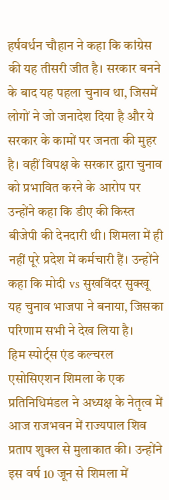हर्षवर्धन चौहान ने कहा कि कांग्रेस की यह तीसरी जीत है। सरकार बनने के बाद यह पहला चुनाव था, जिसमें लोगों ने जो जनादेश दिया है और ये सरकार के कामों पर जनता की मुहर है। वहीं विपक्ष के सरकार द्वारा चुनाव को प्रभावित करने के आरोप पर उन्होंने कहा कि डीए की किस्त बीजेपी की देनदारी थी। शिमला में ही नहीं पूरे प्रदेश में कर्मचारी हैं। उन्होंने कहा कि मोदी vs सुखविंदर सुक्खू यह चुनाव भाजपा ने बनाया, जिसका परिणाम सभी ने देख लिया है।
हिम स्पोर्ट्स एंड कल्चरल एसोसिएशन शिमला के एक प्रतिनिधिमंडल ने अध्यक्ष के नेतृत्व में आज राजभवन में राज्यपाल शिव प्रताप शुक्ल से मुलाकात की। उन्होंने इस वर्ष 10 जून से शिमला में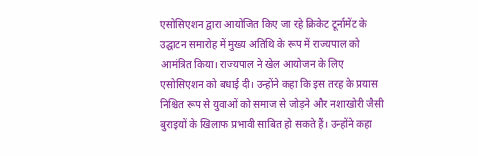एसोसिएशन द्वारा आयोजित किए जा रहे क्रिकेट टूर्नामेंट के उद्घाटन समारोह में मुख्य अतिथि के रूप में राज्यपाल को आमंत्रित किया। राज्यपाल ने खेल आयोजन के लिए एसोसिएशन को बधाई दी। उन्होंने कहा कि इस तरह के प्रयास निश्चित रूप से युवाओं को समाज से जोड़ने और नशाखोरी जैसी बुराइयों के खिलाफ प्रभावी साबित हो सकते हैं। उन्होंने कहा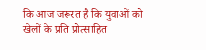कि आज जरूरत है कि युवाओं को खेलों के प्रति प्रोत्साहित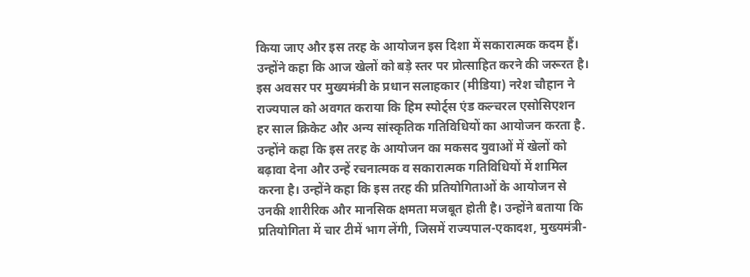किया जाए और इस तरह के आयोजन इस दिशा में सकारात्मक कदम हैं। उन्होंने कहा कि आज खेलों को बड़े स्तर पर प्रोत्साहित करने की जरूरत है। इस अवसर पर मुख्यमंत्री के प्रधान सलाहकार (मीडिया) नरेश चौहान ने राज्यपाल को अवगत कराया कि हिम स्पोर्ट्स एंड कल्चरल एसोसिएशन हर साल क्रिकेट और अन्य सांस्कृतिक गतिविधियों का आयोजन करता है. उन्होंने कहा कि इस तरह के आयोजन का मकसद युवाओं में खेलों को बढ़ावा देना और उन्हें रचनात्मक व सकारात्मक गतिविधियों में शामिल करना है। उन्होंने कहा कि इस तरह की प्रतियोगिताओं के आयोजन से उनकी शारीरिक और मानसिक क्षमता मजबूत होती है। उन्होंने बताया कि प्रतियोगिता में चार टीमें भाग लेंगी, जिसमें राज्यपाल-एकादश, मुख्यमंत्री-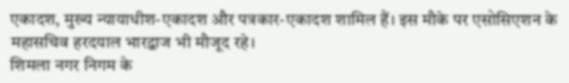एकादश, मुख्य न्यायाधीश-एकादश और पत्रकार-एकादश शामिल हैं। इस मौके पर एसोसिएशन के महासचिव हरदयाल भारद्वाज भी मौजूद रहे।
शिमला नगर निगम के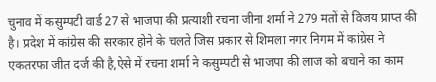चुनाव में कसुम्पटी वार्ड 27 से भाजपा की प्रत्याशी रचना जीना शर्मा ने 279 मतों से विजय प्राप्त की है। प्रदेश में कांग्रेस की सरकार होने के चलते जिस प्रकार से शिमला नगर निगम में कांग्रेस ने एकतरफा जीत दर्ज की है,ऐसे में रचना शर्मा ने कसुम्पटी से भाजपा की लाज को बचाने का काम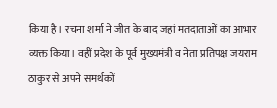किया है। रचना शर्मा ने जीत के बाद जहां मतदाताओं का आभार व्यक्त किया। वहीं प्रदेश के पूर्व मुख्यमंत्री व नेता प्रतिपक्ष जयराम ठाकुर से अपने समर्थकों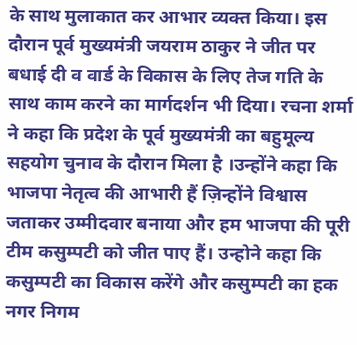के साथ मुलाकात कर आभार व्यक्त किया। इस दौरान पूर्व मुख्यमंत्री जयराम ठाकुर ने जीत पर बधाई दी व वार्ड के विकास के लिए तेज गति के साथ काम करने का मार्गदर्शन भी दिया। रचना शर्मा ने कहा कि प्रदेश के पूर्व मुख्यमंत्री का बहुमूल्य सहयोग चुनाव के दौरान मिला है ।उन्होंने कहा कि भाजपा नेतृत्व की आभारी हैं ज़िन्होंने विश्वास जताकर उम्मीदवार बनाया और हम भाजपा की पूरी टीम कसुम्पटी को जीत पाए हैं। उन्होने कहा कि कसुम्पटी का विकास करेंगे और कसुम्पटी का हक नगर निगम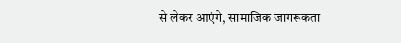से लेकर आएंगे, सामाजिक जागरूकता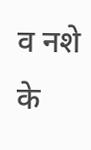व नशे के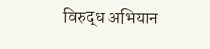विरुद्ध अभियान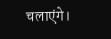चलाएंगे।